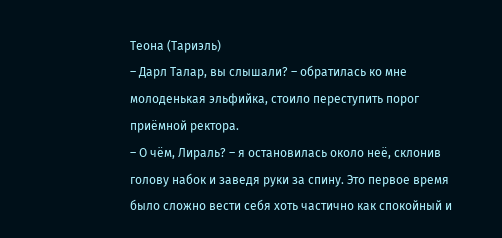Теона (Тариэль)
– Дарл Талар, вы слышали? – обратилась ко мне молоденькая эльфийка, стоило переступить порог приёмной ректора.
– О чём, Лираль? – я остановилась около неё, склонив голову набок и заведя руки за спину. Это первое время было сложно вести себя хоть частично как спокойный и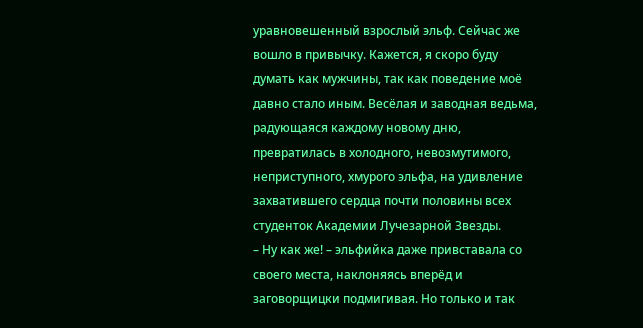уравновешенный взрослый эльф. Сейчас же вошло в привычку. Кажется, я скоро буду думать как мужчины, так как поведение моё давно стало иным. Весёлая и заводная ведьма, радующаяся каждому новому дню, превратилась в холодного, невозмутимого, неприступного, хмурого эльфа, на удивление захватившего сердца почти половины всех студенток Академии Лучезарной Звезды.
– Ну как же! – эльфийка даже привставала со своего места, наклоняясь вперёд и заговорщицки подмигивая. Но только и так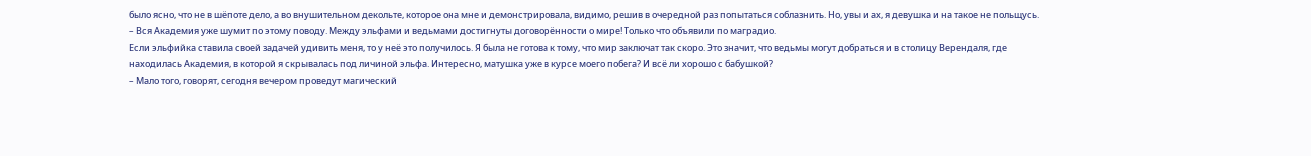было ясно, что не в шёпоте дело, а во внушительном декольте, которое она мне и демонстрировала, видимо, решив в очередной раз попытаться соблазнить. Но, увы и ах, я девушка и на такое не польщусь. – Вся Академия уже шумит по этому поводу. Между эльфами и ведьмами достигнуты договорённости о мире! Только что объявили по маградио.
Если эльфийка ставила своей задачей удивить меня, то у неё это получилось. Я была не готова к тому, что мир заключат так скоро. Это значит, что ведьмы могут добраться и в столицу Верендаля, где находилась Академия, в которой я скрывалась под личиной эльфа. Интересно, матушка уже в курсе моего побега? И всё ли хорошо с бабушкой?
– Мало того, говорят, сегодня вечером проведут магический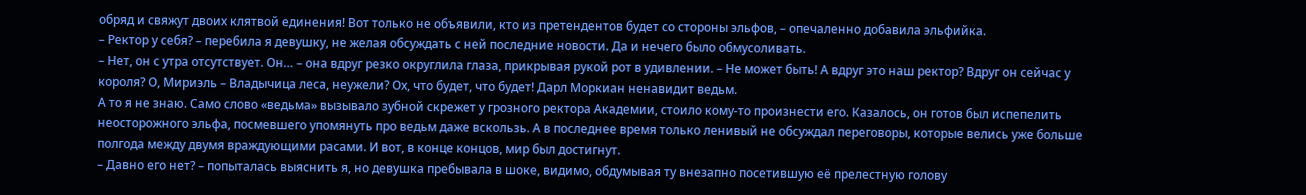обряд и свяжут двоих клятвой единения! Вот только не объявили, кто из претендентов будет со стороны эльфов, – опечаленно добавила эльфийка.
– Ректор у себя? – перебила я девушку, не желая обсуждать с ней последние новости. Да и нечего было обмусоливать.
– Нет, он с утра отсутствует. Он… – она вдруг резко округлила глаза, прикрывая рукой рот в удивлении. – Не может быть! А вдруг это наш ректор? Вдруг он сейчас у короля? О, Мириэль – Владычица леса, неужели? Ох, что будет, что будет! Дарл Моркиан ненавидит ведьм.
А то я не знаю. Само слово «ведьма» вызывало зубной скрежет у грозного ректора Академии, стоило кому-то произнести его. Казалось, он готов был испепелить неосторожного эльфа, посмевшего упомянуть про ведьм даже вскользь. А в последнее время только ленивый не обсуждал переговоры, которые велись уже больше полгода между двумя враждующими расами. И вот, в конце концов, мир был достигнут.
– Давно его нет? – попыталась выяснить я, но девушка пребывала в шоке, видимо, обдумывая ту внезапно посетившую её прелестную голову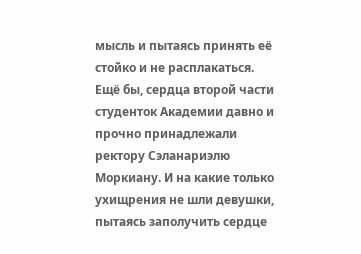мысль и пытаясь принять её стойко и не расплакаться.
Ещё бы, сердца второй части студенток Академии давно и прочно принадлежали ректору Сэланариэлю Моркиану. И на какие только ухищрения не шли девушки, пытаясь заполучить сердце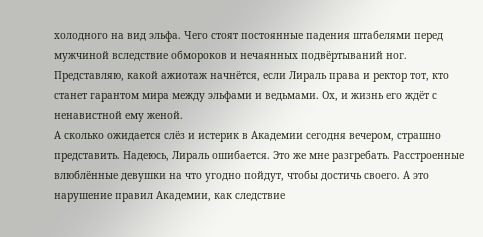холодного на вид эльфа. Чего стоят постоянные падения штабелями перед мужчиной вследствие обмороков и нечаянных подвёртываний ног. Представляю, какой ажиотаж начнётся, если Лираль права и ректор тот, кто станет гарантом мира между эльфами и ведьмами. Ох, и жизнь его ждёт с ненавистной ему женой.
А сколько ожидается слёз и истерик в Академии сегодня вечером, страшно представить. Надеюсь, Лираль ошибается. Это же мне разгребать. Расстроенные влюблённые девушки на что угодно пойдут, чтобы достичь своего. А это нарушение правил Академии, как следствие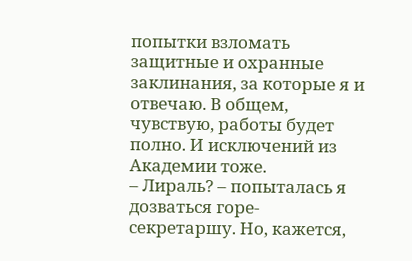попытки взломать защитные и охранные заклинания, за которые я и отвечаю. В общем, чувствую, работы будет полно. И исключений из Академии тоже.
– Лираль? – попыталась я дозваться горе-секретаршу. Но, кажется,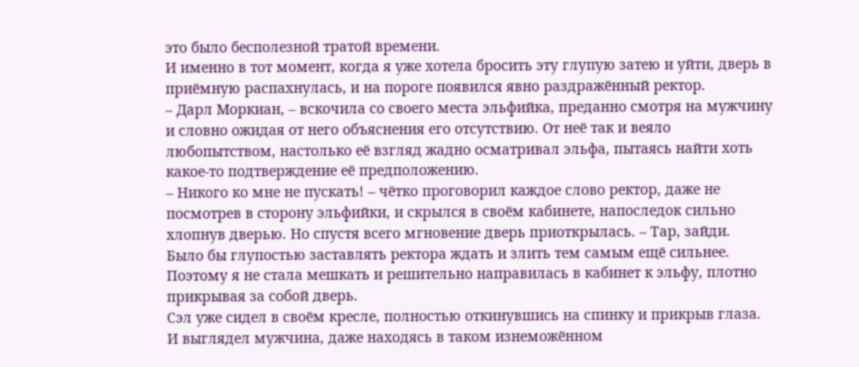это было бесполезной тратой времени.
И именно в тот момент, когда я уже хотела бросить эту глупую затею и уйти, дверь в приёмную распахнулась, и на пороге появился явно раздражённый ректор.
– Дарл Моркиан, – вскочила со своего места эльфийка, преданно смотря на мужчину и словно ожидая от него объяснения его отсутствию. От неё так и веяло любопытством, настолько её взгляд жадно осматривал эльфа, пытаясь найти хоть какое-то подтверждение её предположению.
– Никого ко мне не пускать! – чётко проговорил каждое слово ректор, даже не посмотрев в сторону эльфийки, и скрылся в своём кабинете, напоследок сильно хлопнув дверью. Но спустя всего мгновение дверь приоткрылась. – Тар, зайди.
Было бы глупостью заставлять ректора ждать и злить тем самым ещё сильнее. Поэтому я не стала мешкать и решительно направилась в кабинет к эльфу, плотно прикрывая за собой дверь.
Сэл уже сидел в своём кресле, полностью откинувшись на спинку и прикрыв глаза. И выглядел мужчина, даже находясь в таком изнеможённом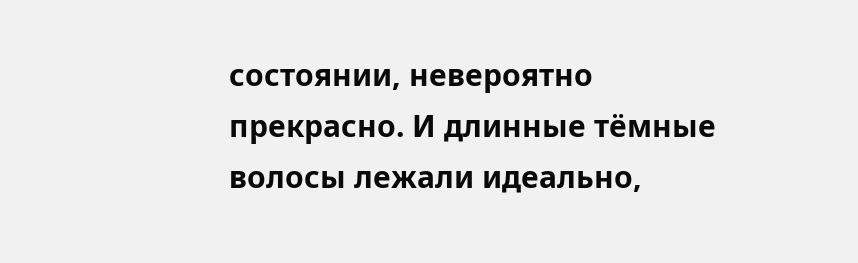состоянии, невероятно прекрасно. И длинные тёмные волосы лежали идеально,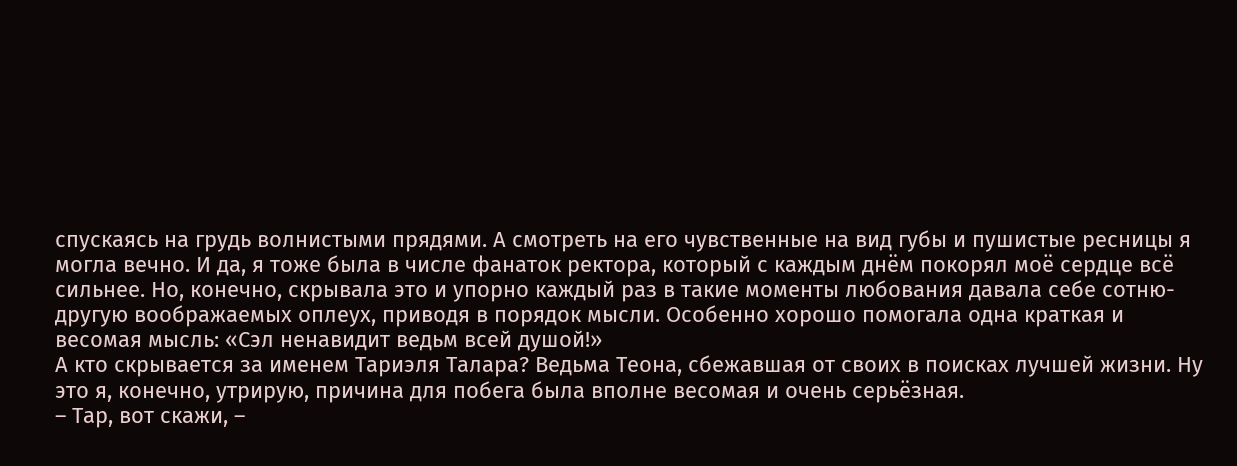спускаясь на грудь волнистыми прядями. А смотреть на его чувственные на вид губы и пушистые ресницы я могла вечно. И да, я тоже была в числе фанаток ректора, который с каждым днём покорял моё сердце всё сильнее. Но, конечно, скрывала это и упорно каждый раз в такие моменты любования давала себе сотню-другую воображаемых оплеух, приводя в порядок мысли. Особенно хорошо помогала одна краткая и весомая мысль: «Сэл ненавидит ведьм всей душой!»
А кто скрывается за именем Тариэля Талара? Ведьма Теона, сбежавшая от своих в поисках лучшей жизни. Ну это я, конечно, утрирую, причина для побега была вполне весомая и очень серьёзная.
– Тар, вот скажи, –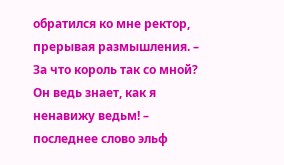обратился ко мне ректор, прерывая размышления. – За что король так со мной? Он ведь знает, как я ненавижу ведьм! – последнее слово эльф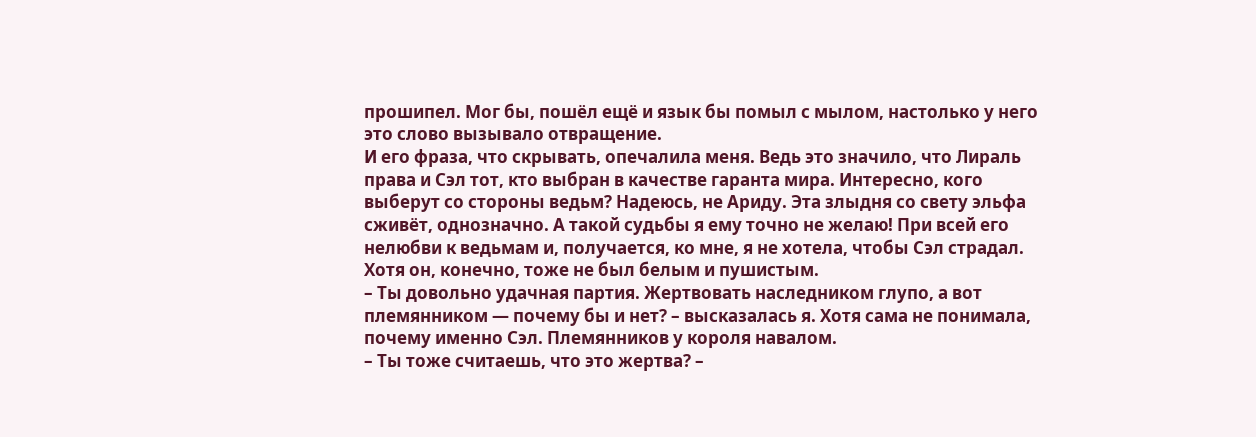прошипел. Мог бы, пошёл ещё и язык бы помыл с мылом, настолько у него это слово вызывало отвращение.
И его фраза, что скрывать, опечалила меня. Ведь это значило, что Лираль права и Сэл тот, кто выбран в качестве гаранта мира. Интересно, кого выберут со стороны ведьм? Надеюсь, не Ариду. Эта злыдня со свету эльфа сживёт, однозначно. А такой судьбы я ему точно не желаю! При всей его нелюбви к ведьмам и, получается, ко мне, я не хотела, чтобы Сэл страдал. Хотя он, конечно, тоже не был белым и пушистым.
– Ты довольно удачная партия. Жертвовать наследником глупо, а вот племянником — почему бы и нет? – высказалась я. Хотя сама не понимала, почему именно Сэл. Племянников у короля навалом.
– Ты тоже считаешь, что это жертва? –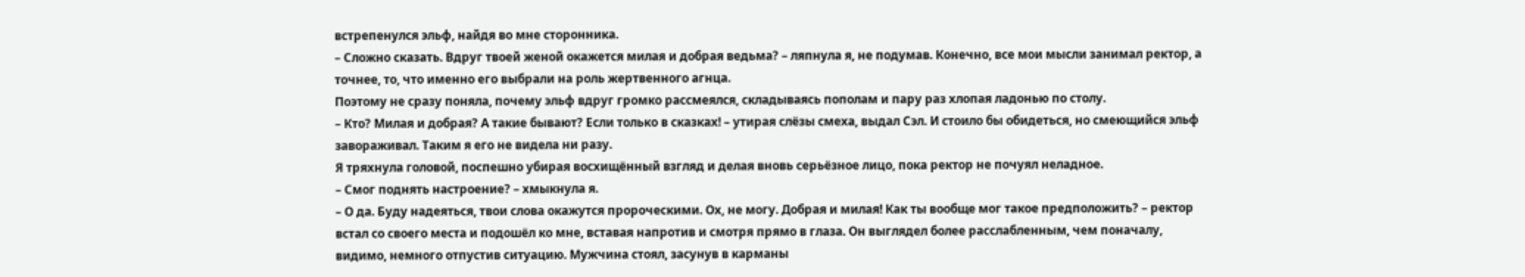встрепенулся эльф, найдя во мне сторонника.
– Сложно сказать. Вдруг твоей женой окажется милая и добрая ведьма? – ляпнула я, не подумав. Конечно, все мои мысли занимал ректор, а точнее, то, что именно его выбрали на роль жертвенного агнца.
Поэтому не сразу поняла, почему эльф вдруг громко рассмеялся, складываясь пополам и пару раз хлопая ладонью по столу.
– Кто? Милая и добрая? А такие бывают? Если только в сказках! – утирая слёзы смеха, выдал Сэл. И стоило бы обидеться, но смеющийся эльф завораживал. Таким я его не видела ни разу.
Я тряхнула головой, поспешно убирая восхищённый взгляд и делая вновь серьёзное лицо, пока ректор не почуял неладное.
– Смог поднять настроение? – хмыкнула я.
– О да. Буду надеяться, твои слова окажутся пророческими. Ох, не могу. Добрая и милая! Как ты вообще мог такое предположить? – ректор встал со своего места и подошёл ко мне, вставая напротив и смотря прямо в глаза. Он выглядел более расслабленным, чем поначалу, видимо, немного отпустив ситуацию. Мужчина стоял, засунув в карманы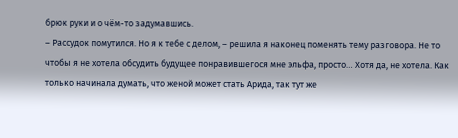брюк руки и о чём-то задумавшись.
– Рассудок помутился. Но я к тебе с делом, – решила я наконец поменять тему разговора. Не то чтобы я не хотела обсудить будущее понравившегося мне эльфа, просто… Хотя да, не хотела. Как только начинала думать, что женой может стать Арида, так тут же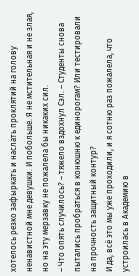хотелось резко зафыркать и наслать проклятий на голову ненавистной мне девушки. И побольше. Я не мстительная и не злая, но на эту мерзавку не пожалела бы никаких сил.
– Что опять случилось? – тяжело вздохнул Сэл. – Студенты снова пытались пробраться в конюшню к единорогам? Или тестировали на прочность защитный контур?
И да, всё это мы уже проходили, и я сотню раз пожалела, что устроилась в Академию в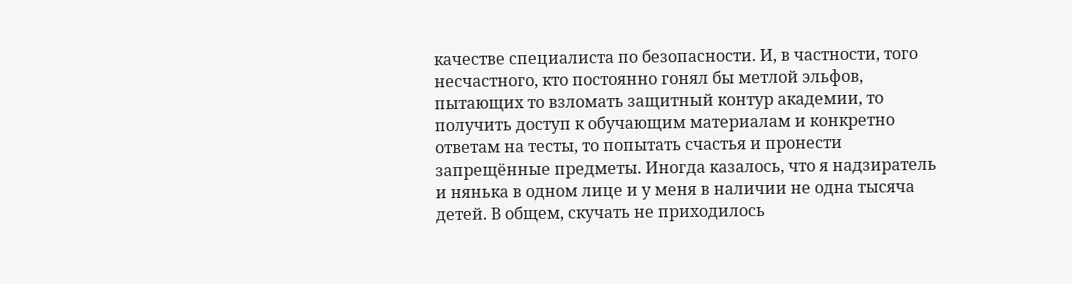качестве специалиста по безопасности. И, в частности, того несчастного, кто постоянно гонял бы метлой эльфов, пытающих то взломать защитный контур академии, то получить доступ к обучающим материалам и конкретно ответам на тесты, то попытать счастья и пронести запрещённые предметы. Иногда казалось, что я надзиратель и нянька в одном лице и у меня в наличии не одна тысяча детей. В общем, скучать не приходилось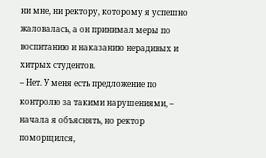ни мне, ни ректору, которому я успешно жаловалась, а он принимал меры по воспитанию и наказанию нерадивых и хитрых студентов.
– Нет. У меня есть предложение по контролю за такими нарушениями, – начала я объяснять, но ректор поморщился,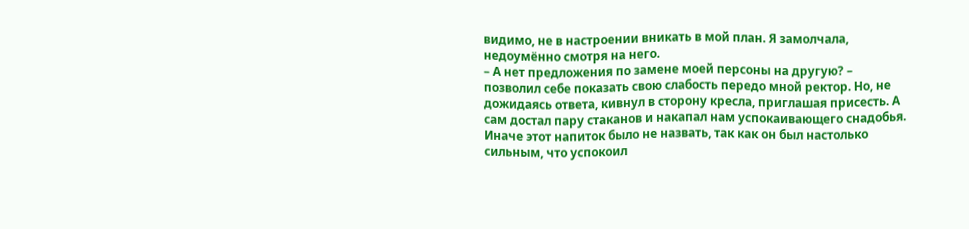видимо, не в настроении вникать в мой план. Я замолчала, недоумённо смотря на него.
– А нет предложения по замене моей персоны на другую? – позволил себе показать свою слабость передо мной ректор. Но, не дожидаясь ответа, кивнул в сторону кресла, приглашая присесть. А сам достал пару стаканов и накапал нам успокаивающего снадобья. Иначе этот напиток было не назвать, так как он был настолько сильным, что успокоил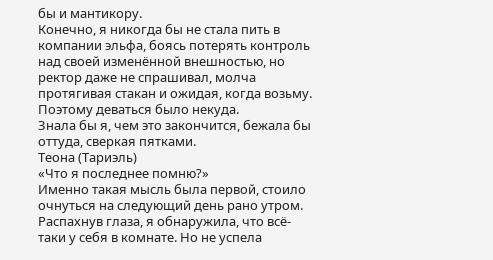бы и мантикору.
Конечно, я никогда бы не стала пить в компании эльфа, боясь потерять контроль над своей изменённой внешностью, но ректор даже не спрашивал, молча протягивая стакан и ожидая, когда возьму. Поэтому деваться было некуда.
Знала бы я, чем это закончится, бежала бы оттуда, сверкая пятками.
Теона (Тариэль)
«Что я последнее помню?»
Именно такая мысль была первой, стоило очнуться на следующий день рано утром. Распахнув глаза, я обнаружила, что всё-таки у себя в комнате. Но не успела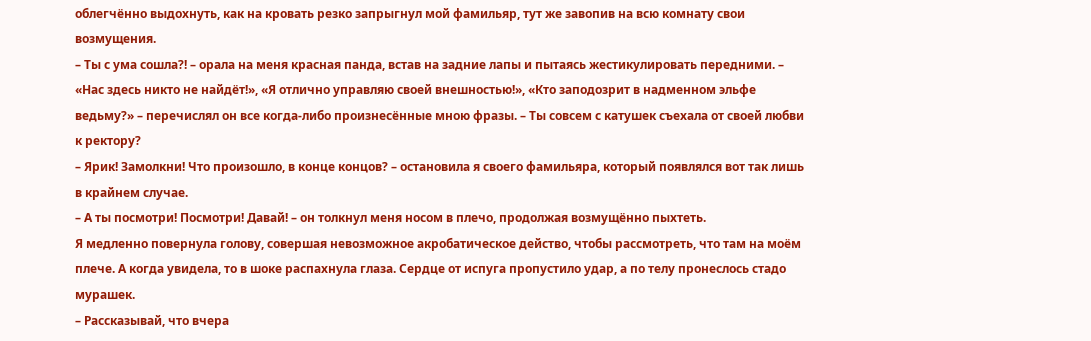облегчённо выдохнуть, как на кровать резко запрыгнул мой фамильяр, тут же завопив на всю комнату свои возмущения.
– Ты с ума сошла?! – орала на меня красная панда, встав на задние лапы и пытаясь жестикулировать передними. – «Нас здесь никто не найдёт!», «Я отлично управляю своей внешностью!», «Кто заподозрит в надменном эльфе ведьму?» – перечислял он все когда-либо произнесённые мною фразы. – Ты совсем с катушек съехала от своей любви к ректору?
– Ярик! Замолкни! Что произошло, в конце концов? – остановила я своего фамильяра, который появлялся вот так лишь в крайнем случае.
– А ты посмотри! Посмотри! Давай! – он толкнул меня носом в плечо, продолжая возмущённо пыхтеть.
Я медленно повернула голову, совершая невозможное акробатическое действо, чтобы рассмотреть, что там на моём плече. А когда увидела, то в шоке распахнула глаза. Сердце от испуга пропустило удар, а по телу пронеслось стадо мурашек.
– Рассказывай, что вчера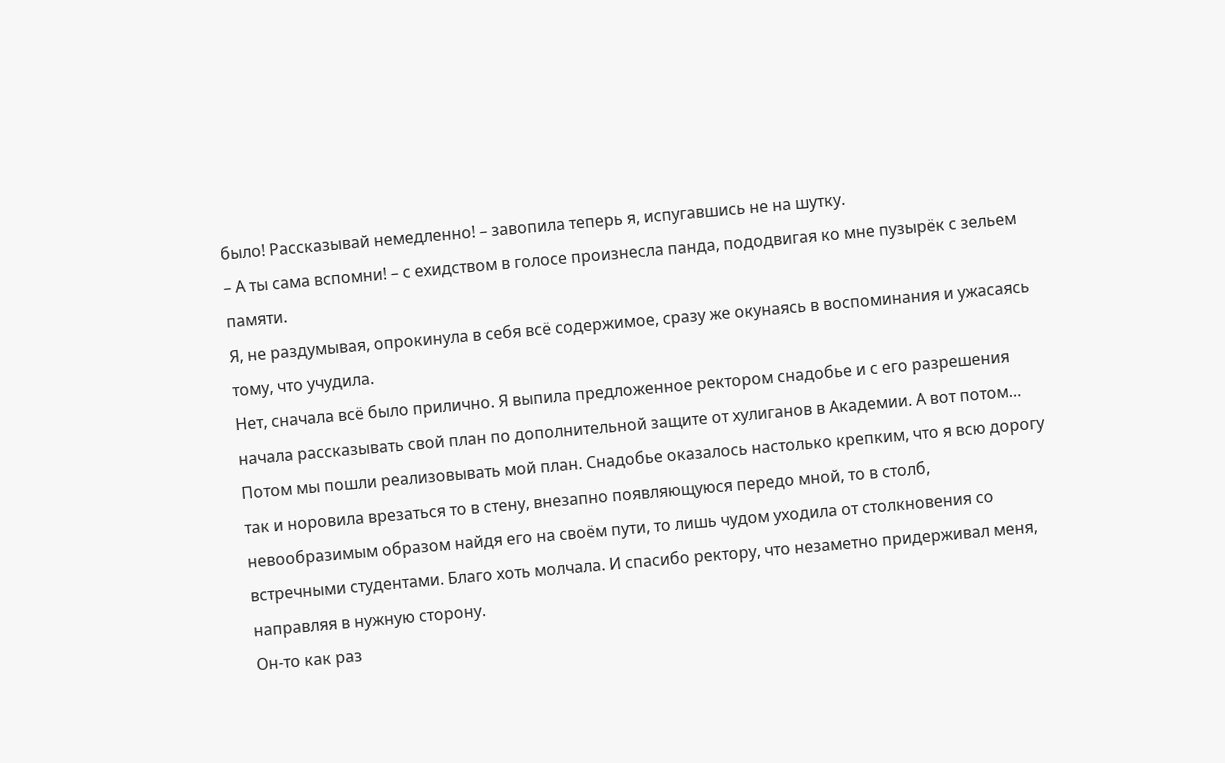было! Рассказывай немедленно! – завопила теперь я, испугавшись не на шутку.
– А ты сама вспомни! – с ехидством в голосе произнесла панда, пододвигая ко мне пузырёк с зельем памяти.
Я, не раздумывая, опрокинула в себя всё содержимое, сразу же окунаясь в воспоминания и ужасаясь тому, что учудила.
Нет, сначала всё было прилично. Я выпила предложенное ректором снадобье и с его разрешения начала рассказывать свой план по дополнительной защите от хулиганов в Академии. А вот потом…
Потом мы пошли реализовывать мой план. Снадобье оказалось настолько крепким, что я всю дорогу так и норовила врезаться то в стену, внезапно появляющуюся передо мной, то в столб, невообразимым образом найдя его на своём пути, то лишь чудом уходила от столкновения со встречными студентами. Благо хоть молчала. И спасибо ректору, что незаметно придерживал меня, направляя в нужную сторону.
Он-то как раз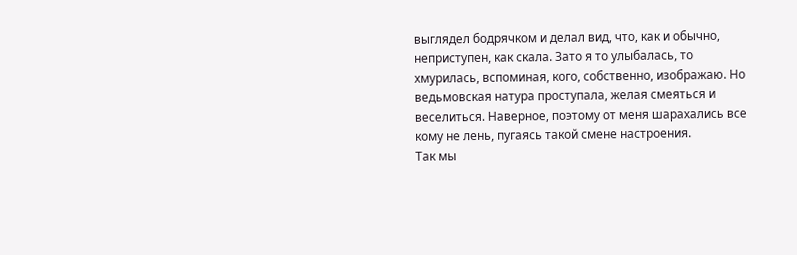выглядел бодрячком и делал вид, что, как и обычно, неприступен, как скала. Зато я то улыбалась, то хмурилась, вспоминая, кого, собственно, изображаю. Но ведьмовская натура проступала, желая смеяться и веселиться. Наверное, поэтому от меня шарахались все кому не лень, пугаясь такой смене настроения.
Так мы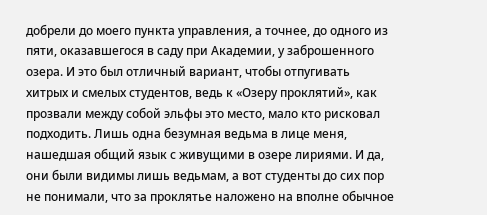добрели до моего пункта управления, а точнее, до одного из пяти, оказавшегося в саду при Академии, у заброшенного озера. И это был отличный вариант, чтобы отпугивать хитрых и смелых студентов, ведь к «Озеру проклятий», как прозвали между собой эльфы это место, мало кто рисковал подходить. Лишь одна безумная ведьма в лице меня, нашедшая общий язык с живущими в озере лириями. И да, они были видимы лишь ведьмам, а вот студенты до сих пор не понимали, что за проклятье наложено на вполне обычное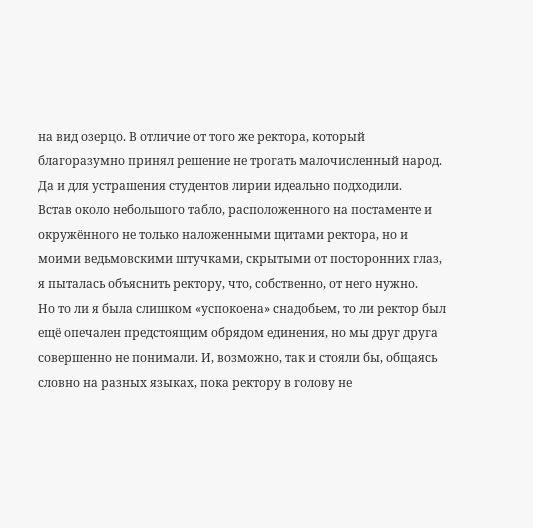на вид озерцо. В отличие от того же ректора, который благоразумно принял решение не трогать малочисленный народ. Да и для устрашения студентов лирии идеально подходили.
Встав около небольшого табло, расположенного на постаменте и окружённого не только наложенными щитами ректора, но и моими ведьмовскими штучками, скрытыми от посторонних глаз, я пыталась объяснить ректору, что, собственно, от него нужно.
Но то ли я была слишком «успокоена» снадобьем, то ли ректор был ещё опечален предстоящим обрядом единения, но мы друг друга совершенно не понимали. И, возможно, так и стояли бы, общаясь словно на разных языках, пока ректору в голову не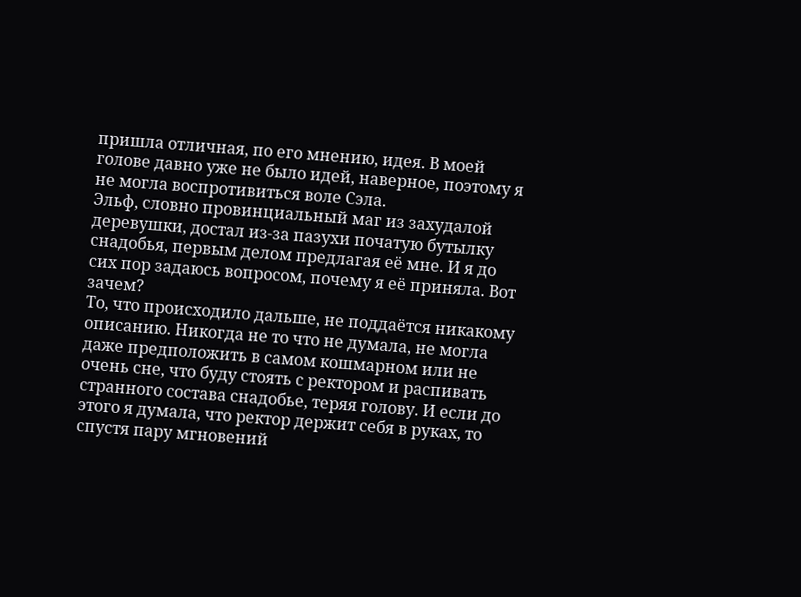пришла отличная, по его мнению, идея. В моей голове давно уже не было идей, наверное, поэтому я не могла воспротивиться воле Сэла.
Эльф, словно провинциальный маг из захудалой деревушки, достал из-за пазухи початую бутылку снадобья, первым делом предлагая её мне. И я до сих пор задаюсь вопросом, почему я её приняла. Вот зачем?
То, что происходило дальше, не поддаётся никакому описанию. Никогда не то что не думала, не могла даже предположить в самом кошмарном или не очень сне, что буду стоять с ректором и распивать странного состава снадобье, теряя голову. И если до этого я думала, что ректор держит себя в руках, то спустя пару мгновений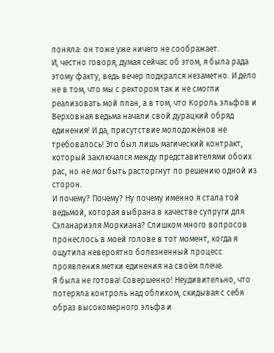поняла: он тоже уже ничего не соображает.
И, честно говоря, думая сейчас об этом, я была рада этому факту, ведь вечер подкрался незаметно. И дело не в том, что мы с ректором так и не смогли реализовать мой план, а в том, что Король эльфов и Верховная ведьма начали свой дурацкий обряд единения! И да, присутствие молодожёнов не требовалось! Это был лишь магический контракт, который заключался между представителями обоих рас, но не мог быть расторгнут по решению одной из сторон.
И почему? Почему? Ну почему именно я стала той ведьмой, которая выбрана в качестве супруги для Сэланариэля Моркиана? Слишком много вопросов пронеслось в моей голове в тот момент, когда я ощутила невероятно болезненный процесс проявления метки единения на своём плече.
Я была не готова! Совершенно! Неудивительно, что потеряла контроль над обликом, скидывая с себя образ высокомерного эльфа и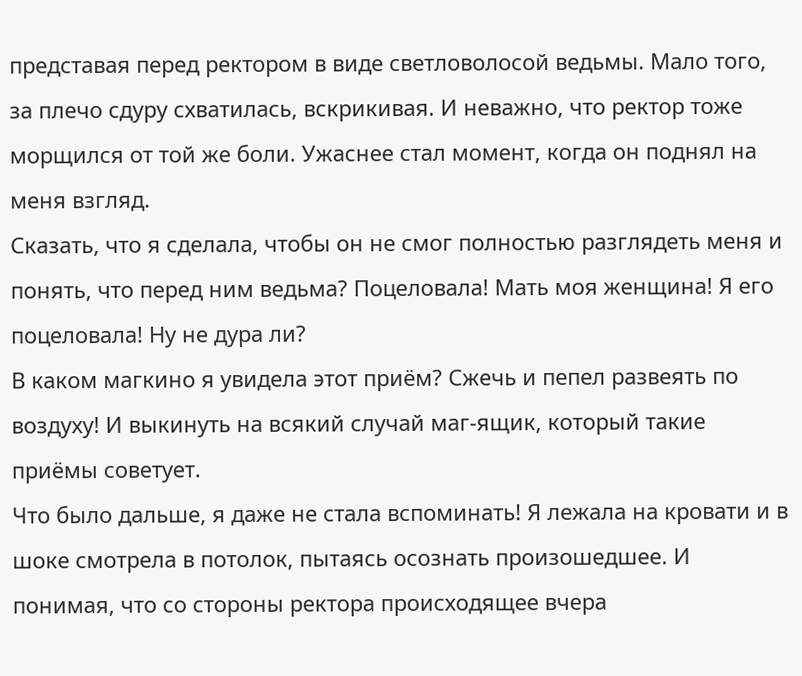представая перед ректором в виде светловолосой ведьмы. Мало того, за плечо сдуру схватилась, вскрикивая. И неважно, что ректор тоже морщился от той же боли. Ужаснее стал момент, когда он поднял на меня взгляд.
Сказать, что я сделала, чтобы он не смог полностью разглядеть меня и понять, что перед ним ведьма? Поцеловала! Мать моя женщина! Я его поцеловала! Ну не дура ли?
В каком магкино я увидела этот приём? Сжечь и пепел развеять по воздуху! И выкинуть на всякий случай маг-ящик, который такие приёмы советует.
Что было дальше, я даже не стала вспоминать! Я лежала на кровати и в шоке смотрела в потолок, пытаясь осознать произошедшее. И понимая, что со стороны ректора происходящее вчера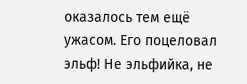оказалось тем ещё ужасом. Его поцеловал эльф! Не эльфийка, не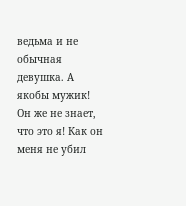ведьма и не обычная девушка. А якобы мужик! Он же не знает, что это я! Как он меня не убил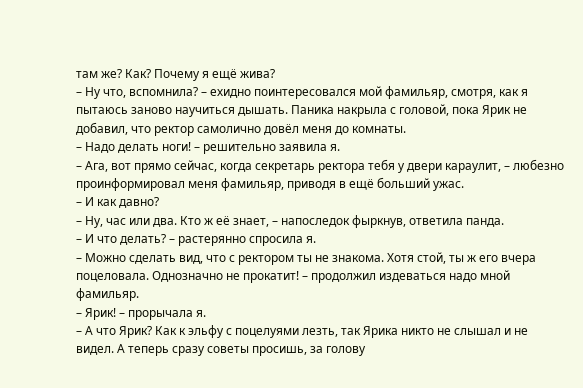там же? Как? Почему я ещё жива?
– Ну что, вспомнила? – ехидно поинтересовался мой фамильяр, смотря, как я пытаюсь заново научиться дышать. Паника накрыла с головой, пока Ярик не добавил, что ректор самолично довёл меня до комнаты.
– Надо делать ноги! – решительно заявила я.
– Ага, вот прямо сейчас, когда секретарь ректора тебя у двери караулит, – любезно проинформировал меня фамильяр, приводя в ещё больший ужас.
– И как давно?
– Ну, час или два. Кто ж её знает, – напоследок фыркнув, ответила панда.
– И что делать? – растерянно спросила я.
– Можно сделать вид, что с ректором ты не знакома. Хотя стой, ты ж его вчера поцеловала. Однозначно не прокатит! – продолжил издеваться надо мной фамильяр.
– Ярик! – прорычала я.
– А что Ярик? Как к эльфу с поцелуями лезть, так Ярика никто не слышал и не видел. А теперь сразу советы просишь, за голову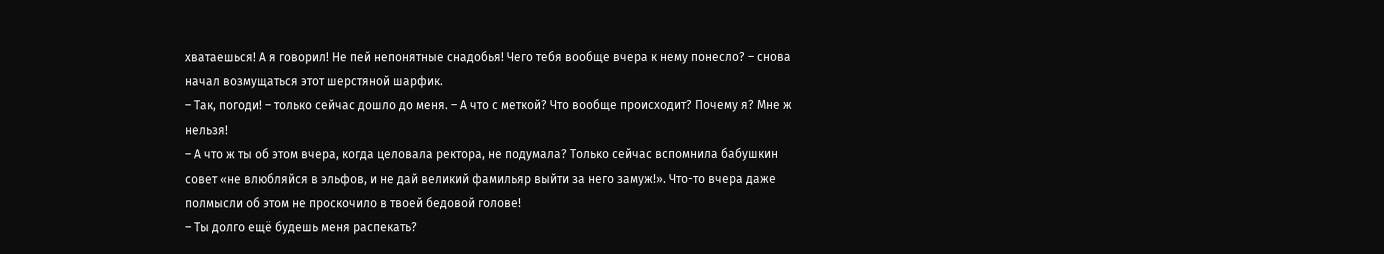хватаешься! А я говорил! Не пей непонятные снадобья! Чего тебя вообще вчера к нему понесло? – снова начал возмущаться этот шерстяной шарфик.
– Так, погоди! – только сейчас дошло до меня. – А что с меткой? Что вообще происходит? Почему я? Мне ж нельзя!
– А что ж ты об этом вчера, когда целовала ректора, не подумала? Только сейчас вспомнила бабушкин совет «не влюбляйся в эльфов, и не дай великий фамильяр выйти за него замуж!». Что-то вчера даже полмысли об этом не проскочило в твоей бедовой голове!
– Ты долго ещё будешь меня распекать?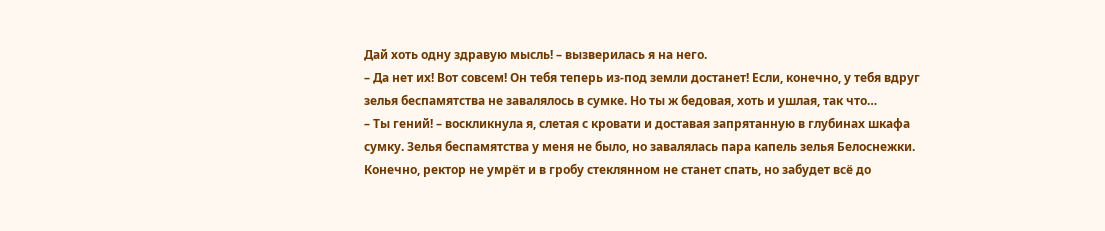Дай хоть одну здравую мысль! – вызверилась я на него.
– Да нет их! Вот совсем! Он тебя теперь из-под земли достанет! Если, конечно, у тебя вдруг зелья беспамятства не завалялось в сумке. Но ты ж бедовая, хоть и ушлая, так что…
– Ты гений! – воскликнула я, слетая с кровати и доставая запрятанную в глубинах шкафа сумку. Зелья беспамятства у меня не было, но завалялась пара капель зелья Белоснежки. Конечно, ректор не умрёт и в гробу стеклянном не станет спать, но забудет всё до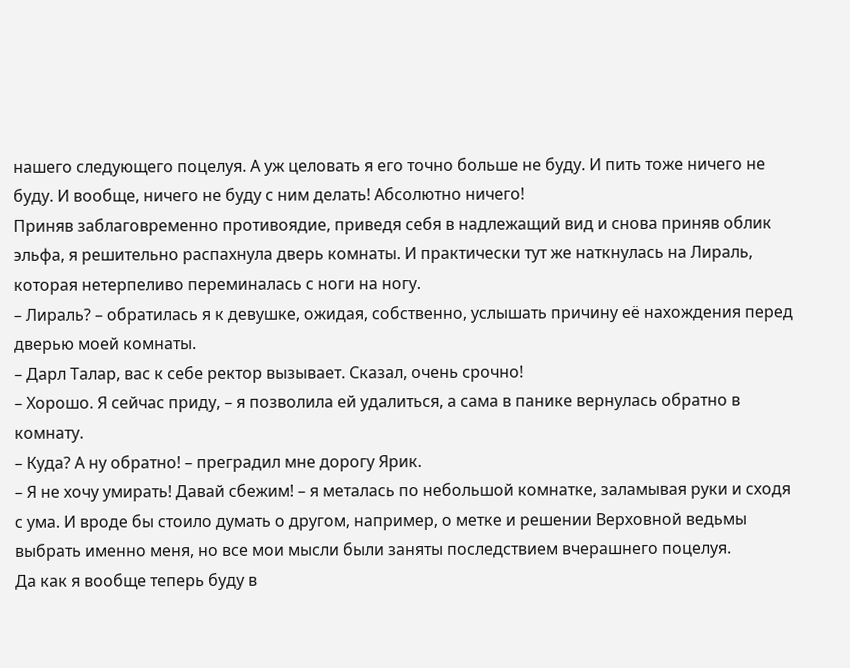нашего следующего поцелуя. А уж целовать я его точно больше не буду. И пить тоже ничего не буду. И вообще, ничего не буду с ним делать! Абсолютно ничего!
Приняв заблаговременно противоядие, приведя себя в надлежащий вид и снова приняв облик эльфа, я решительно распахнула дверь комнаты. И практически тут же наткнулась на Лираль, которая нетерпеливо переминалась с ноги на ногу.
– Лираль? – обратилась я к девушке, ожидая, собственно, услышать причину её нахождения перед дверью моей комнаты.
– Дарл Талар, вас к себе ректор вызывает. Сказал, очень срочно!
– Хорошо. Я сейчас приду, – я позволила ей удалиться, а сама в панике вернулась обратно в комнату.
– Куда? А ну обратно! – преградил мне дорогу Ярик.
– Я не хочу умирать! Давай сбежим! – я металась по небольшой комнатке, заламывая руки и сходя с ума. И вроде бы стоило думать о другом, например, о метке и решении Верховной ведьмы выбрать именно меня, но все мои мысли были заняты последствием вчерашнего поцелуя.
Да как я вообще теперь буду в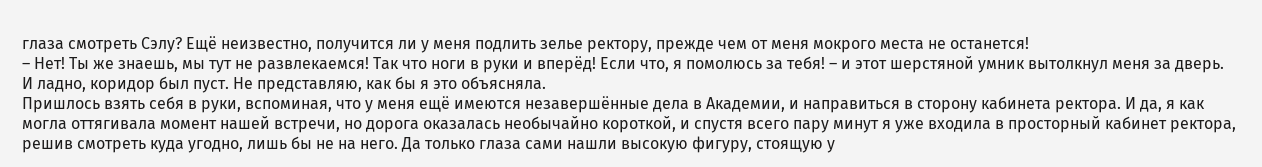глаза смотреть Сэлу? Ещё неизвестно, получится ли у меня подлить зелье ректору, прежде чем от меня мокрого места не останется!
– Нет! Ты же знаешь, мы тут не развлекаемся! Так что ноги в руки и вперёд! Если что, я помолюсь за тебя! – и этот шерстяной умник вытолкнул меня за дверь. И ладно, коридор был пуст. Не представляю, как бы я это объясняла.
Пришлось взять себя в руки, вспоминая, что у меня ещё имеются незавершённые дела в Академии, и направиться в сторону кабинета ректора. И да, я как могла оттягивала момент нашей встречи, но дорога оказалась необычайно короткой, и спустя всего пару минут я уже входила в просторный кабинет ректора, решив смотреть куда угодно, лишь бы не на него. Да только глаза сами нашли высокую фигуру, стоящую у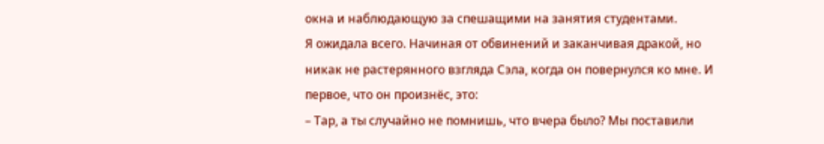окна и наблюдающую за спешащими на занятия студентами.
Я ожидала всего. Начиная от обвинений и заканчивая дракой, но никак не растерянного взгляда Сэла, когда он повернулся ко мне. И первое, что он произнёс, это:
– Тар, а ты случайно не помнишь, что вчера было? Мы поставили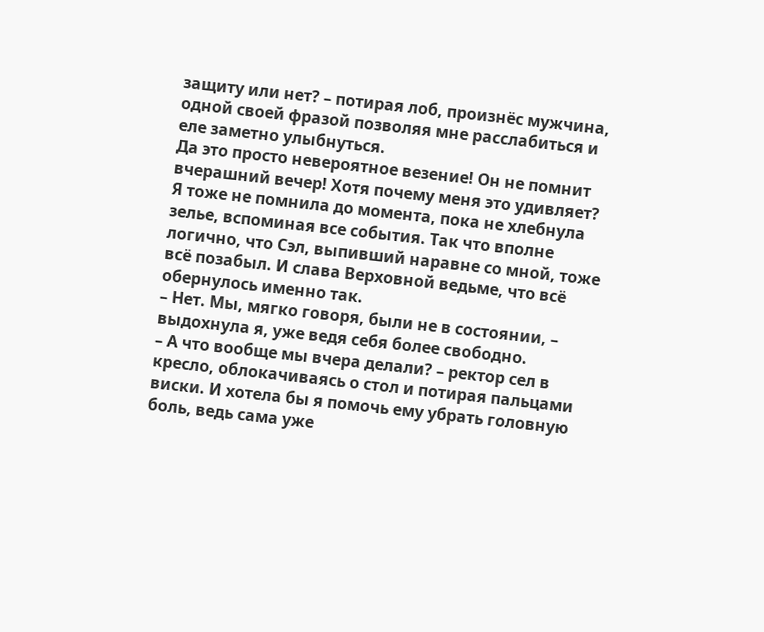защиту или нет? – потирая лоб, произнёс мужчина, одной своей фразой позволяя мне расслабиться и еле заметно улыбнуться.
Да это просто невероятное везение! Он не помнит вчерашний вечер! Хотя почему меня это удивляет? Я тоже не помнила до момента, пока не хлебнула зелье, вспоминая все события. Так что вполне логично, что Сэл, выпивший наравне со мной, тоже всё позабыл. И слава Верховной ведьме, что всё обернулось именно так.
– Нет. Мы, мягко говоря, были не в состоянии, – выдохнула я, уже ведя себя более свободно.
– А что вообще мы вчера делали? – ректор сел в кресло, облокачиваясь о стол и потирая пальцами виски. И хотела бы я помочь ему убрать головную боль, ведь сама уже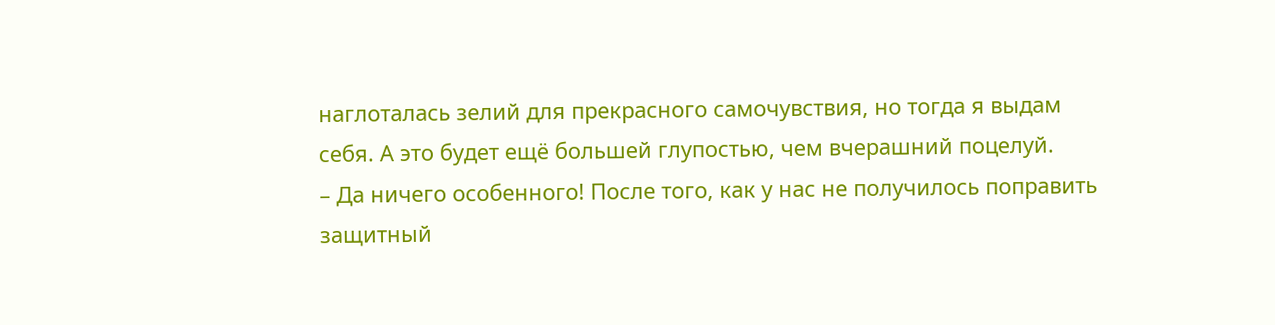наглоталась зелий для прекрасного самочувствия, но тогда я выдам себя. А это будет ещё большей глупостью, чем вчерашний поцелуй.
– Да ничего особенного! После того, как у нас не получилось поправить защитный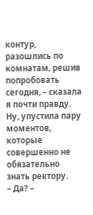контур, разошлись по комнатам, решив попробовать сегодня, – сказала я почти правду. Ну, упустила пару моментов, которые совершенно не обязательно знать ректору.
– Да? –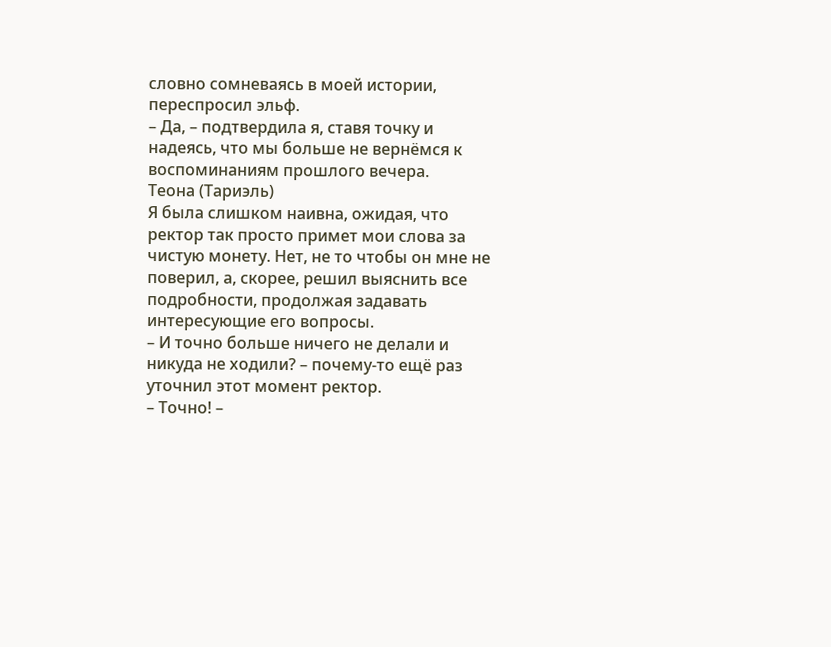словно сомневаясь в моей истории, переспросил эльф.
– Да, – подтвердила я, ставя точку и надеясь, что мы больше не вернёмся к воспоминаниям прошлого вечера.
Теона (Тариэль)
Я была слишком наивна, ожидая, что ректор так просто примет мои слова за чистую монету. Нет, не то чтобы он мне не поверил, а, скорее, решил выяснить все подробности, продолжая задавать интересующие его вопросы.
– И точно больше ничего не делали и никуда не ходили? – почему-то ещё раз уточнил этот момент ректор.
– Точно! –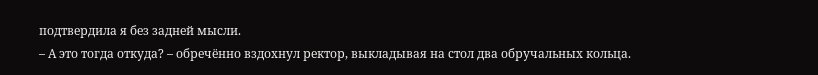подтвердила я без задней мысли.
– А это тогда откуда? – обречённо вздохнул ректор, выкладывая на стол два обручальных кольца.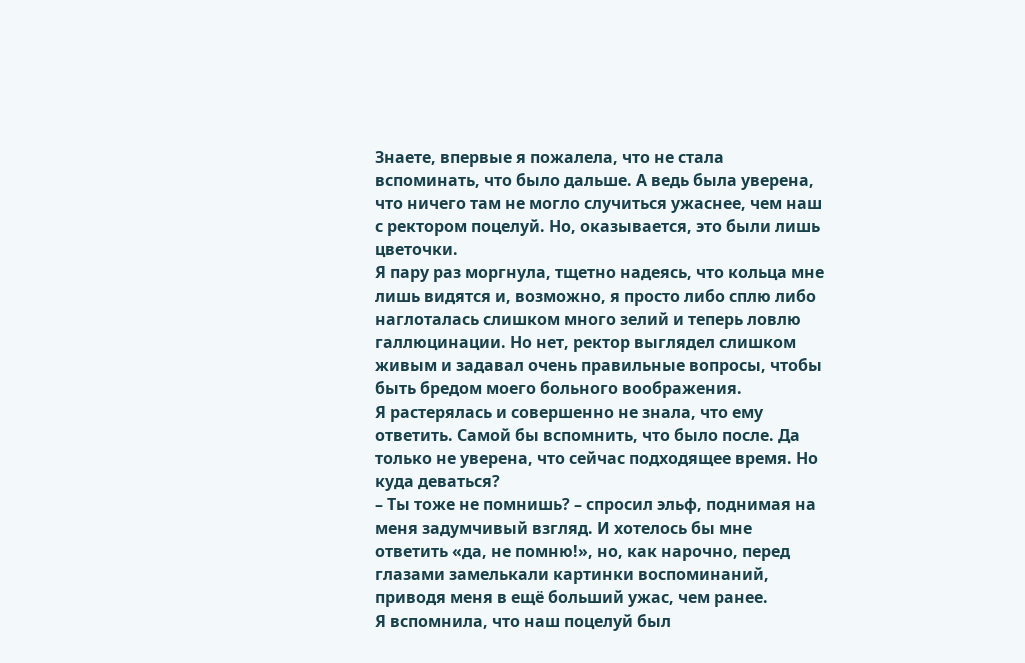Знаете, впервые я пожалела, что не стала вспоминать, что было дальше. А ведь была уверена, что ничего там не могло случиться ужаснее, чем наш с ректором поцелуй. Но, оказывается, это были лишь цветочки.
Я пару раз моргнула, тщетно надеясь, что кольца мне лишь видятся и, возможно, я просто либо сплю либо наглоталась слишком много зелий и теперь ловлю галлюцинации. Но нет, ректор выглядел слишком живым и задавал очень правильные вопросы, чтобы быть бредом моего больного воображения.
Я растерялась и совершенно не знала, что ему ответить. Самой бы вспомнить, что было после. Да только не уверена, что сейчас подходящее время. Но куда деваться?
– Ты тоже не помнишь? – спросил эльф, поднимая на меня задумчивый взгляд. И хотелось бы мне ответить «да, не помню!», но, как нарочно, перед глазами замелькали картинки воспоминаний, приводя меня в ещё больший ужас, чем ранее.
Я вспомнила, что наш поцелуй был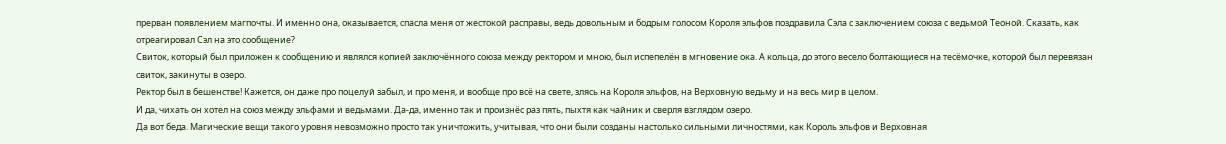прерван появлением магпочты. И именно она, оказывается, спасла меня от жестокой расправы, ведь довольным и бодрым голосом Короля эльфов поздравила Сэла с заключением союза с ведьмой Теоной. Сказать, как отреагировал Сэл на это сообщение?
Свиток, который был приложен к сообщению и являлся копией заключённого союза между ректором и мною, был испепелён в мгновение ока. А кольца, до этого весело болтающиеся на тесёмочке, которой был перевязан свиток, закинуты в озеро.
Ректор был в бешенстве! Кажется, он даже про поцелуй забыл, и про меня, и вообще про всё на свете, злясь на Короля эльфов, на Верховную ведьму и на весь мир в целом.
И да, чихать он хотел на союз между эльфами и ведьмами. Да-да, именно так и произнёс раз пять, пыхтя как чайник и сверля взглядом озеро.
Да вот беда. Магические вещи такого уровня невозможно просто так уничтожить, учитывая, что они были созданы настолько сильными личностями, как Король эльфов и Верховная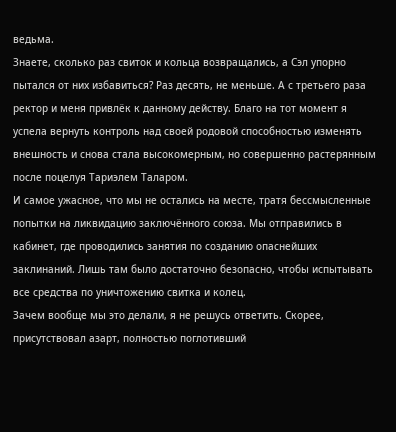ведьма.
Знаете, сколько раз свиток и кольца возвращались, а Сэл упорно пытался от них избавиться? Раз десять, не меньше. А с третьего раза ректор и меня привлёк к данному действу. Благо на тот момент я успела вернуть контроль над своей родовой способностью изменять внешность и снова стала высокомерным, но совершенно растерянным после поцелуя Тариэлем Таларом.
И самое ужасное, что мы не остались на месте, тратя бессмысленные попытки на ликвидацию заключённого союза. Мы отправились в кабинет, где проводились занятия по созданию опаснейших заклинаний. Лишь там было достаточно безопасно, чтобы испытывать все средства по уничтожению свитка и колец.
Зачем вообще мы это делали, я не решусь ответить. Скорее, присутствовал азарт, полностью поглотивший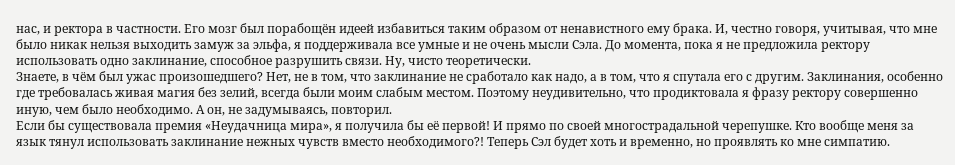нас, и ректора в частности. Его мозг был порабощён идеей избавиться таким образом от ненавистного ему брака. И, честно говоря, учитывая, что мне было никак нельзя выходить замуж за эльфа, я поддерживала все умные и не очень мысли Сэла. До момента, пока я не предложила ректору использовать одно заклинание, способное разрушить связи. Ну, чисто теоретически.
Знаете, в чём был ужас произошедшего? Нет, не в том, что заклинание не сработало как надо, а в том, что я спутала его с другим. Заклинания, особенно где требовалась живая магия без зелий, всегда были моим слабым местом. Поэтому неудивительно, что продиктовала я фразу ректору совершенно иную, чем было необходимо. А он, не задумываясь, повторил.
Если бы существовала премия «Неудачница мира», я получила бы её первой! И прямо по своей многострадальной черепушке. Кто вообще меня за язык тянул использовать заклинание нежных чувств вместо необходимого?! Теперь Сэл будет хоть и временно, но проявлять ко мне симпатию.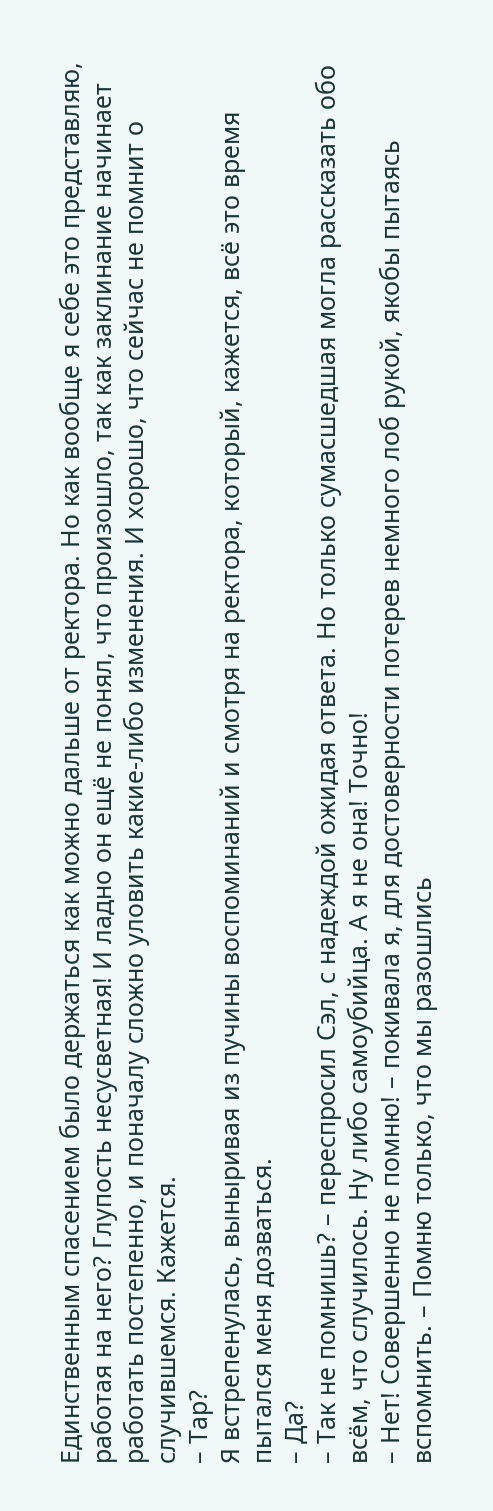Единственным спасением было держаться как можно дальше от ректора. Но как вообще я себе это представляю, работая на него? Глупость несусветная! И ладно он ещё не понял, что произошло, так как заклинание начинает работать постепенно, и поначалу сложно уловить какие-либо изменения. И хорошо, что сейчас не помнит о случившемся. Кажется.
– Тар?
Я встрепенулась, выныривая из пучины воспоминаний и смотря на ректора, который, кажется, всё это время пытался меня дозваться.
– Да?
– Так не помнишь? – переспросил Сэл, с надеждой ожидая ответа. Но только сумасшедшая могла рассказать обо всём, что случилось. Ну либо самоубийца. А я не она! Точно!
– Нет! Совершенно не помню! – покивала я, для достоверности потерев немного лоб рукой, якобы пытаясь вспомнить. – Помню только, что мы разошлись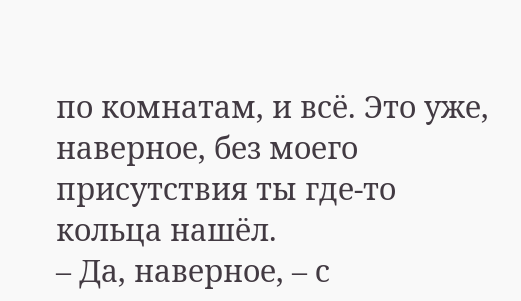по комнатам, и всё. Это уже, наверное, без моего присутствия ты где-то кольца нашёл.
– Да, наверное, – с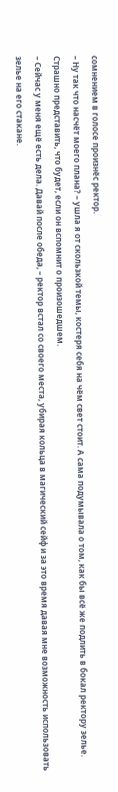сомнением в голосе произнёс ректор.
– Ну так что насчёт моего плана? – ушла я от скользкой темы, костеря себя на чём свет стоит. А сама подумывала о том, как бы всё же подлить в бокал ректору зелье. Страшно представить, что будет, если он вспомнит о произошедшем.
– Сейчас у меня ещё есть дела. Давай после обеда, – ректор встал со своего места, убирая кольца в магический сейф и за это время давая мне возможность использовать зелье на его стакане.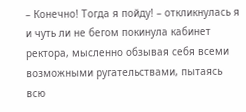– Конечно! Тогда я пойду! – откликнулась я и чуть ли не бегом покинула кабинет ректора, мысленно обзывая себя всеми возможными ругательствами, пытаясь всю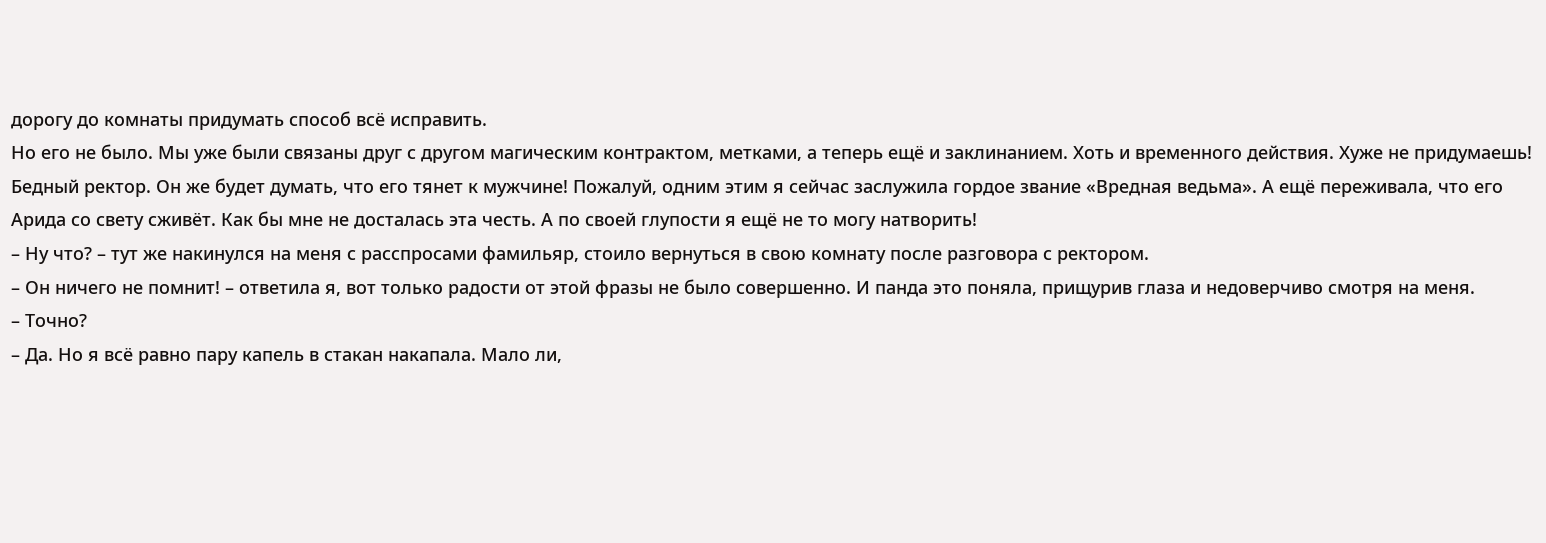дорогу до комнаты придумать способ всё исправить.
Но его не было. Мы уже были связаны друг с другом магическим контрактом, метками, а теперь ещё и заклинанием. Хоть и временного действия. Хуже не придумаешь! Бедный ректор. Он же будет думать, что его тянет к мужчине! Пожалуй, одним этим я сейчас заслужила гордое звание «Вредная ведьма». А ещё переживала, что его Арида со свету сживёт. Как бы мне не досталась эта честь. А по своей глупости я ещё не то могу натворить!
– Ну что? – тут же накинулся на меня с расспросами фамильяр, стоило вернуться в свою комнату после разговора с ректором.
– Он ничего не помнит! – ответила я, вот только радости от этой фразы не было совершенно. И панда это поняла, прищурив глаза и недоверчиво смотря на меня.
– Точно?
– Да. Но я всё равно пару капель в стакан накапала. Мало ли,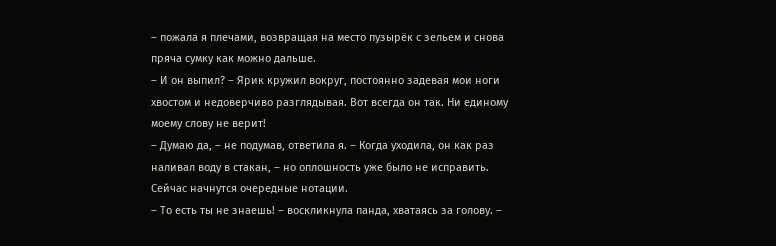– пожала я плечами, возвращая на место пузырёк с зельем и снова пряча сумку как можно дальше.
– И он выпил? – Ярик кружил вокруг, постоянно задевая мои ноги хвостом и недоверчиво разглядывая. Вот всегда он так. Ни единому моему слову не верит!
– Думаю да, – не подумав, ответила я. – Когда уходила, он как раз наливал воду в стакан, – но оплошность уже было не исправить. Сейчас начнутся очередные нотации.
– То есть ты не знаешь! – воскликнула панда, хватаясь за голову. –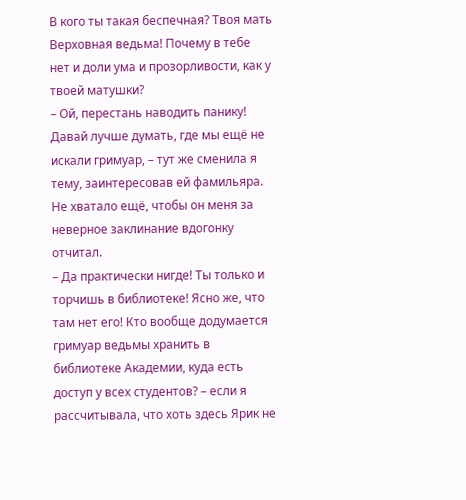В кого ты такая беспечная? Твоя мать Верховная ведьма! Почему в тебе нет и доли ума и прозорливости, как у твоей матушки?
– Ой, перестань наводить панику! Давай лучше думать, где мы ещё не искали гримуар, – тут же сменила я тему, заинтересовав ей фамильяра. Не хватало ещё, чтобы он меня за неверное заклинание вдогонку отчитал.
– Да практически нигде! Ты только и торчишь в библиотеке! Ясно же, что там нет его! Кто вообще додумается гримуар ведьмы хранить в библиотеке Академии, куда есть доступ у всех студентов? – если я рассчитывала, что хоть здесь Ярик не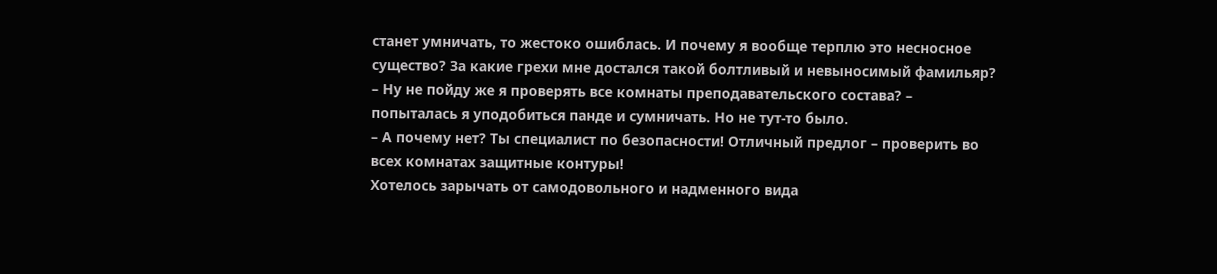станет умничать, то жестоко ошиблась. И почему я вообще терплю это несносное существо? За какие грехи мне достался такой болтливый и невыносимый фамильяр?
– Ну не пойду же я проверять все комнаты преподавательского состава? – попыталась я уподобиться панде и сумничать. Но не тут-то было.
– А почему нет? Ты специалист по безопасности! Отличный предлог – проверить во всех комнатах защитные контуры!
Хотелось зарычать от самодовольного и надменного вида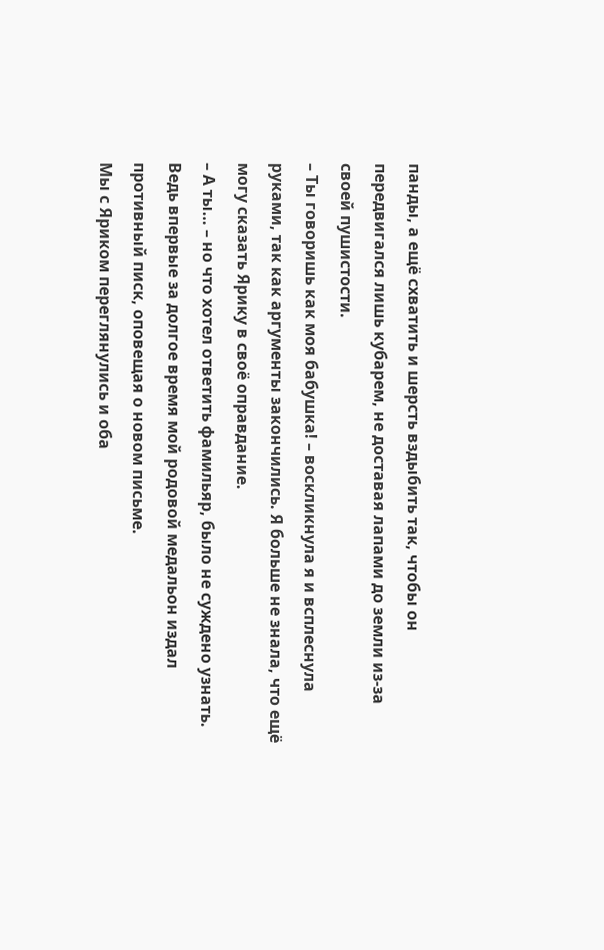панды, а ещё схватить и шерсть вздыбить так, чтобы он передвигался лишь кубарем, не доставая лапами до земли из-за своей пушистости.
– Ты говоришь как моя бабушка! – воскликнула я и всплеснула руками, так как аргументы закончились. Я больше не знала, что ещё могу сказать Ярику в своё оправдание.
– А ты… – но что хотел ответить фамильяр, было не суждено узнать. Ведь впервые за долгое время мой родовой медальон издал противный писк, оповещая о новом письме.
Мы с Яриком переглянулись и оба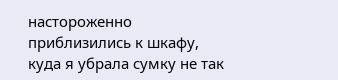настороженно приблизились к шкафу, куда я убрала сумку не так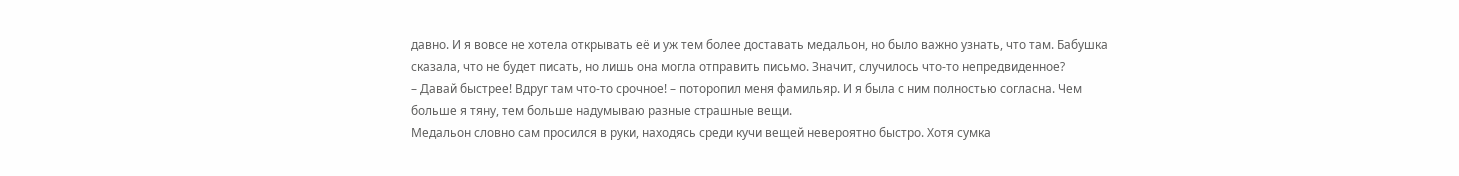давно. И я вовсе не хотела открывать её и уж тем более доставать медальон, но было важно узнать, что там. Бабушка сказала, что не будет писать, но лишь она могла отправить письмо. Значит, случилось что-то непредвиденное?
– Давай быстрее! Вдруг там что-то срочное! – поторопил меня фамильяр. И я была с ним полностью согласна. Чем больше я тяну, тем больше надумываю разные страшные вещи.
Медальон словно сам просился в руки, находясь среди кучи вещей невероятно быстро. Хотя сумка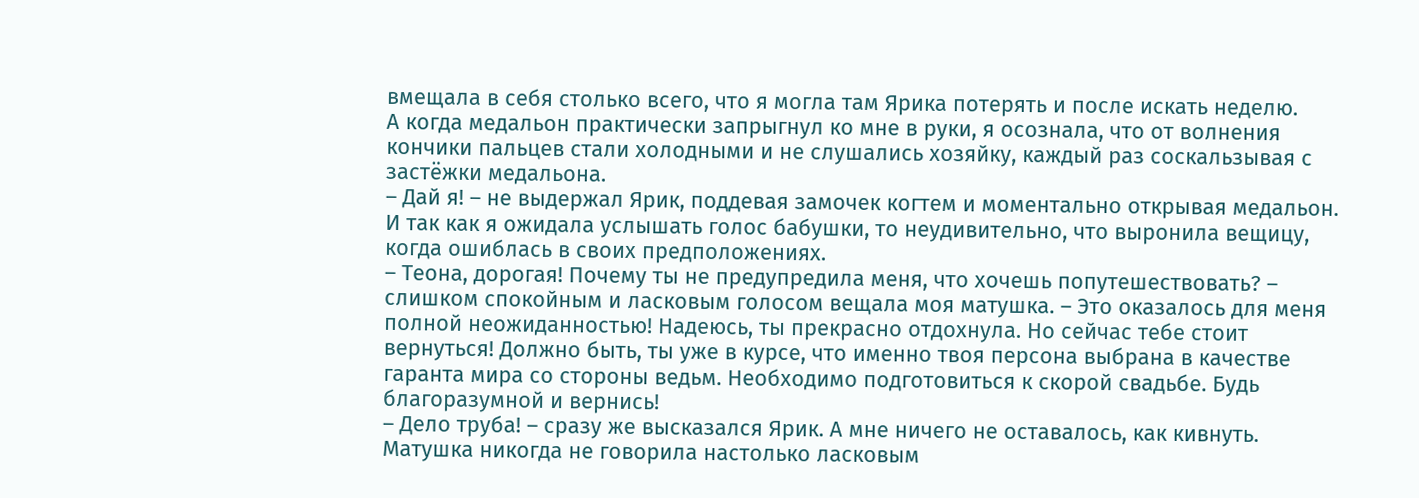вмещала в себя столько всего, что я могла там Ярика потерять и после искать неделю.
А когда медальон практически запрыгнул ко мне в руки, я осознала, что от волнения кончики пальцев стали холодными и не слушались хозяйку, каждый раз соскальзывая с застёжки медальона.
– Дай я! – не выдержал Ярик, поддевая замочек когтем и моментально открывая медальон. И так как я ожидала услышать голос бабушки, то неудивительно, что выронила вещицу, когда ошиблась в своих предположениях.
– Теона, дорогая! Почему ты не предупредила меня, что хочешь попутешествовать? – слишком спокойным и ласковым голосом вещала моя матушка. – Это оказалось для меня полной неожиданностью! Надеюсь, ты прекрасно отдохнула. Но сейчас тебе стоит вернуться! Должно быть, ты уже в курсе, что именно твоя персона выбрана в качестве гаранта мира со стороны ведьм. Необходимо подготовиться к скорой свадьбе. Будь благоразумной и вернись!
– Дело труба! – сразу же высказался Ярик. А мне ничего не оставалось, как кивнуть.
Матушка никогда не говорила настолько ласковым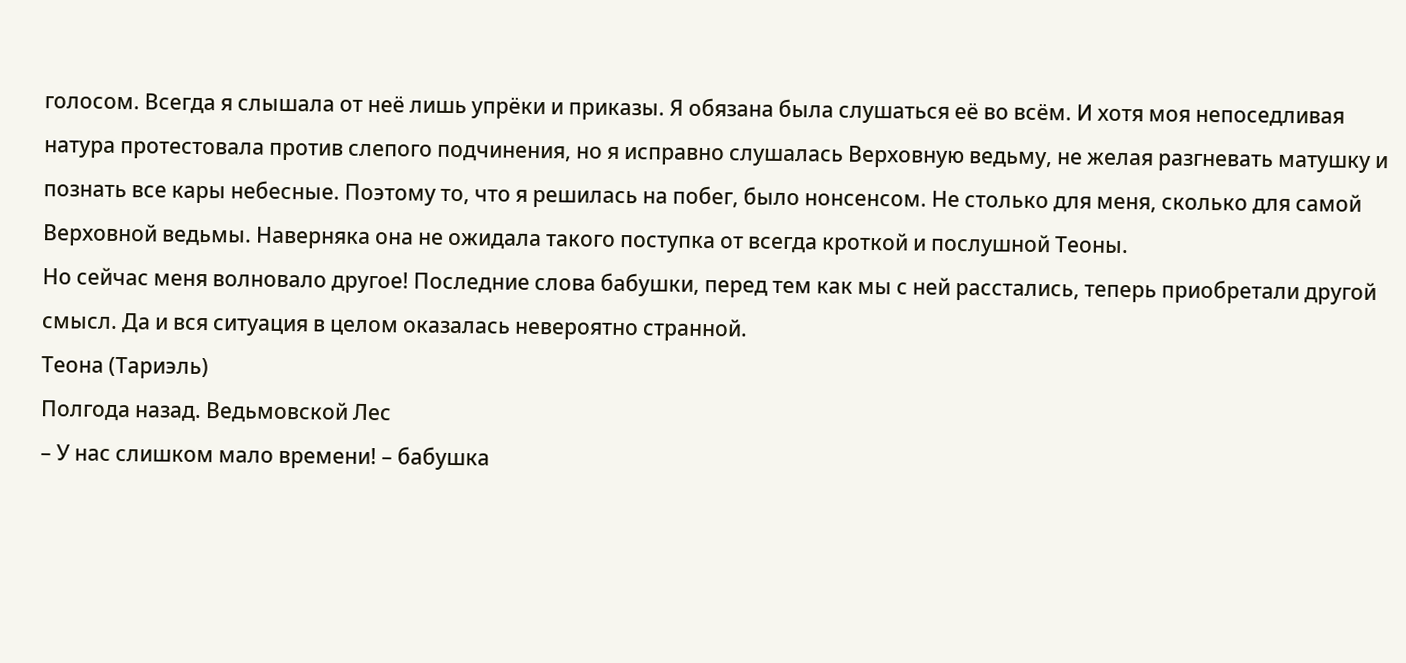голосом. Всегда я слышала от неё лишь упрёки и приказы. Я обязана была слушаться её во всём. И хотя моя непоседливая натура протестовала против слепого подчинения, но я исправно слушалась Верховную ведьму, не желая разгневать матушку и познать все кары небесные. Поэтому то, что я решилась на побег, было нонсенсом. Не столько для меня, сколько для самой Верховной ведьмы. Наверняка она не ожидала такого поступка от всегда кроткой и послушной Теоны.
Но сейчас меня волновало другое! Последние слова бабушки, перед тем как мы с ней расстались, теперь приобретали другой смысл. Да и вся ситуация в целом оказалась невероятно странной.
Теона (Тариэль)
Полгода назад. Ведьмовской Лес
– У нас слишком мало времени! – бабушка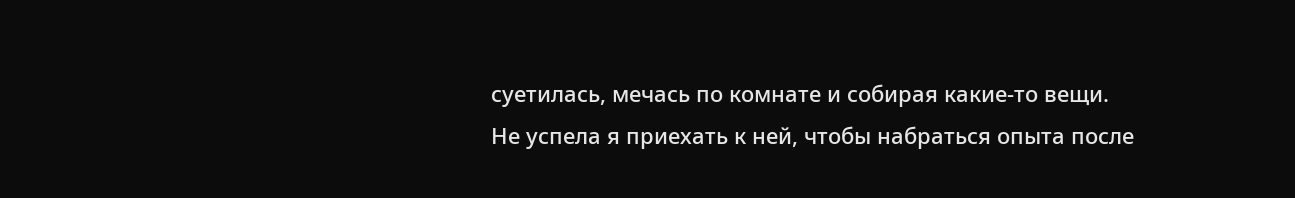суетилась, мечась по комнате и собирая какие-то вещи.
Не успела я приехать к ней, чтобы набраться опыта после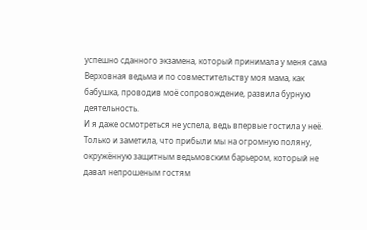успешно сданного экзамена, который принимала у меня сама Верховная ведьма и по совместительству моя мама, как бабушка, проводив моё сопровождение, развила бурную деятельность.
И я даже осмотреться не успела, ведь впервые гостила у неё. Только и заметила, что прибыли мы на огромную поляну, окружённую защитным ведьмовским барьером, который не давал непрошеным гостям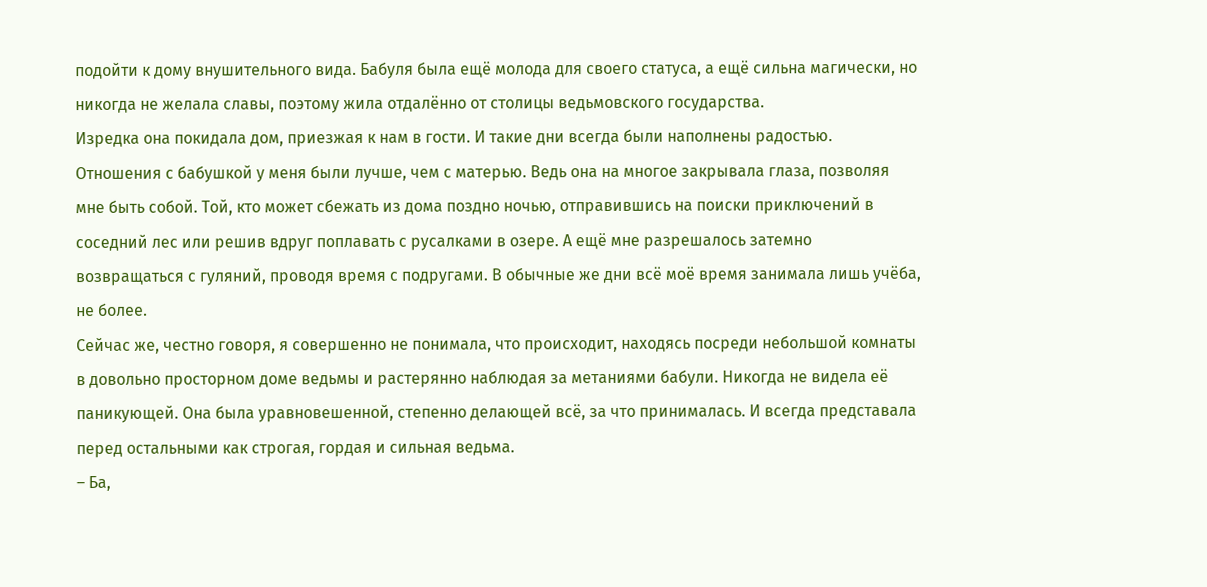подойти к дому внушительного вида. Бабуля была ещё молода для своего статуса, а ещё сильна магически, но никогда не желала славы, поэтому жила отдалённо от столицы ведьмовского государства.
Изредка она покидала дом, приезжая к нам в гости. И такие дни всегда были наполнены радостью. Отношения с бабушкой у меня были лучше, чем с матерью. Ведь она на многое закрывала глаза, позволяя мне быть собой. Той, кто может сбежать из дома поздно ночью, отправившись на поиски приключений в соседний лес или решив вдруг поплавать с русалками в озере. А ещё мне разрешалось затемно возвращаться с гуляний, проводя время с подругами. В обычные же дни всё моё время занимала лишь учёба, не более.
Сейчас же, честно говоря, я совершенно не понимала, что происходит, находясь посреди небольшой комнаты в довольно просторном доме ведьмы и растерянно наблюдая за метаниями бабули. Никогда не видела её паникующей. Она была уравновешенной, степенно делающей всё, за что принималась. И всегда представала перед остальными как строгая, гордая и сильная ведьма.
– Ба,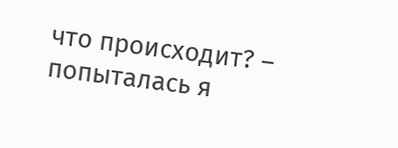что происходит? – попыталась я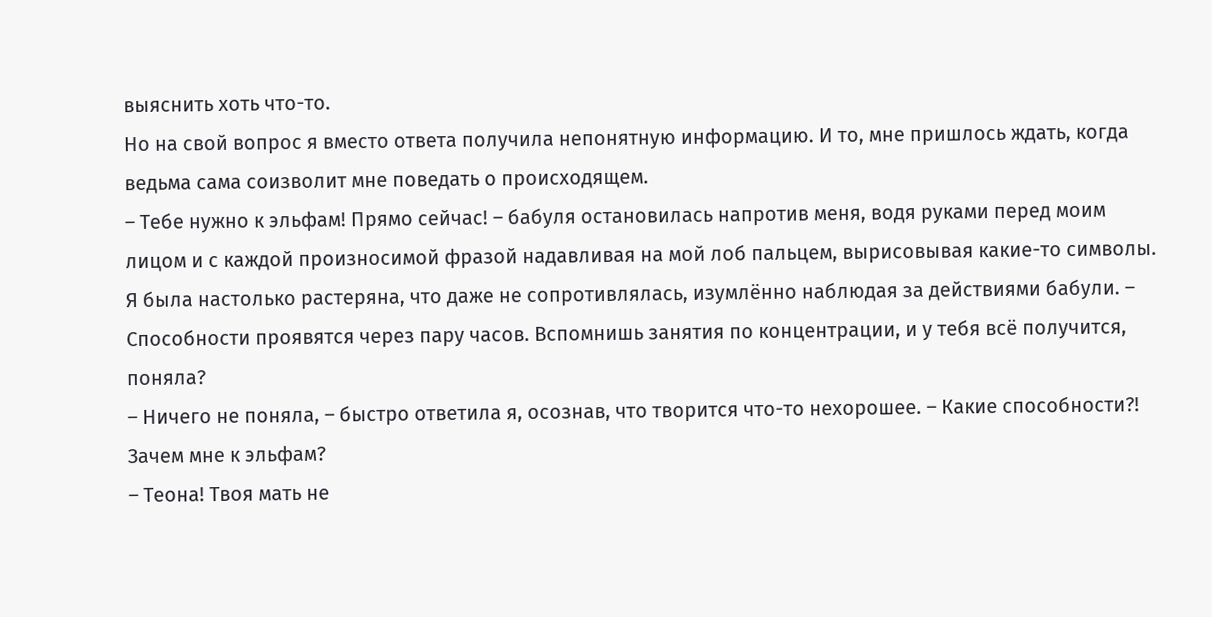выяснить хоть что-то.
Но на свой вопрос я вместо ответа получила непонятную информацию. И то, мне пришлось ждать, когда ведьма сама соизволит мне поведать о происходящем.
– Тебе нужно к эльфам! Прямо сейчас! – бабуля остановилась напротив меня, водя руками перед моим лицом и с каждой произносимой фразой надавливая на мой лоб пальцем, вырисовывая какие-то символы. Я была настолько растеряна, что даже не сопротивлялась, изумлённо наблюдая за действиями бабули. – Способности проявятся через пару часов. Вспомнишь занятия по концентрации, и у тебя всё получится, поняла?
– Ничего не поняла, – быстро ответила я, осознав, что творится что-то нехорошее. – Какие способности?! Зачем мне к эльфам?
– Теона! Твоя мать не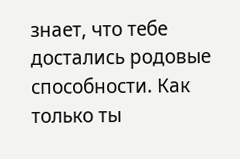знает, что тебе достались родовые способности. Как только ты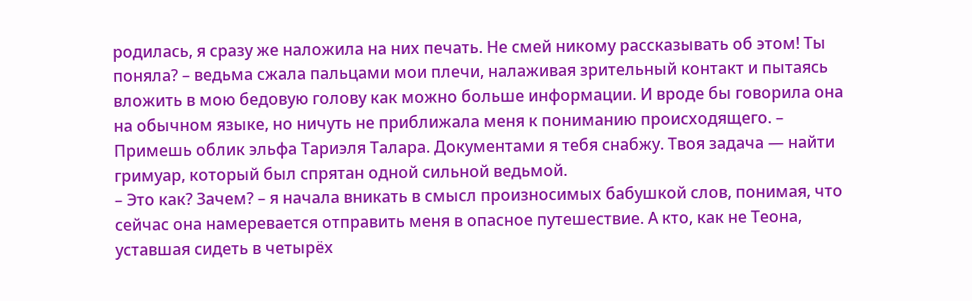родилась, я сразу же наложила на них печать. Не смей никому рассказывать об этом! Ты поняла? – ведьма сжала пальцами мои плечи, налаживая зрительный контакт и пытаясь вложить в мою бедовую голову как можно больше информации. И вроде бы говорила она на обычном языке, но ничуть не приближала меня к пониманию происходящего. – Примешь облик эльфа Тариэля Талара. Документами я тебя снабжу. Твоя задача — найти гримуар, который был спрятан одной сильной ведьмой.
– Это как? Зачем? – я начала вникать в смысл произносимых бабушкой слов, понимая, что сейчас она намеревается отправить меня в опасное путешествие. А кто, как не Теона, уставшая сидеть в четырёх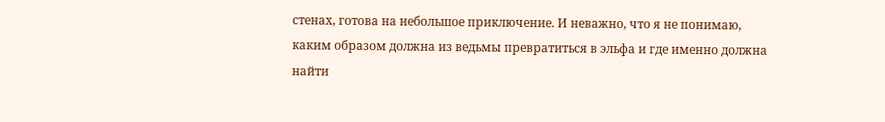стенах, готова на небольшое приключение. И неважно, что я не понимаю, каким образом должна из ведьмы превратиться в эльфа и где именно должна найти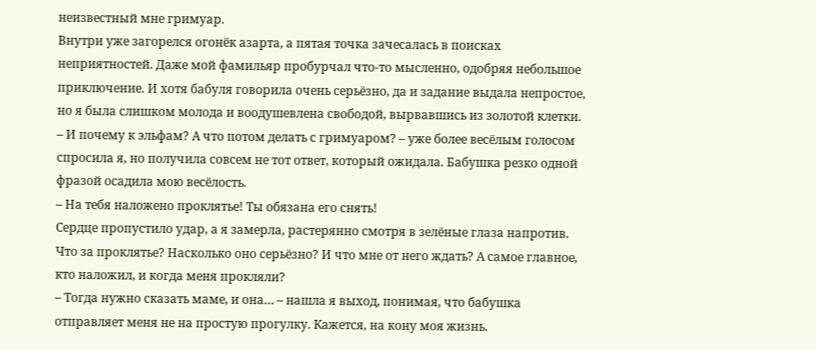неизвестный мне гримуар.
Внутри уже загорелся огонёк азарта, а пятая точка зачесалась в поисках неприятностей. Даже мой фамильяр пробурчал что-то мысленно, одобряя небольшое приключение. И хотя бабуля говорила очень серьёзно, да и задание выдала непростое, но я была слишком молода и воодушевлена свободой, вырвавшись из золотой клетки.
– И почему к эльфам? А что потом делать с гримуаром? – уже более весёлым голосом спросила я, но получила совсем не тот ответ, который ожидала. Бабушка резко одной фразой осадила мою весёлость.
– На тебя наложено проклятье! Ты обязана его снять!
Сердце пропустило удар, а я замерла, растерянно смотря в зелёные глаза напротив.
Что за проклятье? Насколько оно серьёзно? И что мне от него ждать? А самое главное, кто наложил, и когда меня прокляли?
– Тогда нужно сказать маме, и она… – нашла я выход, понимая, что бабушка отправляет меня не на простую прогулку. Кажется, на кону моя жизнь.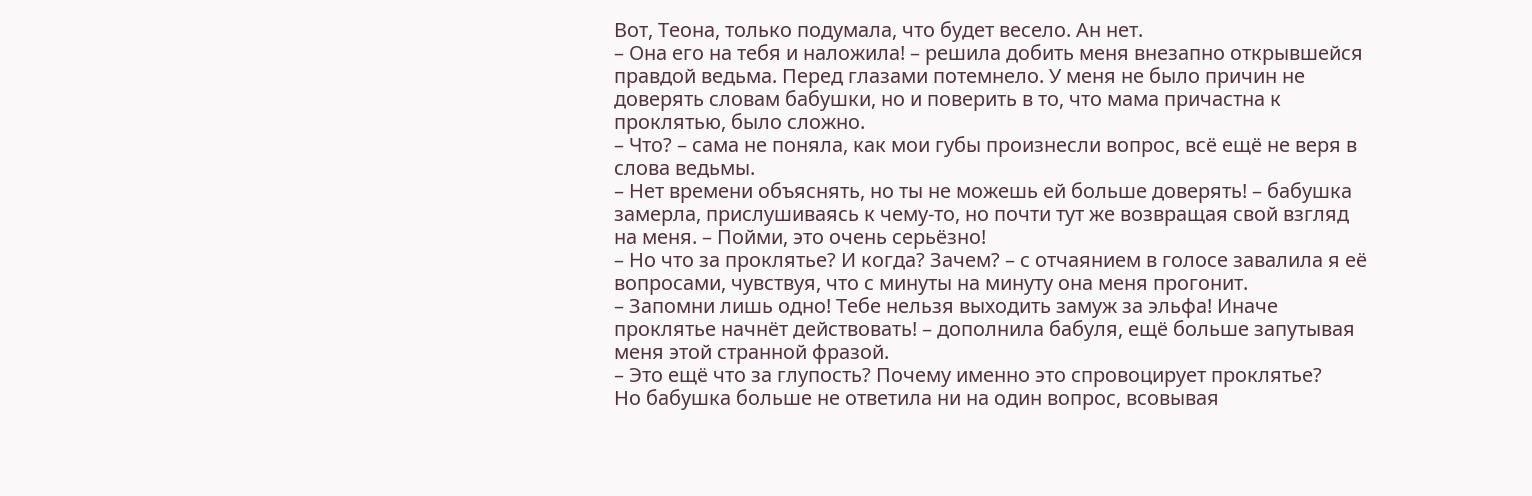Вот, Теона, только подумала, что будет весело. Ан нет.
– Она его на тебя и наложила! – решила добить меня внезапно открывшейся правдой ведьма. Перед глазами потемнело. У меня не было причин не доверять словам бабушки, но и поверить в то, что мама причастна к проклятью, было сложно.
– Что? – сама не поняла, как мои губы произнесли вопрос, всё ещё не веря в слова ведьмы.
– Нет времени объяснять, но ты не можешь ей больше доверять! – бабушка замерла, прислушиваясь к чему-то, но почти тут же возвращая свой взгляд на меня. – Пойми, это очень серьёзно!
– Но что за проклятье? И когда? Зачем? – с отчаянием в голосе завалила я её вопросами, чувствуя, что с минуты на минуту она меня прогонит.
– Запомни лишь одно! Тебе нельзя выходить замуж за эльфа! Иначе проклятье начнёт действовать! – дополнила бабуля, ещё больше запутывая меня этой странной фразой.
– Это ещё что за глупость? Почему именно это спровоцирует проклятье?
Но бабушка больше не ответила ни на один вопрос, всовывая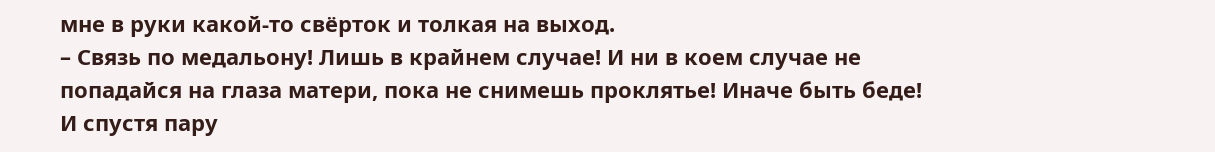мне в руки какой-то свёрток и толкая на выход.
– Связь по медальону! Лишь в крайнем случае! И ни в коем случае не попадайся на глаза матери, пока не снимешь проклятье! Иначе быть беде!
И спустя пару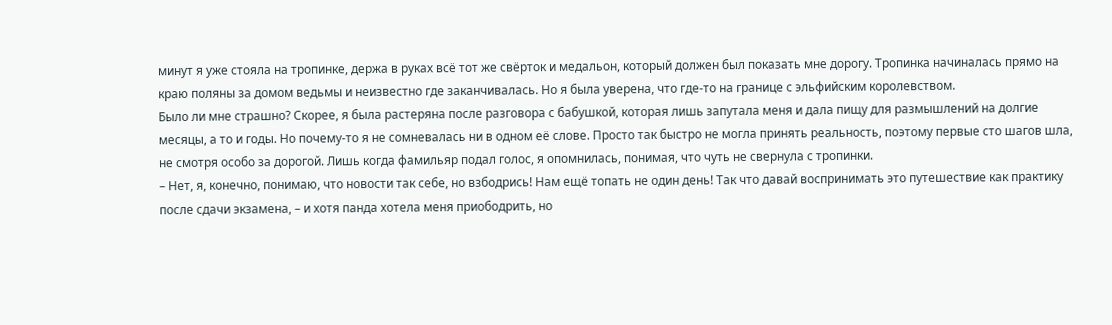минут я уже стояла на тропинке, держа в руках всё тот же свёрток и медальон, который должен был показать мне дорогу. Тропинка начиналась прямо на краю поляны за домом ведьмы и неизвестно где заканчивалась. Но я была уверена, что где-то на границе с эльфийским королевством.
Было ли мне страшно? Скорее, я была растеряна после разговора с бабушкой, которая лишь запутала меня и дала пищу для размышлений на долгие месяцы, а то и годы. Но почему-то я не сомневалась ни в одном её слове. Просто так быстро не могла принять реальность, поэтому первые сто шагов шла, не смотря особо за дорогой. Лишь когда фамильяр подал голос, я опомнилась, понимая, что чуть не свернула с тропинки.
– Нет, я, конечно, понимаю, что новости так себе, но взбодрись! Нам ещё топать не один день! Так что давай воспринимать это путешествие как практику после сдачи экзамена, – и хотя панда хотела меня приободрить, но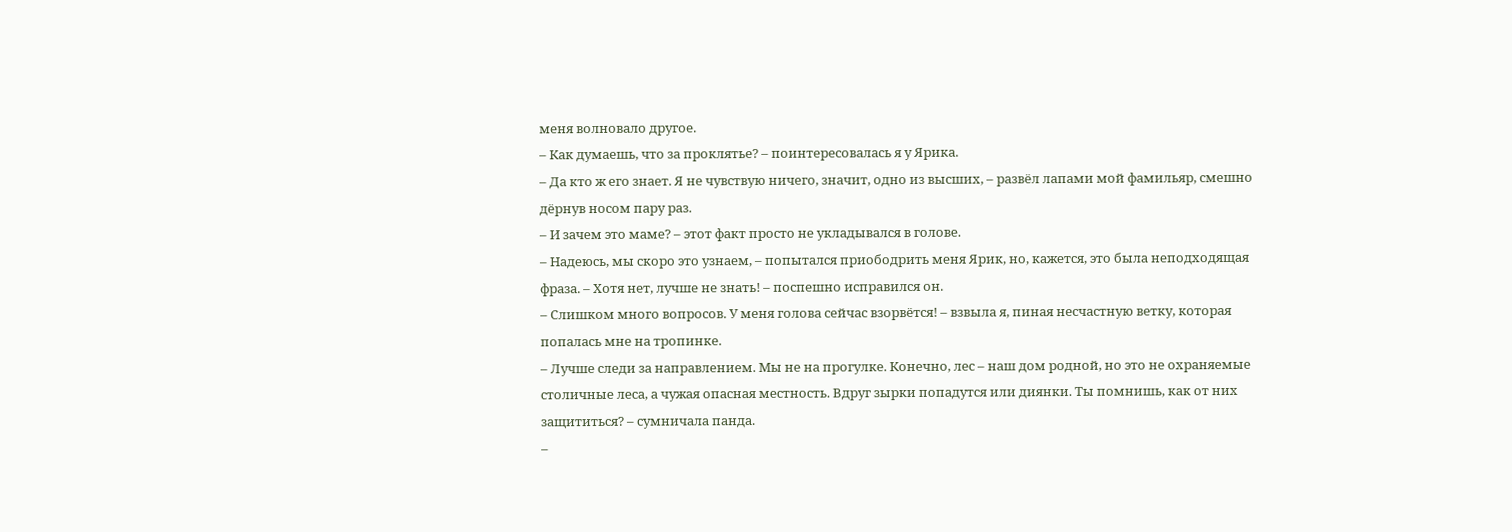меня волновало другое.
– Как думаешь, что за проклятье? – поинтересовалась я у Ярика.
– Да кто ж его знает. Я не чувствую ничего, значит, одно из высших, – развёл лапами мой фамильяр, смешно дёрнув носом пару раз.
– И зачем это маме? – этот факт просто не укладывался в голове.
– Надеюсь, мы скоро это узнаем, – попытался приободрить меня Ярик, но, кажется, это была неподходящая фраза. – Хотя нет, лучше не знать! – поспешно исправился он.
– Слишком много вопросов. У меня голова сейчас взорвётся! – взвыла я, пиная несчастную ветку, которая попалась мне на тропинке.
– Лучше следи за направлением. Мы не на прогулке. Конечно, лес – наш дом родной, но это не охраняемые столичные леса, а чужая опасная местность. Вдруг зырки попадутся или диянки. Ты помнишь, как от них защититься? – сумничала панда.
–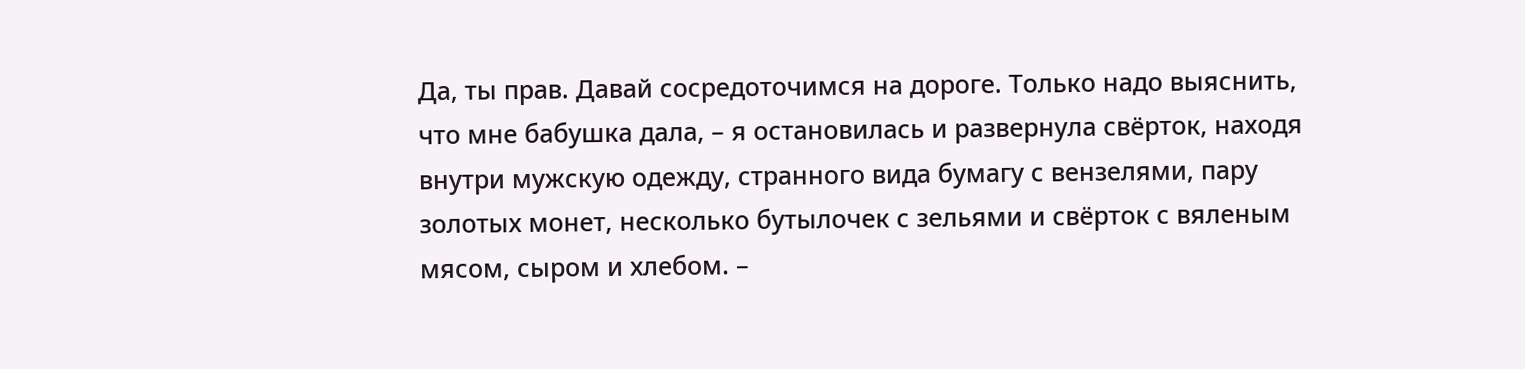Да, ты прав. Давай сосредоточимся на дороге. Только надо выяснить, что мне бабушка дала, – я остановилась и развернула свёрток, находя внутри мужскую одежду, странного вида бумагу с вензелями, пару золотых монет, несколько бутылочек с зельями и свёрток с вяленым мясом, сыром и хлебом. –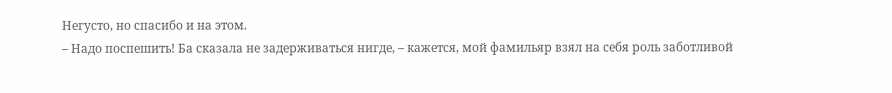Негусто, но спасибо и на этом.
– Надо поспешить! Ба сказала не задерживаться нигде, – кажется, мой фамильяр взял на себя роль заботливой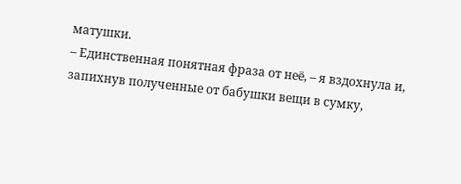матушки.
– Единственная понятная фраза от неё, – я вздохнула и, запихнув полученные от бабушки вещи в сумку,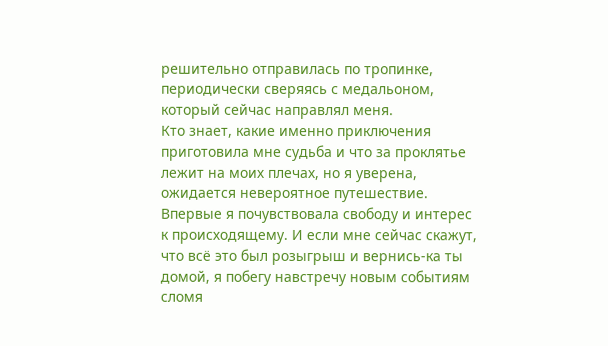решительно отправилась по тропинке, периодически сверяясь с медальоном, который сейчас направлял меня.
Кто знает, какие именно приключения приготовила мне судьба и что за проклятье лежит на моих плечах, но я уверена, ожидается невероятное путешествие. Впервые я почувствовала свободу и интерес к происходящему. И если мне сейчас скажут, что всё это был розыгрыш и вернись-ка ты домой, я побегу навстречу новым событиям сломя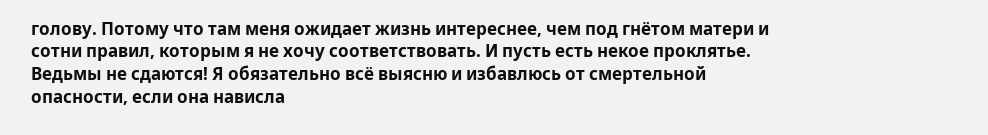голову. Потому что там меня ожидает жизнь интереснее, чем под гнётом матери и сотни правил, которым я не хочу соответствовать. И пусть есть некое проклятье. Ведьмы не сдаются! Я обязательно всё выясню и избавлюсь от смертельной опасности, если она нависла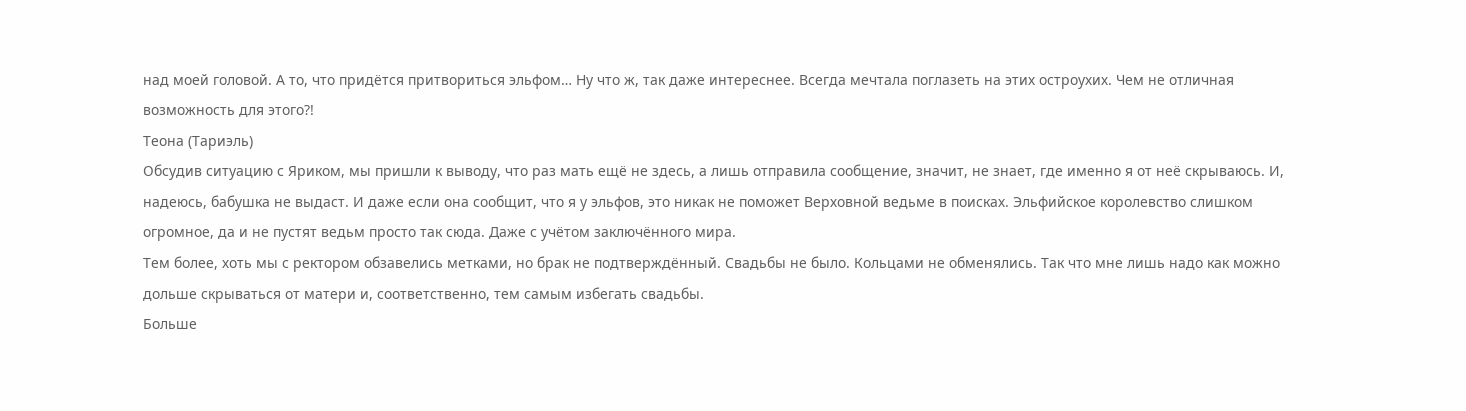над моей головой. А то, что придётся притвориться эльфом… Ну что ж, так даже интереснее. Всегда мечтала поглазеть на этих остроухих. Чем не отличная возможность для этого?!
Теона (Тариэль)
Обсудив ситуацию с Яриком, мы пришли к выводу, что раз мать ещё не здесь, а лишь отправила сообщение, значит, не знает, где именно я от неё скрываюсь. И, надеюсь, бабушка не выдаст. И даже если она сообщит, что я у эльфов, это никак не поможет Верховной ведьме в поисках. Эльфийское королевство слишком огромное, да и не пустят ведьм просто так сюда. Даже с учётом заключённого мира.
Тем более, хоть мы с ректором обзавелись метками, но брак не подтверждённый. Свадьбы не было. Кольцами не обменялись. Так что мне лишь надо как можно дольше скрываться от матери и, соответственно, тем самым избегать свадьбы.
Больше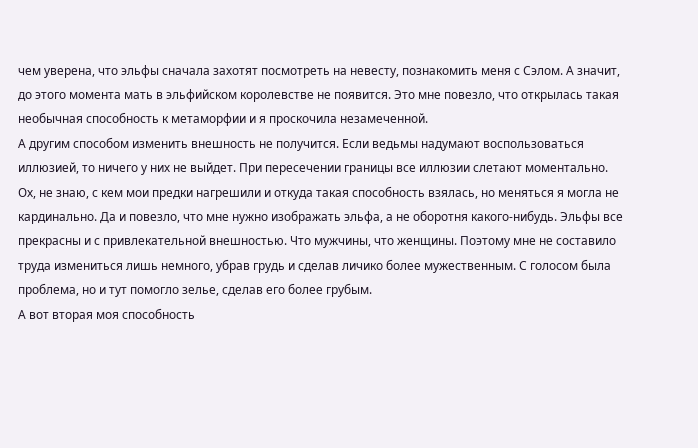чем уверена, что эльфы сначала захотят посмотреть на невесту, познакомить меня с Сэлом. А значит, до этого момента мать в эльфийском королевстве не появится. Это мне повезло, что открылась такая необычная способность к метаморфии и я проскочила незамеченной.
А другим способом изменить внешность не получится. Если ведьмы надумают воспользоваться иллюзией, то ничего у них не выйдет. При пересечении границы все иллюзии слетают моментально.
Ох, не знаю, с кем мои предки нагрешили и откуда такая способность взялась, но меняться я могла не кардинально. Да и повезло, что мне нужно изображать эльфа, а не оборотня какого-нибудь. Эльфы все прекрасны и с привлекательной внешностью. Что мужчины, что женщины. Поэтому мне не составило труда измениться лишь немного, убрав грудь и сделав личико более мужественным. С голосом была проблема, но и тут помогло зелье, сделав его более грубым.
А вот вторая моя способность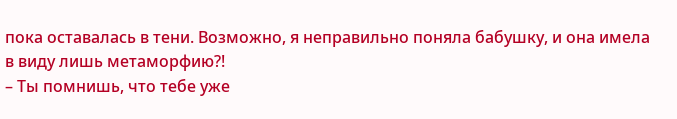пока оставалась в тени. Возможно, я неправильно поняла бабушку, и она имела в виду лишь метаморфию?!
– Ты помнишь, что тебе уже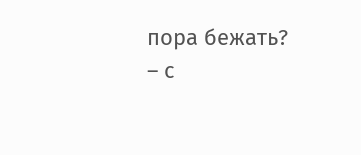пора бежать? – с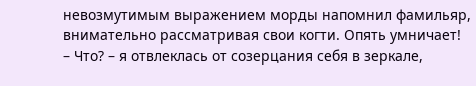невозмутимым выражением морды напомнил фамильяр, внимательно рассматривая свои когти. Опять умничает!
– Что? – я отвлеклась от созерцания себя в зеркале,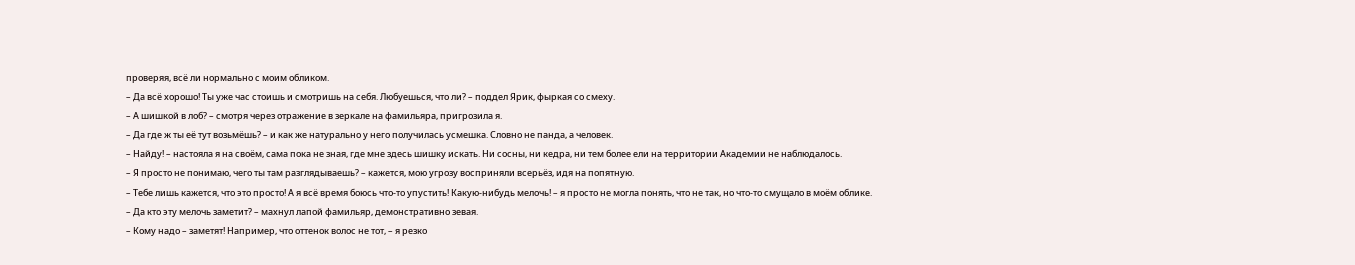проверяя, всё ли нормально с моим обликом.
– Да всё хорошо! Ты уже час стоишь и смотришь на себя. Любуешься, что ли? – поддел Ярик, фыркая со смеху.
– А шишкой в лоб? – смотря через отражение в зеркале на фамильяра, пригрозила я.
– Да где ж ты её тут возьмёшь? – и как же натурально у него получилась усмешка. Словно не панда, а человек.
– Найду! – настояла я на своём, сама пока не зная, где мне здесь шишку искать. Ни сосны, ни кедра, ни тем более ели на территории Академии не наблюдалось.
– Я просто не понимаю, чего ты там разглядываешь? – кажется, мою угрозу восприняли всерьёз, идя на попятную.
– Тебе лишь кажется, что это просто! А я всё время боюсь что-то упустить! Какую-нибудь мелочь! – я просто не могла понять, что не так, но что-то смущало в моём облике.
– Да кто эту мелочь заметит? – махнул лапой фамильяр, демонстративно зевая.
– Кому надо – заметят! Например, что оттенок волос не тот, – я резко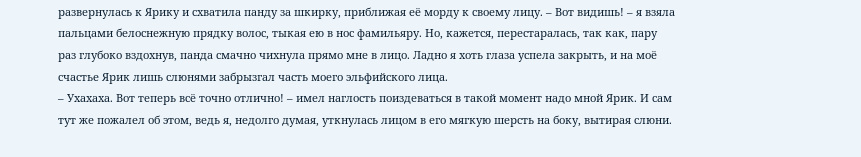развернулась к Ярику и схватила панду за шкирку, приближая её морду к своему лицу. – Вот видишь! – я взяла пальцами белоснежную прядку волос, тыкая ею в нос фамильяру. Но, кажется, перестаралась, так как, пару раз глубоко вздохнув, панда смачно чихнула прямо мне в лицо. Ладно я хоть глаза успела закрыть, и на моё счастье Ярик лишь слюнями забрызгал часть моего эльфийского лица.
– Ухахаха. Вот теперь всё точно отлично! – имел наглость поиздеваться в такой момент надо мной Ярик. И сам тут же пожалел об этом, ведь я, недолго думая, уткнулась лицом в его мягкую шерсть на боку, вытирая слюни.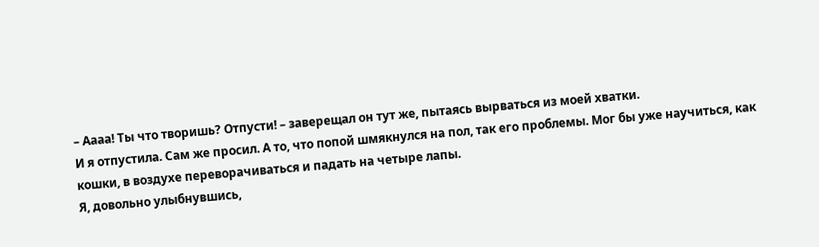– Аааа! Ты что творишь? Отпусти! – заверещал он тут же, пытаясь вырваться из моей хватки.
И я отпустила. Сам же просил. А то, что попой шмякнулся на пол, так его проблемы. Мог бы уже научиться, как кошки, в воздухе переворачиваться и падать на четыре лапы.
Я, довольно улыбнувшись,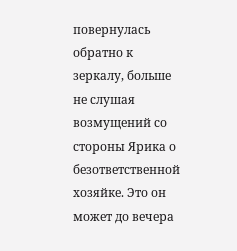повернулась обратно к зеркалу, больше не слушая возмущений со стороны Ярика о безответственной хозяйке. Это он может до вечера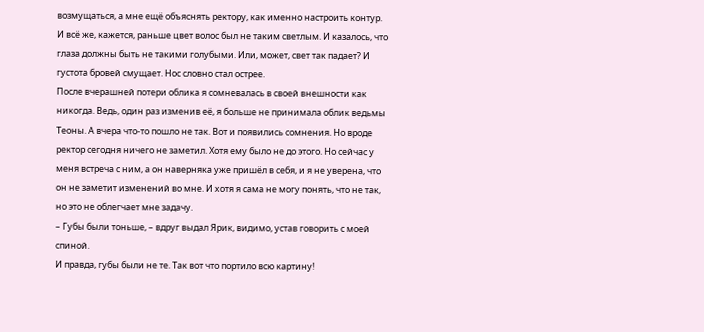возмущаться, а мне ещё объяснять ректору, как именно настроить контур.
И всё же, кажется, раньше цвет волос был не таким светлым. И казалось, что глаза должны быть не такими голубыми. Или, может, свет так падает? И густота бровей смущает. Нос словно стал острее.
После вчерашней потери облика я сомневалась в своей внешности как никогда. Ведь, один раз изменив её, я больше не принимала облик ведьмы Теоны. А вчера что-то пошло не так. Вот и появились сомнения. Но вроде ректор сегодня ничего не заметил. Хотя ему было не до этого. Но сейчас у меня встреча с ним, а он наверняка уже пришёл в себя, и я не уверена, что он не заметит изменений во мне. И хотя я сама не могу понять, что не так, но это не облегчает мне задачу.
– Губы были тоньше, – вдруг выдал Ярик, видимо, устав говорить с моей спиной.
И правда, губы были не те. Так вот что портило всю картину!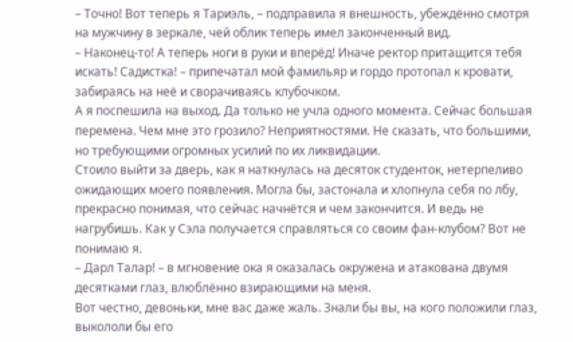– Точно! Вот теперь я Тариэль, – подправила я внешность, убеждённо смотря на мужчину в зеркале, чей облик теперь имел законченный вид.
– Наконец-то! А теперь ноги в руки и вперёд! Иначе ректор притащится тебя искать! Садистка! – припечатал мой фамильяр и гордо протопал к кровати, забираясь на неё и сворачиваясь клубочком.
А я поспешила на выход. Да только не учла одного момента. Сейчас большая перемена. Чем мне это грозило? Неприятностями. Не сказать, что большими, но требующими огромных усилий по их ликвидации.
Стоило выйти за дверь, как я наткнулась на десяток студенток, нетерпеливо ожидающих моего появления. Могла бы, застонала и хлопнула себя по лбу, прекрасно понимая, что сейчас начнётся и чем закончится. И ведь не нагрубишь. Как у Сэла получается справляться со своим фан-клубом? Вот не понимаю я.
– Дарл Талар! – в мгновение ока я оказалась окружена и атакована двумя десятками глаз, влюблённо взирающими на меня.
Вот честно, девоньки, мне вас даже жаль. Знали бы вы, на кого положили глаз, выкололи бы его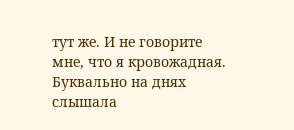тут же. И не говорите мне, что я кровожадная. Буквально на днях слышала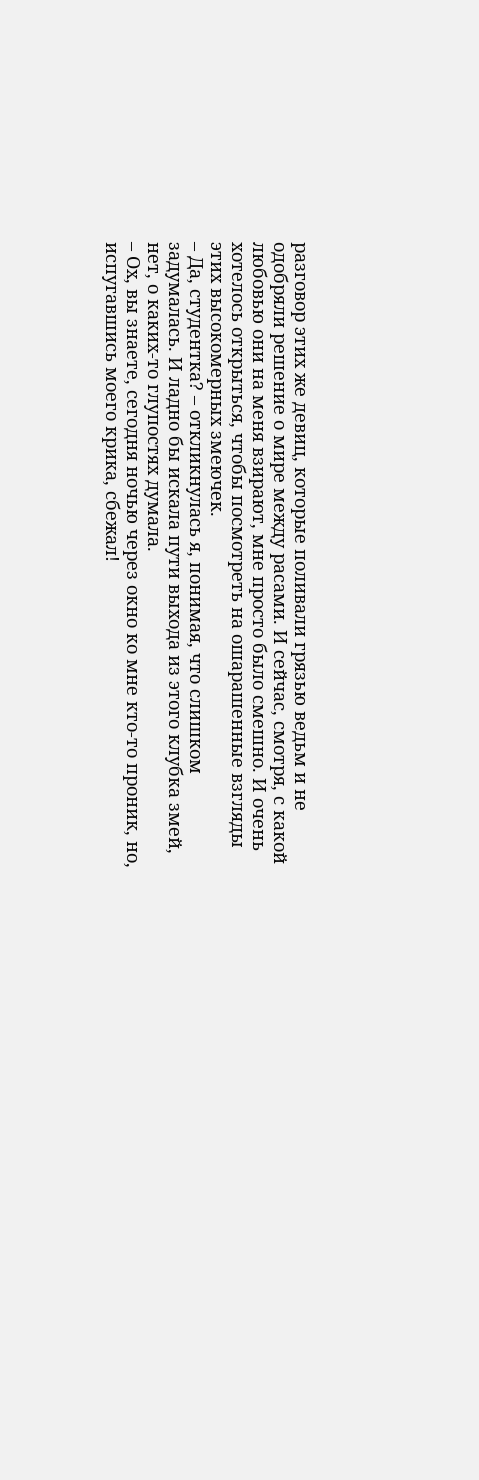разговор этих же девиц, которые поливали грязью ведьм и не одобряли решение о мире между расами. И сейчас, смотря, с какой любовью они на меня взирают, мне просто было смешно. И очень хотелось открыться, чтобы посмотреть на ошарашенные взгляды этих высокомерных змеючек.
– Да, студентка? – откликнулась я, понимая, что слишком задумалась. И ладно бы искала пути выхода из этого клубка змей, нет, о каких-то глупостях думала.
– Ох, вы знаете, сегодня ночью через окно ко мне кто-то проник, но, испугавшись моего крика, сбежал!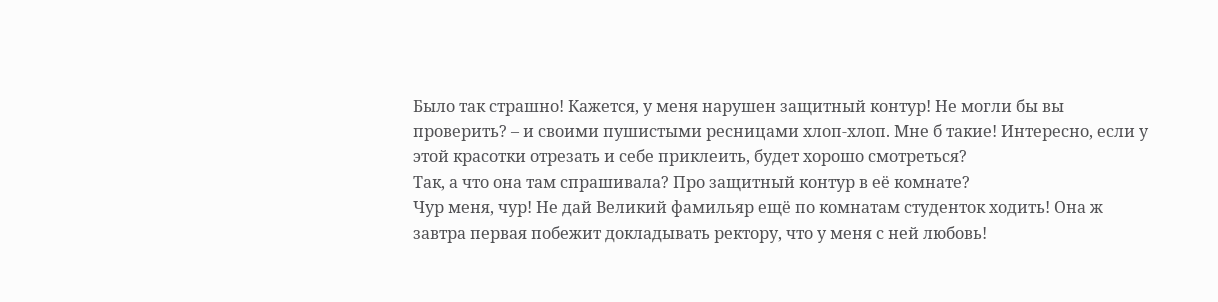Было так страшно! Кажется, у меня нарушен защитный контур! Не могли бы вы проверить? – и своими пушистыми ресницами хлоп-хлоп. Мне б такие! Интересно, если у этой красотки отрезать и себе приклеить, будет хорошо смотреться?
Так, а что она там спрашивала? Про защитный контур в её комнате?
Чур меня, чур! Не дай Великий фамильяр ещё по комнатам студенток ходить! Она ж завтра первая побежит докладывать ректору, что у меня с ней любовь!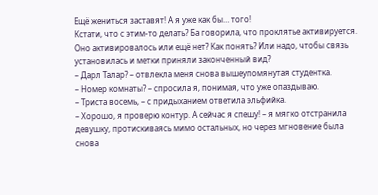Ещё жениться заставят! А я уже как бы… того!
Кстати, что с этим-то делать? Ба говорила, что проклятье активируется. Оно активировалось или ещё нет? Как понять? Или надо, чтобы связь установилась и метки приняли законченный вид?
– Дарл Талар? – отвлекла меня снова вышеупомянутая студентка.
– Номер комнаты? – спросила я, понимая, что уже опаздываю.
– Триста восемь, – с придыханием ответила эльфийка.
– Хорошо, я проверю контур. А сейчас я спешу! – я мягко отстранила девушку, протискиваясь мимо остальных, но через мгновение была снова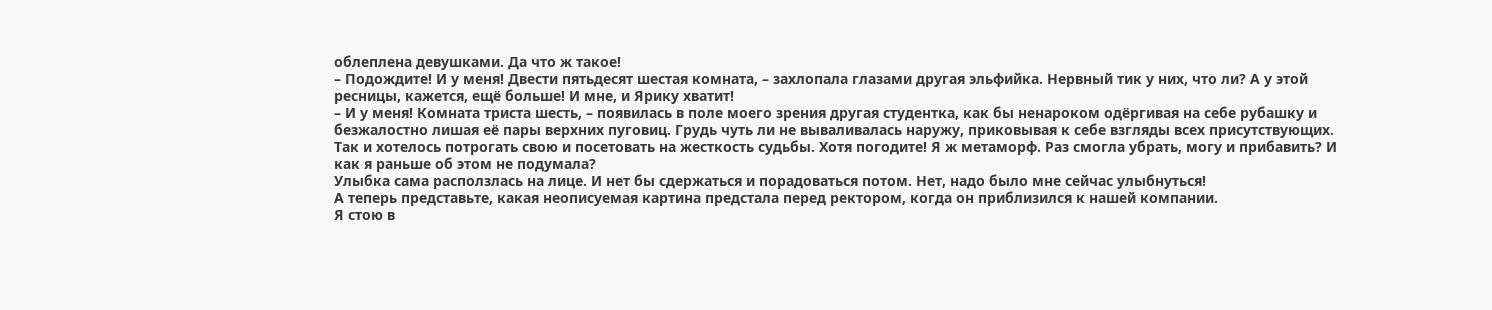облеплена девушками. Да что ж такое!
– Подождите! И у меня! Двести пятьдесят шестая комната, – захлопала глазами другая эльфийка. Нервный тик у них, что ли? А у этой ресницы, кажется, ещё больше! И мне, и Ярику хватит!
– И у меня! Комната триста шесть, – появилась в поле моего зрения другая студентка, как бы ненароком одёргивая на себе рубашку и безжалостно лишая её пары верхних пуговиц. Грудь чуть ли не вываливалась наружу, приковывая к себе взгляды всех присутствующих.
Так и хотелось потрогать свою и посетовать на жесткость судьбы. Хотя погодите! Я ж метаморф. Раз смогла убрать, могу и прибавить? И как я раньше об этом не подумала?
Улыбка сама расползлась на лице. И нет бы сдержаться и порадоваться потом. Нет, надо было мне сейчас улыбнуться!
А теперь представьте, какая неописуемая картина предстала перед ректором, когда он приблизился к нашей компании.
Я стою в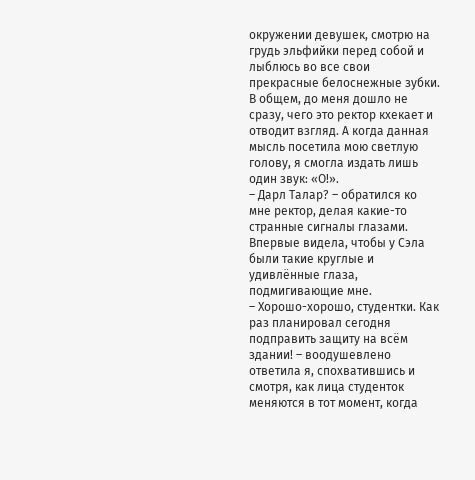окружении девушек, смотрю на грудь эльфийки перед собой и лыблюсь во все свои прекрасные белоснежные зубки. В общем, до меня дошло не сразу, чего это ректор кхекает и отводит взгляд. А когда данная мысль посетила мою светлую голову, я смогла издать лишь один звук: «О!».
– Дарл Талар? – обратился ко мне ректор, делая какие-то странные сигналы глазами. Впервые видела, чтобы у Сэла были такие круглые и удивлённые глаза, подмигивающие мне.
– Хорошо-хорошо, студентки. Как раз планировал сегодня подправить защиту на всём здании! – воодушевлено ответила я, спохватившись и смотря, как лица студенток меняются в тот момент, когда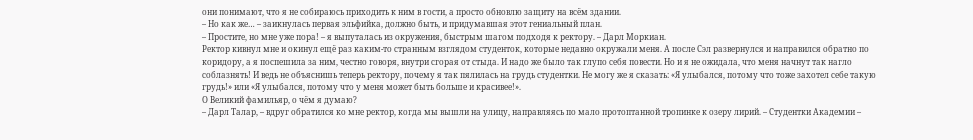они понимают, что я не собираюсь приходить к ним в гости, а просто обновлю защиту на всём здании.
– Но как же… – заикнулась первая эльфийка, должно быть, и придумавшая этот гениальный план.
– Простите, но мне уже пора! – я выпуталась из окружения, быстрым шагом подходя к ректору. – Дарл Моркиан.
Ректор кивнул мне и окинул ещё раз каким-то странным взглядом студенток, которые недавно окружали меня. А после Сэл развернулся и направился обратно по коридору, а я поспешила за ним, честно говоря, внутри сгорая от стыда. И надо же было так глупо себя повести. Но и я не ожидала, что меня начнут так нагло соблазнять! И ведь не объяснишь теперь ректору, почему я так пялилась на грудь студентки. Не могу же я сказать: «Я улыбался, потому что тоже захотел себе такую грудь!» или «Я улыбался, потому что у меня может быть больше и красивее!».
О Великий фамильяр, о чём я думаю?
– Дарл Талар, – вдруг обратился ко мне ректор, когда мы вышли на улицу, направляясь по мало протоптанной тропинке к озеру лирий. – Студентки Академии –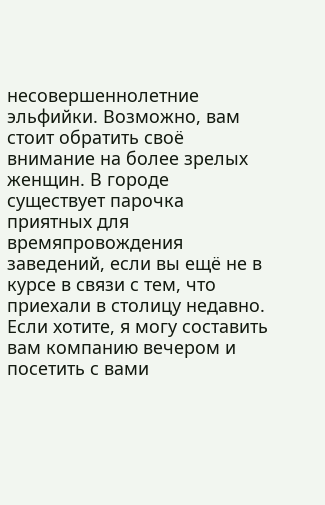несовершеннолетние эльфийки. Возможно, вам стоит обратить своё внимание на более зрелых женщин. В городе существует парочка приятных для времяпровождения заведений, если вы ещё не в курсе в связи с тем, что приехали в столицу недавно. Если хотите, я могу составить вам компанию вечером и посетить с вами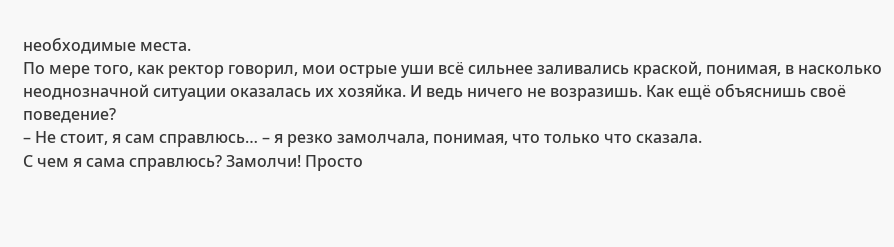необходимые места.
По мере того, как ректор говорил, мои острые уши всё сильнее заливались краской, понимая, в насколько неоднозначной ситуации оказалась их хозяйка. И ведь ничего не возразишь. Как ещё объяснишь своё поведение?
– Не стоит, я сам справлюсь… – я резко замолчала, понимая, что только что сказала.
С чем я сама справлюсь? Замолчи! Просто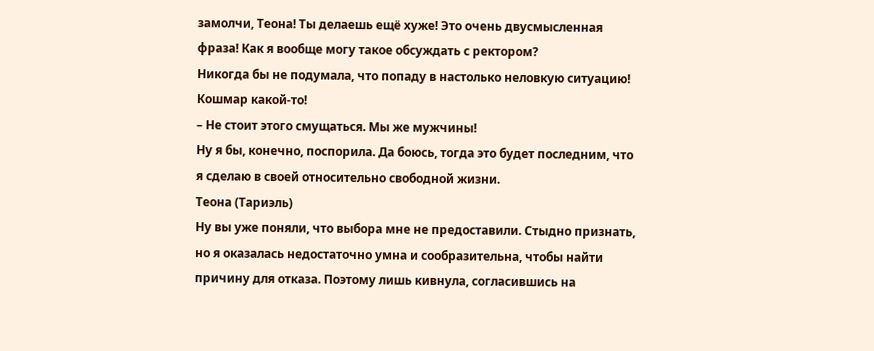замолчи, Теона! Ты делаешь ещё хуже! Это очень двусмысленная фраза! Как я вообще могу такое обсуждать с ректором?
Никогда бы не подумала, что попаду в настолько неловкую ситуацию! Кошмар какой-то!
– Не стоит этого смущаться. Мы же мужчины!
Ну я бы, конечно, поспорила. Да боюсь, тогда это будет последним, что я сделаю в своей относительно свободной жизни.
Теона (Тариэль)
Ну вы уже поняли, что выбора мне не предоставили. Стыдно признать, но я оказалась недостаточно умна и сообразительна, чтобы найти причину для отказа. Поэтому лишь кивнула, согласившись на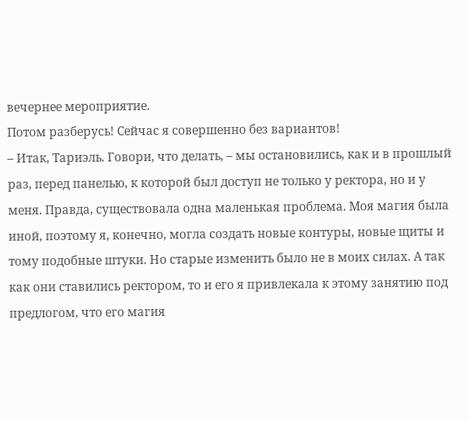вечернее мероприятие.
Потом разберусь! Сейчас я совершенно без вариантов!
– Итак, Тариэль. Говори, что делать, – мы остановились, как и в прошлый раз, перед панелью, к которой был доступ не только у ректора, но и у меня. Правда, существовала одна маленькая проблема. Моя магия была иной, поэтому я, конечно, могла создать новые контуры, новые щиты и тому подобные штуки. Но старые изменить было не в моих силах. А так как они ставились ректором, то и его я привлекала к этому занятию под предлогом, что его магия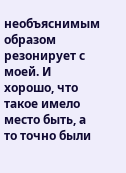необъяснимым образом резонирует с моей. И хорошо, что такое имело место быть, а то точно были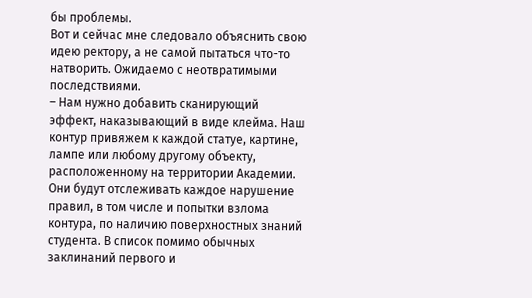бы проблемы.
Вот и сейчас мне следовало объяснить свою идею ректору, а не самой пытаться что-то натворить. Ожидаемо с неотвратимыми последствиями.
– Нам нужно добавить сканирующий эффект, наказывающий в виде клейма. Наш контур привяжем к каждой статуе, картине, лампе или любому другому объекту, расположенному на территории Академии. Они будут отслеживать каждое нарушение правил, в том числе и попытки взлома контура, по наличию поверхностных знаний студента. В список помимо обычных заклинаний первого и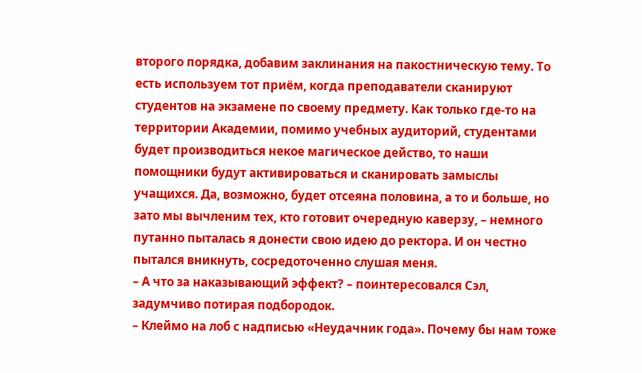второго порядка, добавим заклинания на пакостническую тему. То есть используем тот приём, когда преподаватели сканируют студентов на экзамене по своему предмету. Как только где-то на территории Академии, помимо учебных аудиторий, студентами будет производиться некое магическое действо, то наши помощники будут активироваться и сканировать замыслы учащихся. Да, возможно, будет отсеяна половина, а то и больше, но зато мы вычленим тех, кто готовит очередную каверзу, – немного путанно пыталась я донести свою идею до ректора. И он честно пытался вникнуть, сосредоточенно слушая меня.
– А что за наказывающий эффект? – поинтересовался Сэл, задумчиво потирая подбородок.
– Клеймо на лоб с надписью «Неудачник года». Почему бы нам тоже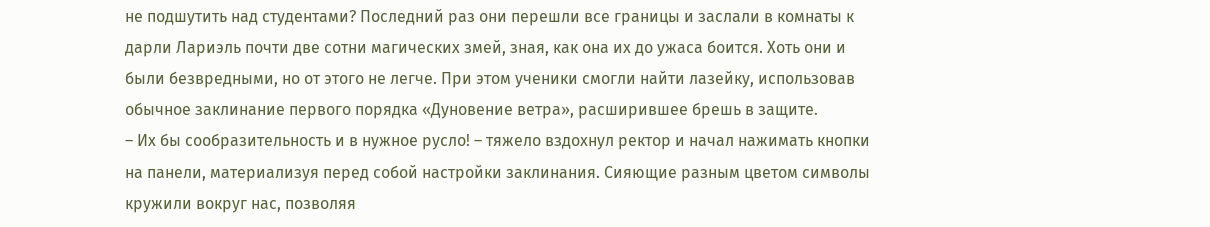не подшутить над студентами? Последний раз они перешли все границы и заслали в комнаты к дарли Лариэль почти две сотни магических змей, зная, как она их до ужаса боится. Хоть они и были безвредными, но от этого не легче. При этом ученики смогли найти лазейку, использовав обычное заклинание первого порядка «Дуновение ветра», расширившее брешь в защите.
– Их бы сообразительность и в нужное русло! – тяжело вздохнул ректор и начал нажимать кнопки на панели, материализуя перед собой настройки заклинания. Сияющие разным цветом символы кружили вокруг нас, позволяя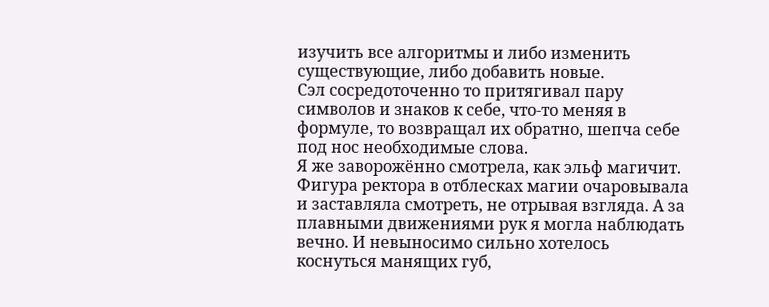изучить все алгоритмы и либо изменить существующие, либо добавить новые.
Сэл сосредоточенно то притягивал пару символов и знаков к себе, что-то меняя в формуле, то возвращал их обратно, шепча себе под нос необходимые слова.
Я же заворожённо смотрела, как эльф магичит. Фигура ректора в отблесках магии очаровывала и заставляла смотреть, не отрывая взгляда. А за плавными движениями рук я могла наблюдать вечно. И невыносимо сильно хотелось коснуться манящих губ,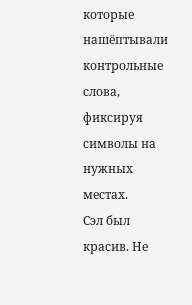которые нашёптывали контрольные слова, фиксируя символы на нужных местах.
Сэл был красив. Не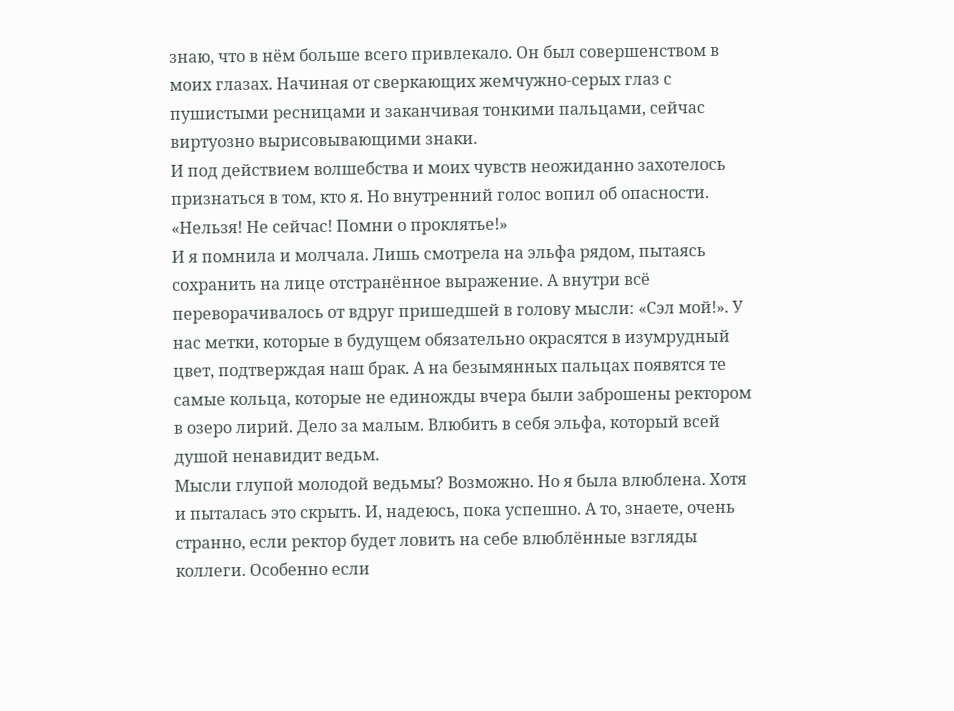знаю, что в нём больше всего привлекало. Он был совершенством в моих глазах. Начиная от сверкающих жемчужно-серых глаз с пушистыми ресницами и заканчивая тонкими пальцами, сейчас виртуозно вырисовывающими знаки.
И под действием волшебства и моих чувств неожиданно захотелось признаться в том, кто я. Но внутренний голос вопил об опасности.
«Нельзя! Не сейчас! Помни о проклятье!»
И я помнила и молчала. Лишь смотрела на эльфа рядом, пытаясь сохранить на лице отстранённое выражение. А внутри всё переворачивалось от вдруг пришедшей в голову мысли: «Сэл мой!». У нас метки, которые в будущем обязательно окрасятся в изумрудный цвет, подтверждая наш брак. А на безымянных пальцах появятся те самые кольца, которые не единожды вчера были заброшены ректором в озеро лирий. Дело за малым. Влюбить в себя эльфа, который всей душой ненавидит ведьм.
Мысли глупой молодой ведьмы? Возможно. Но я была влюблена. Хотя и пыталась это скрыть. И, надеюсь, пока успешно. А то, знаете, очень странно, если ректор будет ловить на себе влюблённые взгляды коллеги. Особенно если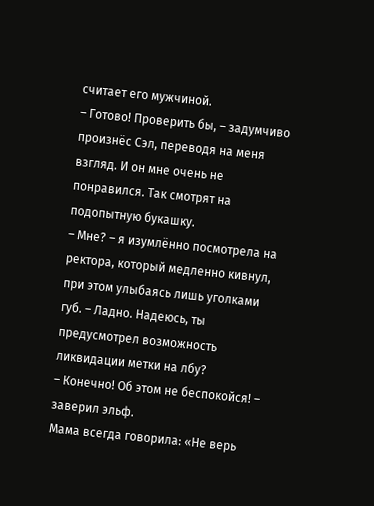считает его мужчиной.
– Готово! Проверить бы, – задумчиво произнёс Сэл, переводя на меня взгляд. И он мне очень не понравился. Так смотрят на подопытную букашку.
– Мне? – я изумлённо посмотрела на ректора, который медленно кивнул, при этом улыбаясь лишь уголками губ. – Ладно. Надеюсь, ты предусмотрел возможность ликвидации метки на лбу?
– Конечно! Об этом не беспокойся! – заверил эльф.
Мама всегда говорила: «Не верь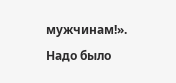мужчинам!». Надо было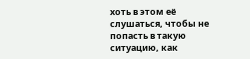хоть в этом её слушаться, чтобы не попасть в такую ситуацию, как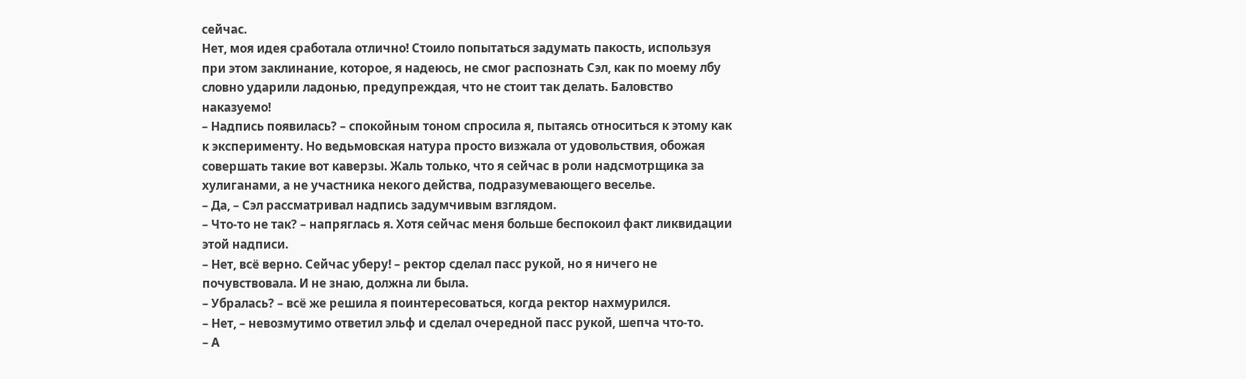сейчас.
Нет, моя идея сработала отлично! Стоило попытаться задумать пакость, используя при этом заклинание, которое, я надеюсь, не смог распознать Сэл, как по моему лбу словно ударили ладонью, предупреждая, что не стоит так делать. Баловство наказуемо!
– Надпись появилась? – спокойным тоном спросила я, пытаясь относиться к этому как к эксперименту. Но ведьмовская натура просто визжала от удовольствия, обожая совершать такие вот каверзы. Жаль только, что я сейчас в роли надсмотрщика за хулиганами, а не участника некого действа, подразумевающего веселье.
– Да, – Сэл рассматривал надпись задумчивым взглядом.
– Что-то не так? – напряглась я. Хотя сейчас меня больше беспокоил факт ликвидации этой надписи.
– Нет, всё верно. Сейчас уберу! – ректор сделал пасс рукой, но я ничего не почувствовала. И не знаю, должна ли была.
– Убралась? – всё же решила я поинтересоваться, когда ректор нахмурился.
– Нет, – невозмутимо ответил эльф и сделал очередной пасс рукой, шепча что-то.
– А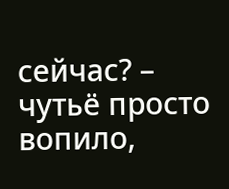сейчас? – чутьё просто вопило,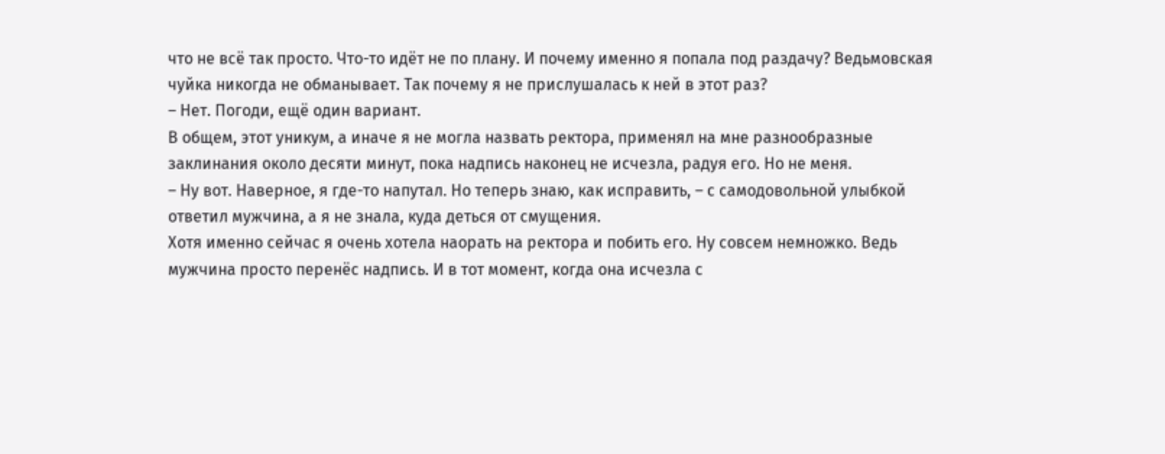что не всё так просто. Что-то идёт не по плану. И почему именно я попала под раздачу? Ведьмовская чуйка никогда не обманывает. Так почему я не прислушалась к ней в этот раз?
– Нет. Погоди, ещё один вариант.
В общем, этот уникум, а иначе я не могла назвать ректора, применял на мне разнообразные заклинания около десяти минут, пока надпись наконец не исчезла, радуя его. Но не меня.
– Ну вот. Наверное, я где-то напутал. Но теперь знаю, как исправить, – с самодовольной улыбкой ответил мужчина, а я не знала, куда деться от смущения.
Хотя именно сейчас я очень хотела наорать на ректора и побить его. Ну совсем немножко. Ведь мужчина просто перенёс надпись. И в тот момент, когда она исчезла с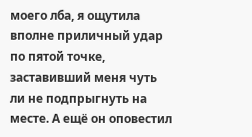моего лба, я ощутила вполне приличный удар по пятой точке, заставивший меня чуть ли не подпрыгнуть на месте. А ещё он оповестил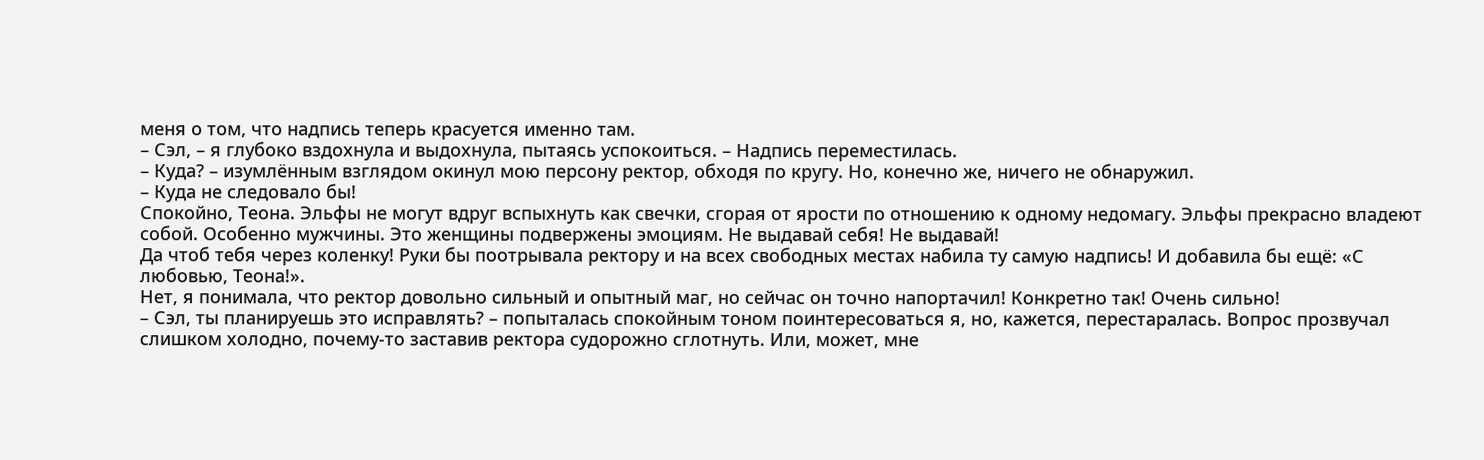меня о том, что надпись теперь красуется именно там.
– Сэл, – я глубоко вздохнула и выдохнула, пытаясь успокоиться. – Надпись переместилась.
– Куда? – изумлённым взглядом окинул мою персону ректор, обходя по кругу. Но, конечно же, ничего не обнаружил.
– Куда не следовало бы!
Спокойно, Теона. Эльфы не могут вдруг вспыхнуть как свечки, сгорая от ярости по отношению к одному недомагу. Эльфы прекрасно владеют собой. Особенно мужчины. Это женщины подвержены эмоциям. Не выдавай себя! Не выдавай!
Да чтоб тебя через коленку! Руки бы поотрывала ректору и на всех свободных местах набила ту самую надпись! И добавила бы ещё: «С любовью, Теона!».
Нет, я понимала, что ректор довольно сильный и опытный маг, но сейчас он точно напортачил! Конкретно так! Очень сильно!
– Сэл, ты планируешь это исправлять? – попыталась спокойным тоном поинтересоваться я, но, кажется, перестаралась. Вопрос прозвучал слишком холодно, почему-то заставив ректора судорожно сглотнуть. Или, может, мне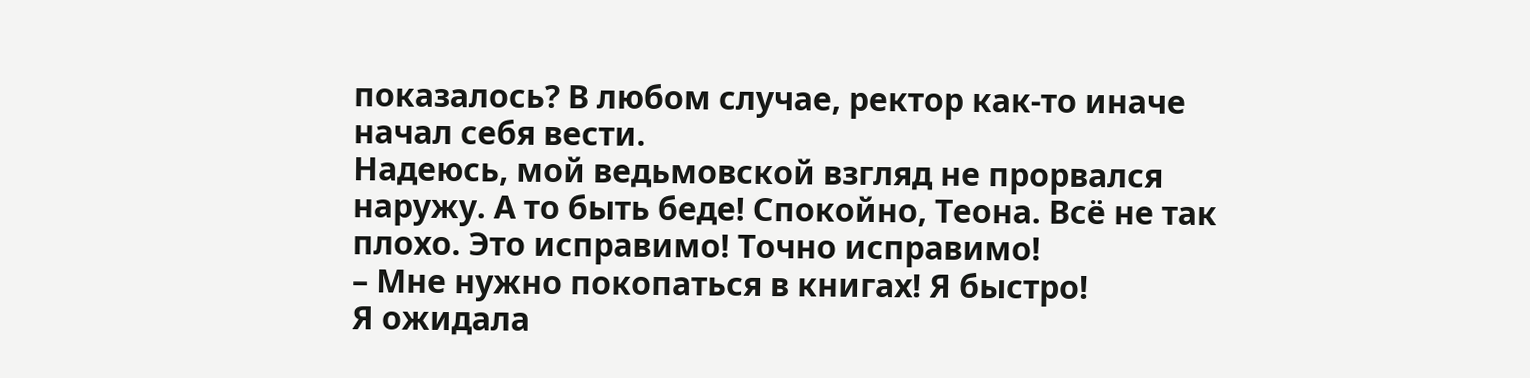показалось? В любом случае, ректор как-то иначе начал себя вести.
Надеюсь, мой ведьмовской взгляд не прорвался наружу. А то быть беде! Спокойно, Теона. Всё не так плохо. Это исправимо! Точно исправимо!
– Мне нужно покопаться в книгах! Я быстро!
Я ожидала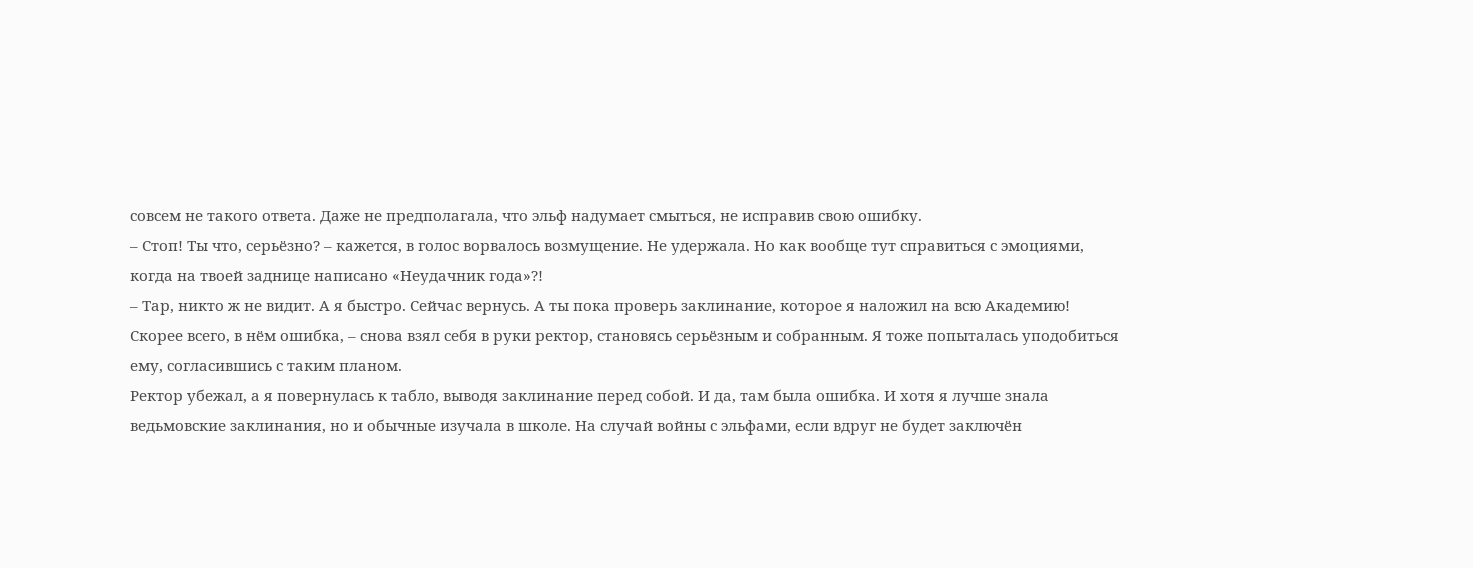совсем не такого ответа. Даже не предполагала, что эльф надумает смыться, не исправив свою ошибку.
– Стоп! Ты что, серьёзно? – кажется, в голос ворвалось возмущение. Не удержала. Но как вообще тут справиться с эмоциями, когда на твоей заднице написано «Неудачник года»?!
– Тар, никто ж не видит. А я быстро. Сейчас вернусь. А ты пока проверь заклинание, которое я наложил на всю Академию! Скорее всего, в нём ошибка, – снова взял себя в руки ректор, становясь серьёзным и собранным. Я тоже попыталась уподобиться ему, согласившись с таким планом.
Ректор убежал, а я повернулась к табло, выводя заклинание перед собой. И да, там была ошибка. И хотя я лучше знала ведьмовские заклинания, но и обычные изучала в школе. На случай войны с эльфами, если вдруг не будет заключён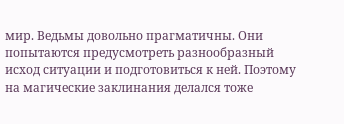мир. Ведьмы довольно прагматичны. Они попытаются предусмотреть разнообразный исход ситуации и подготовиться к ней. Поэтому на магические заклинания делался тоже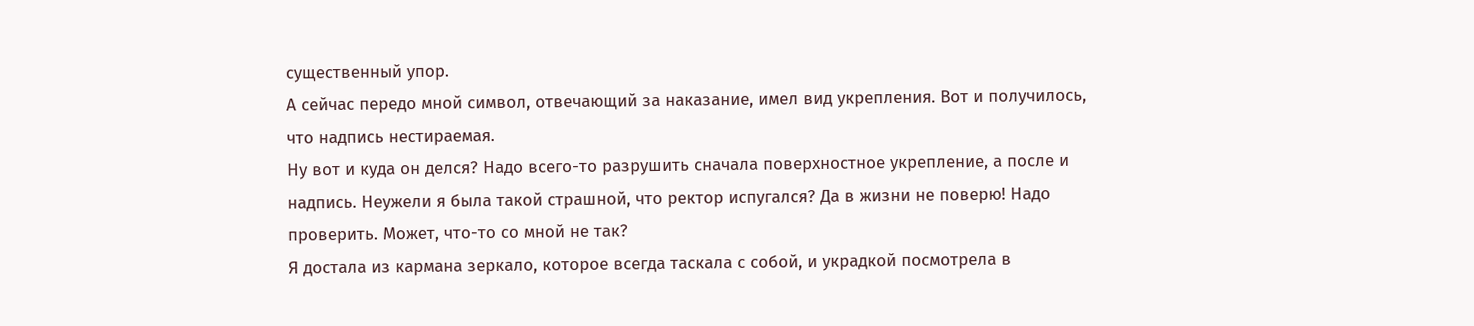существенный упор.
А сейчас передо мной символ, отвечающий за наказание, имел вид укрепления. Вот и получилось, что надпись нестираемая.
Ну вот и куда он делся? Надо всего-то разрушить сначала поверхностное укрепление, а после и надпись. Неужели я была такой страшной, что ректор испугался? Да в жизни не поверю! Надо проверить. Может, что-то со мной не так?
Я достала из кармана зеркало, которое всегда таскала с собой, и украдкой посмотрела в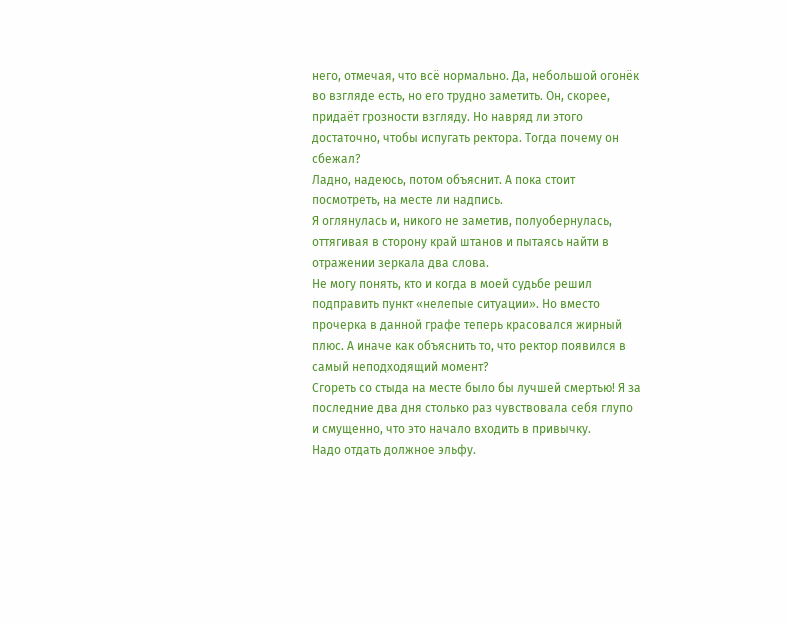него, отмечая, что всё нормально. Да, небольшой огонёк во взгляде есть, но его трудно заметить. Он, скорее, придаёт грозности взгляду. Но навряд ли этого достаточно, чтобы испугать ректора. Тогда почему он сбежал?
Ладно, надеюсь, потом объяснит. А пока стоит посмотреть, на месте ли надпись.
Я оглянулась и, никого не заметив, полуобернулась, оттягивая в сторону край штанов и пытаясь найти в отражении зеркала два слова.
Не могу понять, кто и когда в моей судьбе решил подправить пункт «нелепые ситуации». Но вместо прочерка в данной графе теперь красовался жирный плюс. А иначе как объяснить то, что ректор появился в самый неподходящий момент?
Сгореть со стыда на месте было бы лучшей смертью! Я за последние два дня столько раз чувствовала себя глупо и смущенно, что это начало входить в привычку.
Надо отдать должное эльфу.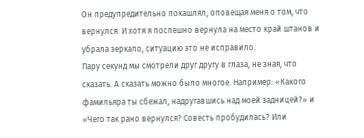Он предупредительно покашлял, оповещая меня о том, что вернулся. И хотя я поспешно вернула на место край штанов и убрала зеркало, ситуацию это не исправило.
Пару секунд мы смотрели друг другу в глаза, не зная, что сказать. А сказать можно было многое. Например: «Какого фамильяра ты сбежал, надругавшись над моей задницей?» и «Чего так рано вернулся? Совесть пробудилась? Или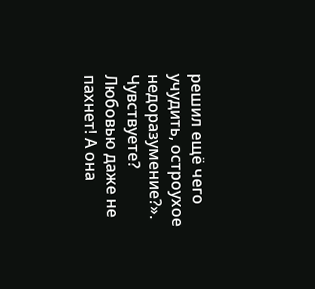решил ещё чего учудить, остроухое недоразумение?».
Чувствуете? Любовью даже не пахнет! А она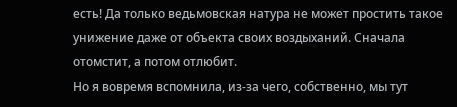есть! Да только ведьмовская натура не может простить такое унижение даже от объекта своих воздыханий. Сначала отомстит, а потом отлюбит.
Но я вовремя вспомнила, из-за чего, собственно, мы тут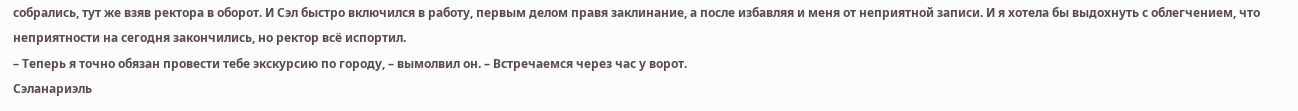собрались, тут же взяв ректора в оборот. И Сэл быстро включился в работу, первым делом правя заклинание, а после избавляя и меня от неприятной записи. И я хотела бы выдохнуть с облегчением, что неприятности на сегодня закончились, но ректор всё испортил.
– Теперь я точно обязан провести тебе экскурсию по городу, – вымолвил он. – Встречаемся через час у ворот.
Сэланариэль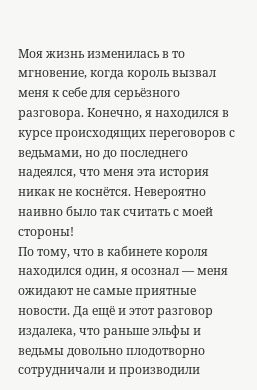Моя жизнь изменилась в то мгновение, когда король вызвал меня к себе для серьёзного разговора. Конечно, я находился в курсе происходящих переговоров с ведьмами, но до последнего надеялся, что меня эта история никак не коснётся. Невероятно наивно было так считать с моей стороны!
По тому, что в кабинете короля находился один, я осознал — меня ожидают не самые приятные новости. Да ещё и этот разговор издалека, что раньше эльфы и ведьмы довольно плодотворно сотрудничали и производили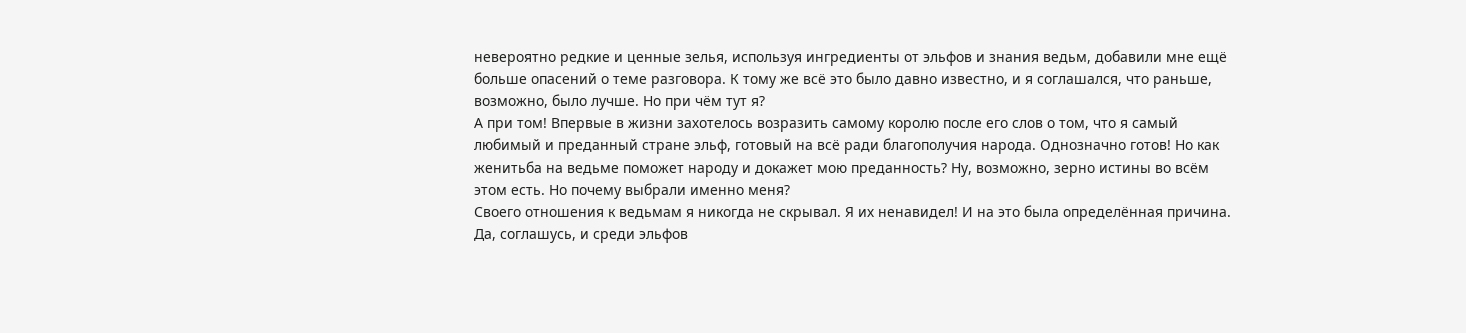невероятно редкие и ценные зелья, используя ингредиенты от эльфов и знания ведьм, добавили мне ещё больше опасений о теме разговора. К тому же всё это было давно известно, и я соглашался, что раньше, возможно, было лучше. Но при чём тут я?
А при том! Впервые в жизни захотелось возразить самому королю после его слов о том, что я самый любимый и преданный стране эльф, готовый на всё ради благополучия народа. Однозначно готов! Но как женитьба на ведьме поможет народу и докажет мою преданность? Ну, возможно, зерно истины во всём этом есть. Но почему выбрали именно меня?
Своего отношения к ведьмам я никогда не скрывал. Я их ненавидел! И на это была определённая причина. Да, соглашусь, и среди эльфов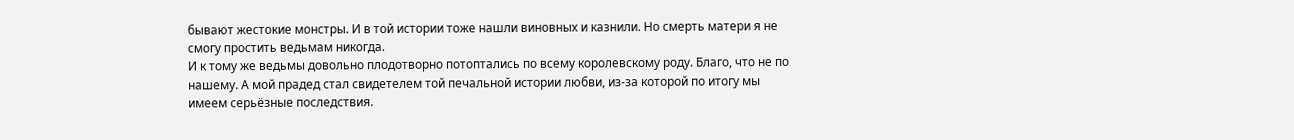бывают жестокие монстры. И в той истории тоже нашли виновных и казнили. Но смерть матери я не смогу простить ведьмам никогда.
И к тому же ведьмы довольно плодотворно потоптались по всему королевскому роду. Благо, что не по нашему. А мой прадед стал свидетелем той печальной истории любви, из-за которой по итогу мы имеем серьёзные последствия.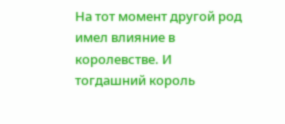На тот момент другой род имел влияние в королевстве. И тогдашний король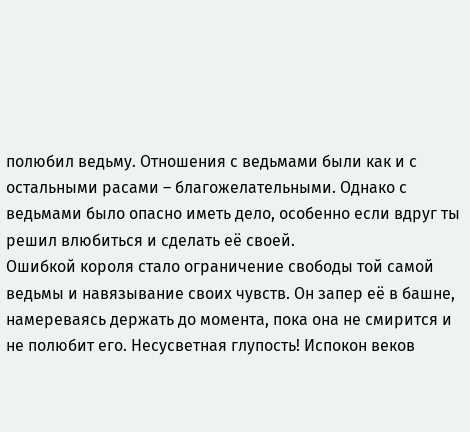полюбил ведьму. Отношения с ведьмами были как и с остальными расами – благожелательными. Однако с ведьмами было опасно иметь дело, особенно если вдруг ты решил влюбиться и сделать её своей.
Ошибкой короля стало ограничение свободы той самой ведьмы и навязывание своих чувств. Он запер её в башне, намереваясь держать до момента, пока она не смирится и не полюбит его. Несусветная глупость! Испокон веков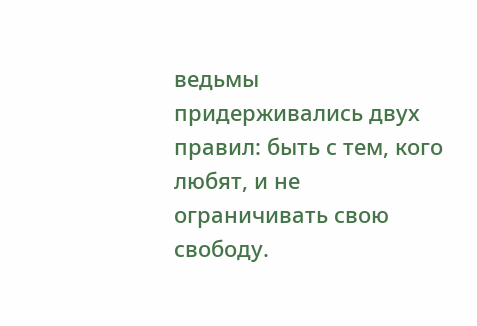ведьмы придерживались двух правил: быть с тем, кого любят, и не ограничивать свою свободу.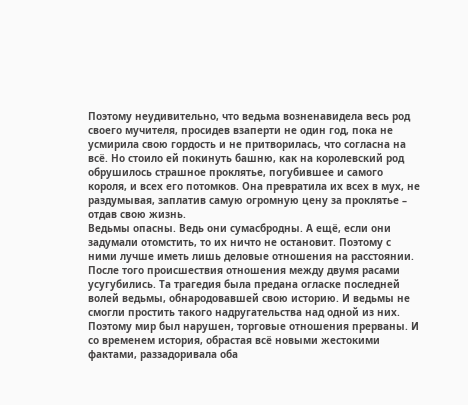Поэтому неудивительно, что ведьма возненавидела весь род своего мучителя, просидев взаперти не один год, пока не усмирила свою гордость и не притворилась, что согласна на всё. Но стоило ей покинуть башню, как на королевский род обрушилось страшное проклятье, погубившее и самого короля, и всех его потомков. Она превратила их всех в мух, не раздумывая, заплатив самую огромную цену за проклятье – отдав свою жизнь.
Ведьмы опасны. Ведь они сумасбродны. А ещё, если они задумали отомстить, то их ничто не остановит. Поэтому с ними лучше иметь лишь деловые отношения на расстоянии.
После того происшествия отношения между двумя расами усугубились. Та трагедия была предана огласке последней волей ведьмы, обнародовавшей свою историю. И ведьмы не смогли простить такого надругательства над одной из них. Поэтому мир был нарушен, торговые отношения прерваны. И со временем история, обрастая всё новыми жестокими фактами, раззадоривала оба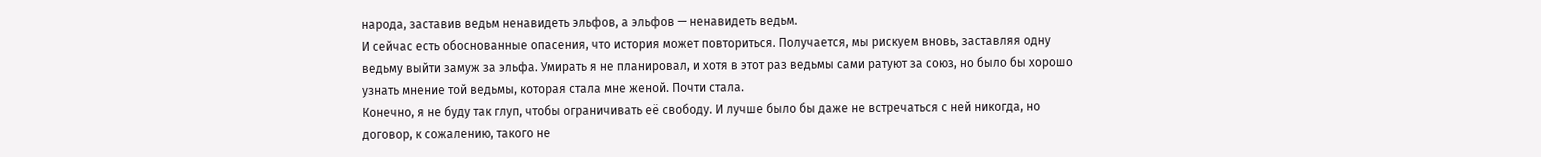народа, заставив ведьм ненавидеть эльфов, а эльфов — ненавидеть ведьм.
И сейчас есть обоснованные опасения, что история может повториться. Получается, мы рискуем вновь, заставляя одну ведьму выйти замуж за эльфа. Умирать я не планировал, и хотя в этот раз ведьмы сами ратуют за союз, но было бы хорошо узнать мнение той ведьмы, которая стала мне женой. Почти стала.
Конечно, я не буду так глуп, чтобы ограничивать её свободу. И лучше было бы даже не встречаться с ней никогда, но договор, к сожалению, такого не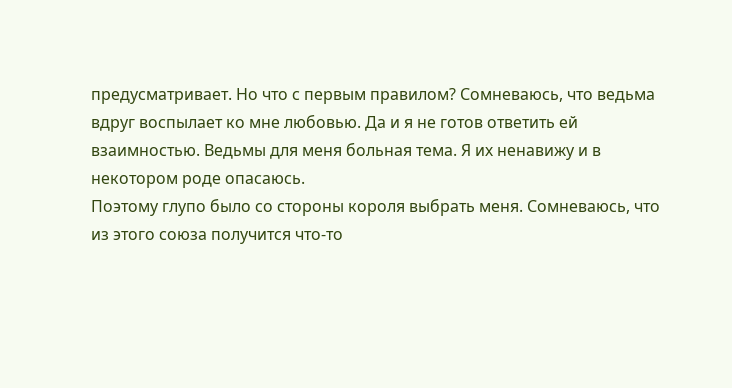предусматривает. Но что с первым правилом? Сомневаюсь, что ведьма вдруг воспылает ко мне любовью. Да и я не готов ответить ей взаимностью. Ведьмы для меня больная тема. Я их ненавижу и в некотором роде опасаюсь.
Поэтому глупо было со стороны короля выбрать меня. Сомневаюсь, что из этого союза получится что-то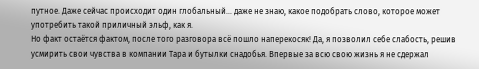путное. Даже сейчас происходит один глобальный… даже не знаю, какое подобрать слово, которое может употребить такой приличный эльф, как я.
Но факт остаётся фактом, после того разговора всё пошло наперекосяк! Да, я позволил себе слабость, решив усмирить свои чувства в компании Тара и бутылки снадобья. Впервые за всю свою жизнь я не сдержал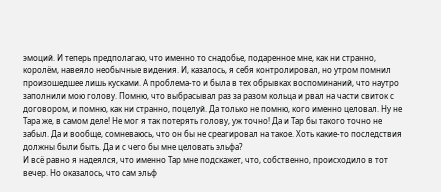эмоций. И теперь предполагаю, что именно то снадобье, подаренное мне, как ни странно, королём, навеяло необычные видения. И, казалось, я себя контролировал, но утром помнил произошедшее лишь кусками. А проблема-то и была в тех обрывках воспоминаний, что наутро заполнили мою голову. Помню, что выбрасывал раз за разом кольца и рвал на части свиток с договором, и помню, как ни странно, поцелуй. Да только не помню, кого именно целовал. Ну не Тара же, в самом деле! Не мог я так потерять голову, уж точно! Да и Тар бы такого точно не забыл. Да и вообще, сомневаюсь, что он бы не среагировал на такое. Хоть какие-то последствия должны были быть. Да и с чего бы мне целовать эльфа?
И всё равно я надеялся, что именно Тар мне подскажет, что, собственно, происходило в тот вечер. Но оказалось, что сам эльф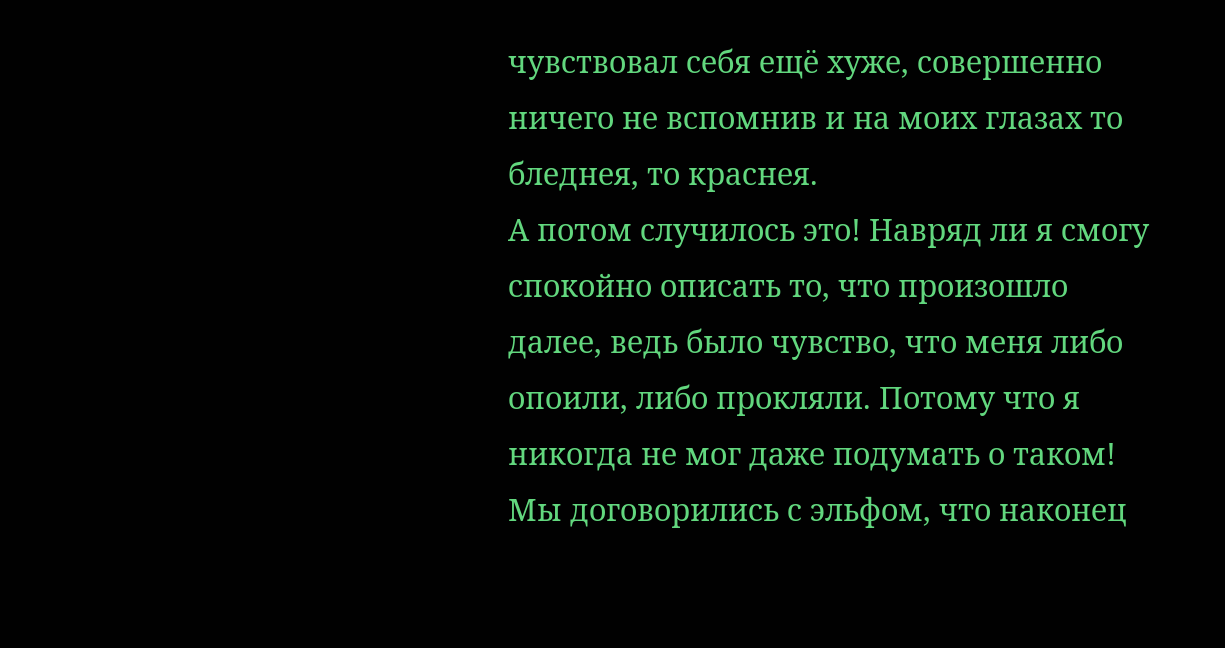чувствовал себя ещё хуже, совершенно ничего не вспомнив и на моих глазах то бледнея, то краснея.
А потом случилось это! Навряд ли я смогу спокойно описать то, что произошло далее, ведь было чувство, что меня либо опоили, либо прокляли. Потому что я никогда не мог даже подумать о таком!
Мы договорились с эльфом, что наконец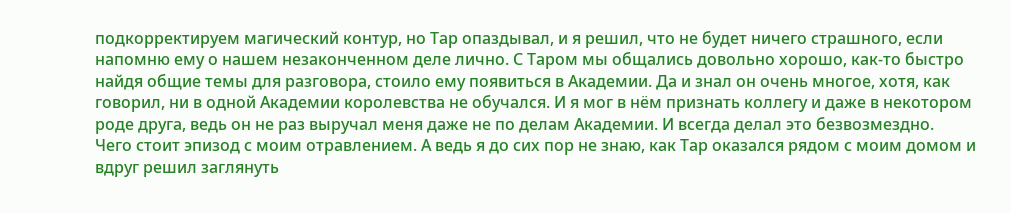подкорректируем магический контур, но Тар опаздывал, и я решил, что не будет ничего страшного, если напомню ему о нашем незаконченном деле лично. С Таром мы общались довольно хорошо, как-то быстро найдя общие темы для разговора, стоило ему появиться в Академии. Да и знал он очень многое, хотя, как говорил, ни в одной Академии королевства не обучался. И я мог в нём признать коллегу и даже в некотором роде друга, ведь он не раз выручал меня даже не по делам Академии. И всегда делал это безвозмездно.
Чего стоит эпизод с моим отравлением. А ведь я до сих пор не знаю, как Тар оказался рядом с моим домом и вдруг решил заглянуть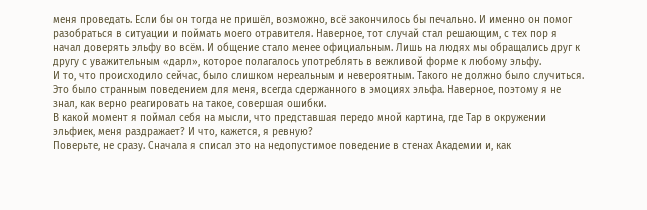меня проведать. Если бы он тогда не пришёл, возможно, всё закончилось бы печально. И именно он помог разобраться в ситуации и поймать моего отравителя. Наверное, тот случай стал решающим, с тех пор я начал доверять эльфу во всём. И общение стало менее официальным. Лишь на людях мы обращались друг к другу с уважительным «дарл», которое полагалось употреблять в вежливой форме к любому эльфу.
И то, что происходило сейчас, было слишком нереальным и невероятным. Такого не должно было случиться. Это было странным поведением для меня, всегда сдержанного в эмоциях эльфа. Наверное, поэтому я не знал, как верно реагировать на такое, совершая ошибки.
В какой момент я поймал себя на мысли, что представшая передо мной картина, где Тар в окружении эльфиек, меня раздражает? И что, кажется, я ревную?
Поверьте, не сразу. Сначала я списал это на недопустимое поведение в стенах Академии и, как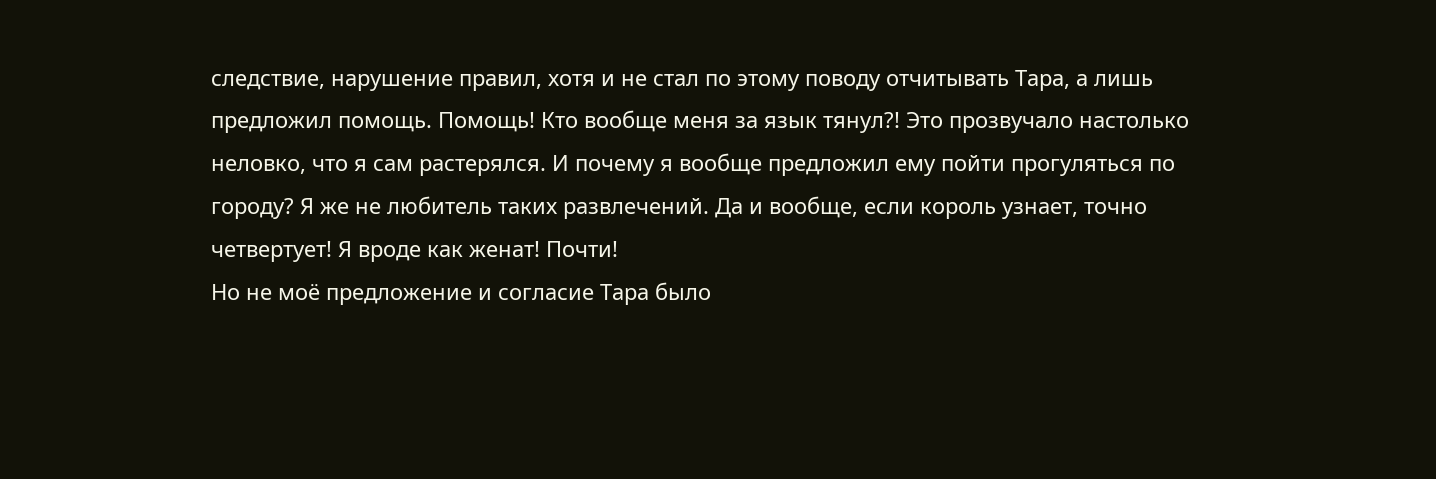следствие, нарушение правил, хотя и не стал по этому поводу отчитывать Тара, а лишь предложил помощь. Помощь! Кто вообще меня за язык тянул?! Это прозвучало настолько неловко, что я сам растерялся. И почему я вообще предложил ему пойти прогуляться по городу? Я же не любитель таких развлечений. Да и вообще, если король узнает, точно четвертует! Я вроде как женат! Почти!
Но не моё предложение и согласие Тара было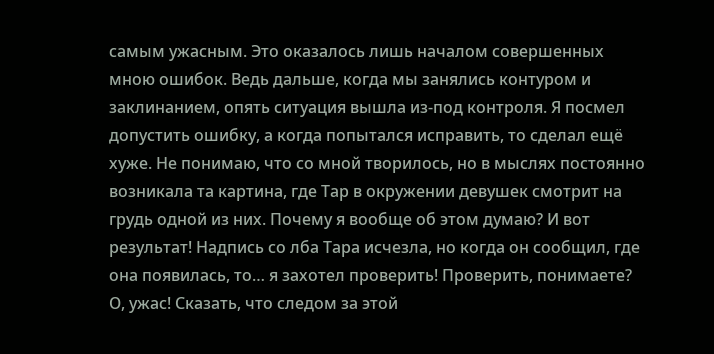самым ужасным. Это оказалось лишь началом совершенных мною ошибок. Ведь дальше, когда мы занялись контуром и заклинанием, опять ситуация вышла из-под контроля. Я посмел допустить ошибку, а когда попытался исправить, то сделал ещё хуже. Не понимаю, что со мной творилось, но в мыслях постоянно возникала та картина, где Тар в окружении девушек смотрит на грудь одной из них. Почему я вообще об этом думаю? И вот результат! Надпись со лба Тара исчезла, но когда он сообщил, где она появилась, то… я захотел проверить! Проверить, понимаете?
О, ужас! Сказать, что следом за этой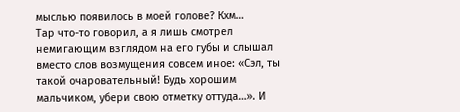мыслью появилось в моей голове? Кхм…
Тар что-то говорил, а я лишь смотрел немигающим взглядом на его губы и слышал вместо слов возмущения совсем иное: «Сэл, ты такой очаровательный! Будь хорошим мальчиком, убери свою отметку оттуда…». И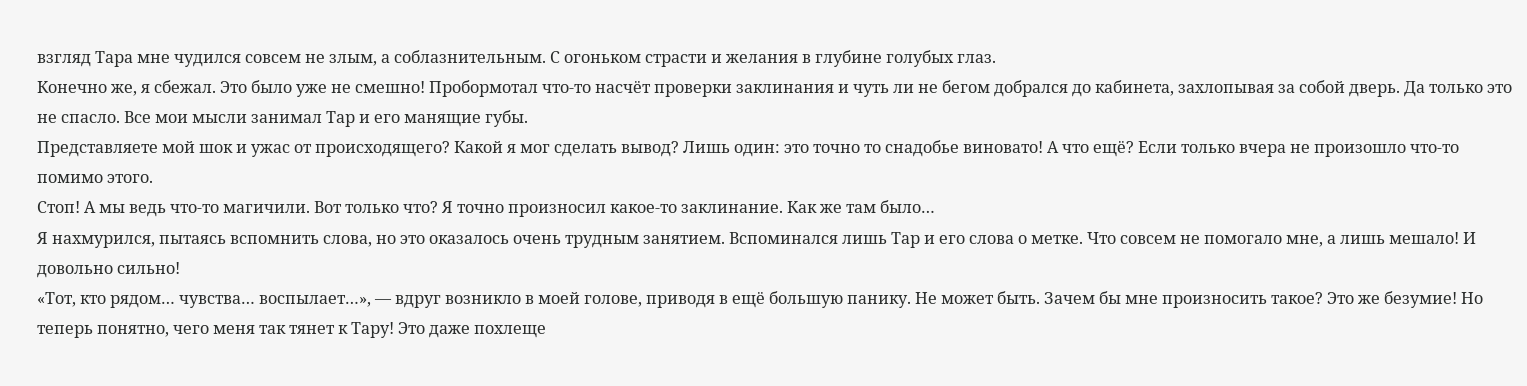взгляд Тара мне чудился совсем не злым, а соблазнительным. С огоньком страсти и желания в глубине голубых глаз.
Конечно же, я сбежал. Это было уже не смешно! Пробормотал что-то насчёт проверки заклинания и чуть ли не бегом добрался до кабинета, захлопывая за собой дверь. Да только это не спасло. Все мои мысли занимал Тар и его манящие губы.
Представляете мой шок и ужас от происходящего? Какой я мог сделать вывод? Лишь один: это точно то снадобье виновато! А что ещё? Если только вчера не произошло что-то помимо этого.
Стоп! А мы ведь что-то магичили. Вот только что? Я точно произносил какое-то заклинание. Как же там было…
Я нахмурился, пытаясь вспомнить слова, но это оказалось очень трудным занятием. Вспоминался лишь Тар и его слова о метке. Что совсем не помогало мне, а лишь мешало! И довольно сильно!
«Тот, кто рядом… чувства… воспылает…», — вдруг возникло в моей голове, приводя в ещё большую панику. Не может быть. Зачем бы мне произносить такое? Это же безумие! Но теперь понятно, чего меня так тянет к Тару! Это даже похлеще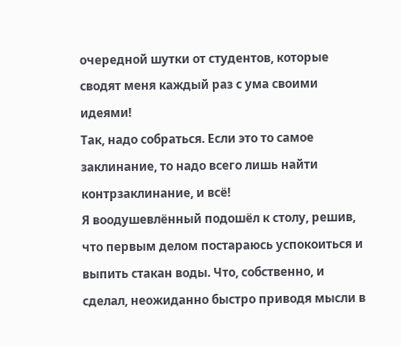очередной шутки от студентов, которые сводят меня каждый раз с ума своими идеями!
Так, надо собраться. Если это то самое заклинание, то надо всего лишь найти контрзаклинание, и всё!
Я воодушевлённый подошёл к столу, решив, что первым делом постараюсь успокоиться и выпить стакан воды. Что, собственно, и сделал, неожиданно быстро приводя мысли в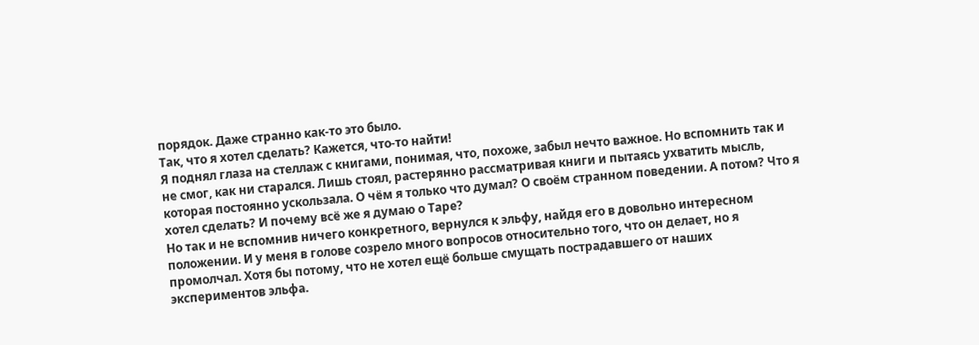порядок. Даже странно как-то это было.
Так, что я хотел сделать? Кажется, что-то найти!
Я поднял глаза на стеллаж с книгами, понимая, что, похоже, забыл нечто важное. Но вспомнить так и не смог, как ни старался. Лишь стоял, растерянно рассматривая книги и пытаясь ухватить мысль, которая постоянно ускользала. О чём я только что думал? О своём странном поведении. А потом? Что я хотел сделать? И почему всё же я думаю о Таре?
Но так и не вспомнив ничего конкретного, вернулся к эльфу, найдя его в довольно интересном положении. И у меня в голове созрело много вопросов относительно того, что он делает, но я промолчал. Хотя бы потому, что не хотел ещё больше смущать пострадавшего от наших экспериментов эльфа.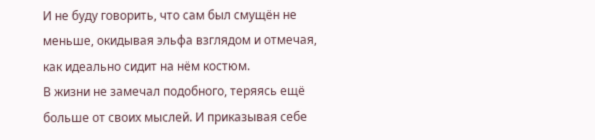И не буду говорить, что сам был смущён не меньше, окидывая эльфа взглядом и отмечая, как идеально сидит на нём костюм.
В жизни не замечал подобного, теряясь ещё больше от своих мыслей. И приказывая себе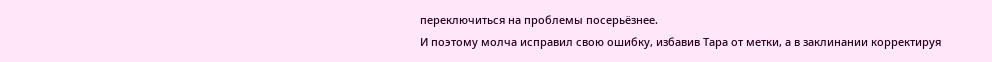переключиться на проблемы посерьёзнее.
И поэтому молча исправил свою ошибку, избавив Тара от метки, а в заклинании корректируя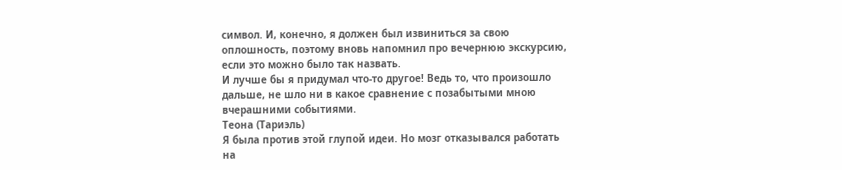символ. И, конечно, я должен был извиниться за свою оплошность, поэтому вновь напомнил про вечернюю экскурсию, если это можно было так назвать.
И лучше бы я придумал что-то другое! Ведь то, что произошло дальше, не шло ни в какое сравнение с позабытыми мною вчерашними событиями.
Теона (Тариэль)
Я была против этой глупой идеи. Но мозг отказывался работать на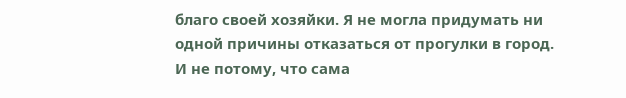благо своей хозяйки. Я не могла придумать ни одной причины отказаться от прогулки в город.
И не потому, что сама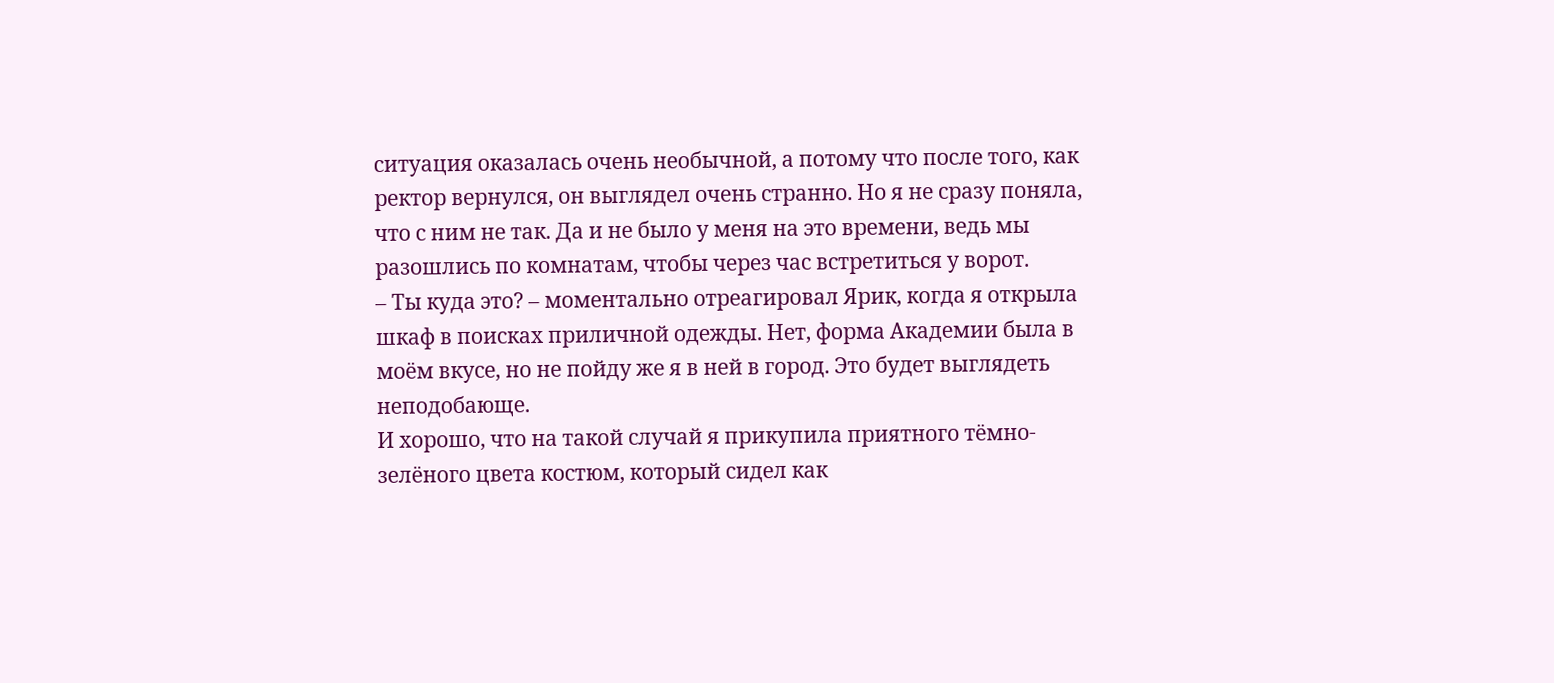ситуация оказалась очень необычной, а потому что после того, как ректор вернулся, он выглядел очень странно. Но я не сразу поняла, что с ним не так. Да и не было у меня на это времени, ведь мы разошлись по комнатам, чтобы через час встретиться у ворот.
– Ты куда это? – моментально отреагировал Ярик, когда я открыла шкаф в поисках приличной одежды. Нет, форма Академии была в моём вкусе, но не пойду же я в ней в город. Это будет выглядеть неподобающе.
И хорошо, что на такой случай я прикупила приятного тёмно-зелёного цвета костюм, который сидел как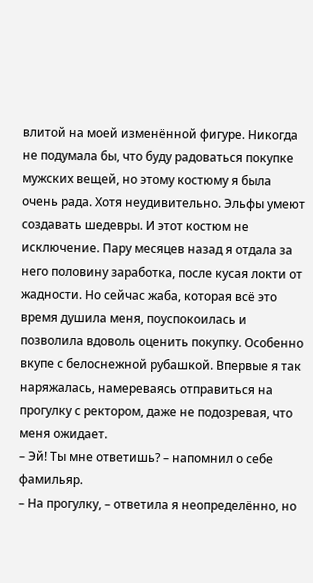влитой на моей изменённой фигуре. Никогда не подумала бы, что буду радоваться покупке мужских вещей, но этому костюму я была очень рада. Хотя неудивительно. Эльфы умеют создавать шедевры. И этот костюм не исключение. Пару месяцев назад я отдала за него половину заработка, после кусая локти от жадности. Но сейчас жаба, которая всё это время душила меня, поуспокоилась и позволила вдоволь оценить покупку. Особенно вкупе с белоснежной рубашкой. Впервые я так наряжалась, намереваясь отправиться на прогулку с ректором, даже не подозревая, что меня ожидает.
– Эй! Ты мне ответишь? – напомнил о себе фамильяр.
– На прогулку, – ответила я неопределённо, но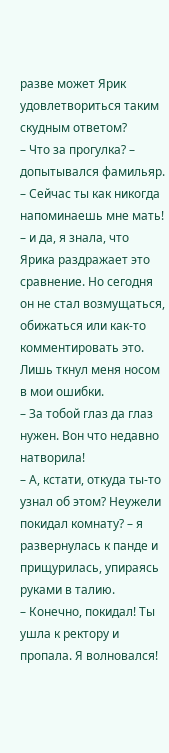разве может Ярик удовлетвориться таким скудным ответом?
– Что за прогулка? – допытывался фамильяр.
– Сейчас ты как никогда напоминаешь мне мать! – и да, я знала, что Ярика раздражает это сравнение. Но сегодня он не стал возмущаться, обижаться или как-то комментировать это. Лишь ткнул меня носом в мои ошибки.
– За тобой глаз да глаз нужен. Вон что недавно натворила!
– А, кстати, откуда ты-то узнал об этом? Неужели покидал комнату? – я развернулась к панде и прищурилась, упираясь руками в талию.
– Конечно, покидал! Ты ушла к ректору и пропала. Я волновался!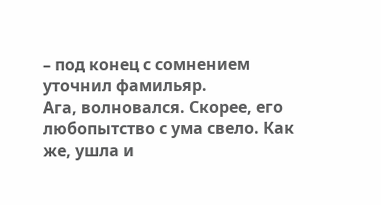– под конец с сомнением уточнил фамильяр.
Ага, волновался. Скорее, его любопытство с ума свело. Как же, ушла и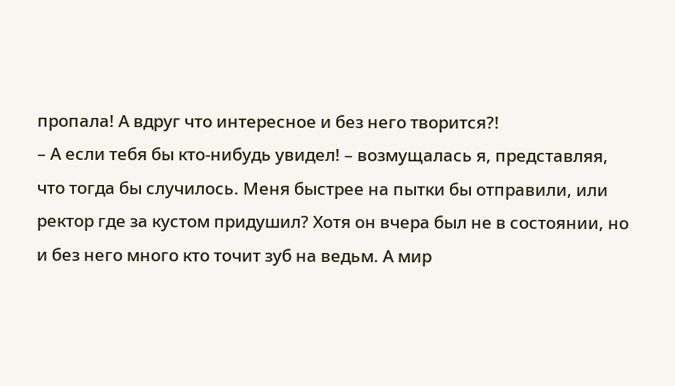пропала! А вдруг что интересное и без него творится?!
– А если тебя бы кто-нибудь увидел! – возмущалась я, представляя, что тогда бы случилось. Меня быстрее на пытки бы отправили, или ректор где за кустом придушил? Хотя он вчера был не в состоянии, но и без него много кто точит зуб на ведьм. А мир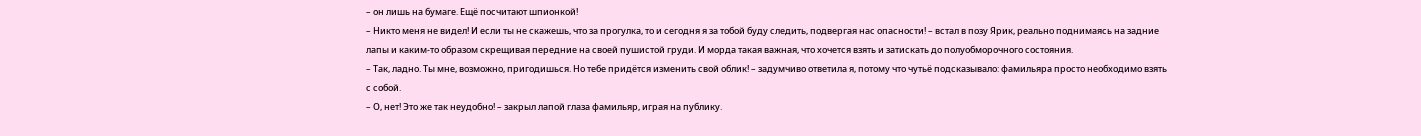– он лишь на бумаге. Ещё посчитают шпионкой!
– Никто меня не видел! И если ты не скажешь, что за прогулка, то и сегодня я за тобой буду следить, подвергая нас опасности! – встал в позу Ярик, реально поднимаясь на задние лапы и каким-то образом скрещивая передние на своей пушистой груди. И морда такая важная, что хочется взять и затискать до полуобморочного состояния.
– Так, ладно. Ты мне, возможно, пригодишься. Но тебе придётся изменить свой облик! – задумчиво ответила я, потому что чутьё подсказывало: фамильяра просто необходимо взять с собой.
– О, нет! Это же так неудобно! – закрыл лапой глаза фамильяр, играя на публику.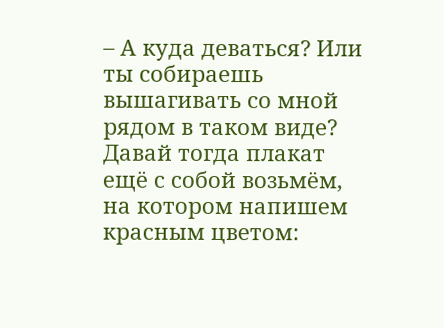– А куда деваться? Или ты собираешь вышагивать со мной рядом в таком виде? Давай тогда плакат ещё с собой возьмём, на котором напишем красным цветом: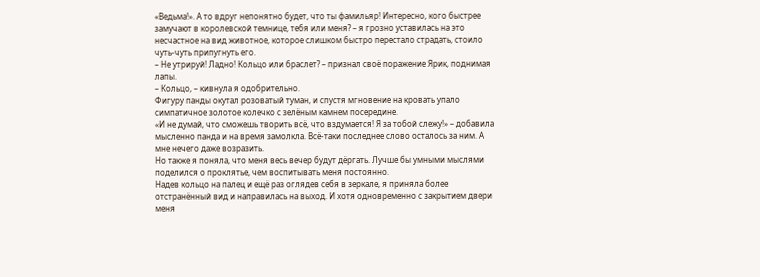«Ведьма!». А то вдруг непонятно будет, что ты фамильяр! Интересно, кого быстрее замучают в королевской темнице, тебя или меня? – я грозно уставилась на это несчастное на вид животное, которое слишком быстро перестало страдать, стоило чуть-чуть припугнуть его.
– Не утрируй! Ладно! Кольцо или браслет? – признал своё поражение Ярик, поднимая лапы.
– Кольцо, – кивнула я одобрительно.
Фигуру панды окутал розоватый туман, и спустя мгновение на кровать упало симпатичное золотое колечко с зелёным камнем посередине.
«И не думай, что сможешь творить всё, что вздумается! Я за тобой слежу!» – добавила мысленно панда и на время замолкла. Всё-таки последнее слово осталось за ним. А мне нечего даже возразить.
Но также я поняла, что меня весь вечер будут дёргать. Лучше бы умными мыслями поделился о проклятье, чем воспитывать меня постоянно.
Надев кольцо на палец и ещё раз оглядев себя в зеркале, я приняла более отстранённый вид и направилась на выход. И хотя одновременно с закрытием двери меня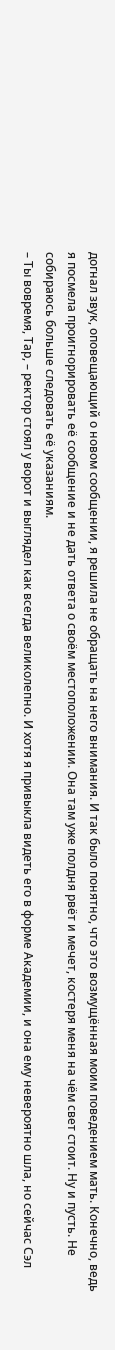догнал звук, оповещающий о новом сообщении, я решила не обращать на него внимания. И так было понятно, что это возмущённая моим поведением мать. Конечно, ведь я посмела проигнорировать её сообщение и не дать ответа о своём местоположении. Она там уже полдня рвёт и мечет, костеря меня на чём свет стоит. Ну и пусть. Не собираюсь больше следовать её указаниям.
– Ты вовремя, Тар, – ректор стоял у ворот и выглядел как всегда великолепно. И хотя я привыкла видеть его в форме Академии, и она ему невероятно шла, но сейчас Сэл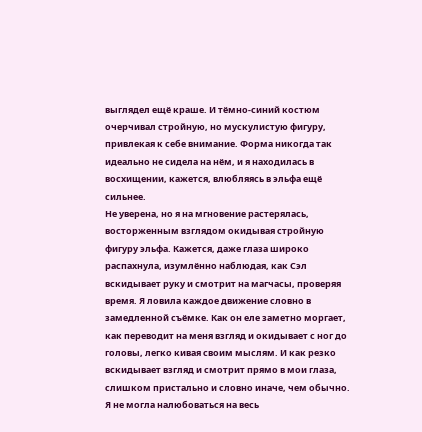выглядел ещё краше. И тёмно-синий костюм очерчивал стройную, но мускулистую фигуру, привлекая к себе внимание. Форма никогда так идеально не сидела на нём, и я находилась в восхищении, кажется, влюбляясь в эльфа ещё сильнее.
Не уверена, но я на мгновение растерялась, восторженным взглядом окидывая стройную фигуру эльфа. Кажется, даже глаза широко распахнула, изумлённо наблюдая, как Сэл вскидывает руку и смотрит на магчасы, проверяя время. Я ловила каждое движение словно в замедленной съёмке. Как он еле заметно моргает, как переводит на меня взгляд и окидывает с ног до головы, легко кивая своим мыслям. И как резко вскидывает взгляд и смотрит прямо в мои глаза, слишком пристально и словно иначе, чем обычно.
Я не могла налюбоваться на весь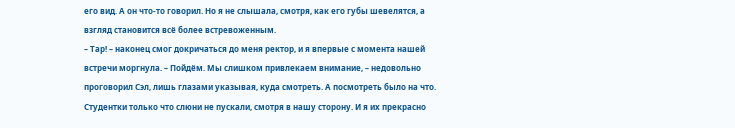его вид. А он что-то говорил. Но я не слышала, смотря, как его губы шевелятся, а взгляд становится всё более встревоженным.
– Тар! – наконец смог докричаться до меня ректор, и я впервые с момента нашей встречи моргнула. – Пойдём. Мы слишком привлекаем внимание, – недовольно проговорил Сэл, лишь глазами указывая, куда смотреть. А посмотреть было на что. Студентки только что слюни не пускали, смотря в нашу сторону. И я их прекрасно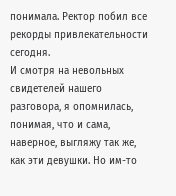понимала. Ректор побил все рекорды привлекательности сегодня.
И смотря на невольных свидетелей нашего разговора, я опомнилась, понимая, что и сама, наверное, выгляжу так же, как эти девушки. Но им-то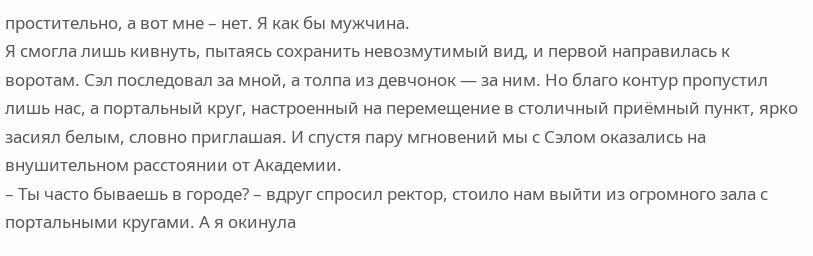простительно, а вот мне – нет. Я как бы мужчина.
Я смогла лишь кивнуть, пытаясь сохранить невозмутимый вид, и первой направилась к воротам. Сэл последовал за мной, а толпа из девчонок — за ним. Но благо контур пропустил лишь нас, а портальный круг, настроенный на перемещение в столичный приёмный пункт, ярко засиял белым, словно приглашая. И спустя пару мгновений мы с Сэлом оказались на внушительном расстоянии от Академии.
– Ты часто бываешь в городе? – вдруг спросил ректор, стоило нам выйти из огромного зала с портальными кругами. А я окинула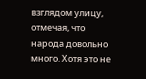взглядом улицу, отмечая, что народа довольно много. Хотя это не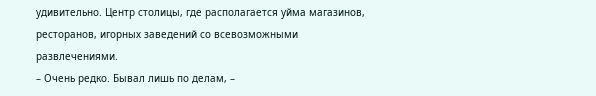удивительно. Центр столицы, где располагается уйма магазинов, ресторанов, игорных заведений со всевозможными развлечениями.
– Очень редко. Бывал лишь по делам, –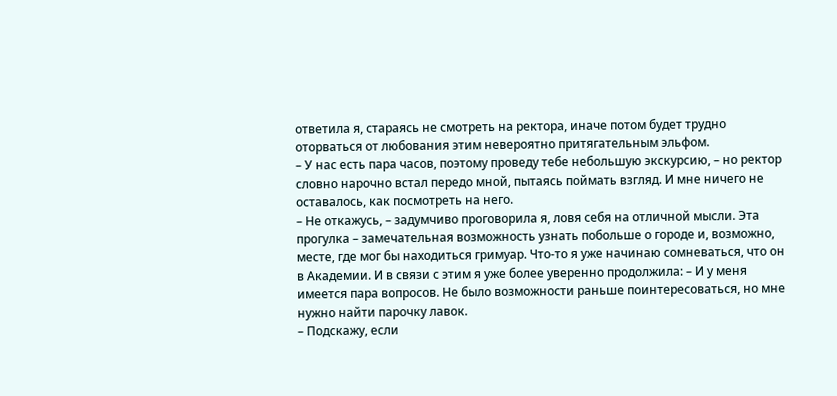ответила я, стараясь не смотреть на ректора, иначе потом будет трудно оторваться от любования этим невероятно притягательным эльфом.
– У нас есть пара часов, поэтому проведу тебе небольшую экскурсию, – но ректор словно нарочно встал передо мной, пытаясь поймать взгляд. И мне ничего не оставалось, как посмотреть на него.
– Не откажусь, – задумчиво проговорила я, ловя себя на отличной мысли. Эта прогулка – замечательная возможность узнать побольше о городе и, возможно, месте, где мог бы находиться гримуар. Что-то я уже начинаю сомневаться, что он в Академии. И в связи с этим я уже более уверенно продолжила: – И у меня имеется пара вопросов. Не было возможности раньше поинтересоваться, но мне нужно найти парочку лавок.
– Подскажу, если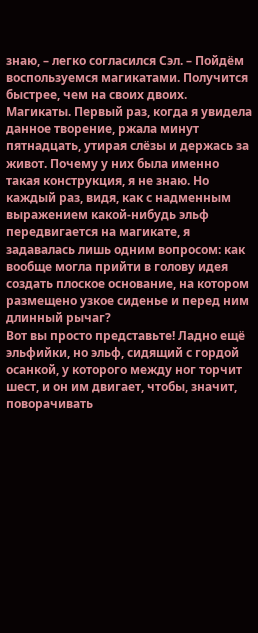знаю, – легко согласился Сэл. – Пойдём воспользуемся магикатами. Получится быстрее, чем на своих двоих.
Магикаты. Первый раз, когда я увидела данное творение, ржала минут пятнадцать, утирая слёзы и держась за живот. Почему у них была именно такая конструкция, я не знаю. Но каждый раз, видя, как с надменным выражением какой-нибудь эльф передвигается на магикате, я задавалась лишь одним вопросом: как вообще могла прийти в голову идея создать плоское основание, на котором размещено узкое сиденье и перед ним длинный рычаг?
Вот вы просто представьте! Ладно ещё эльфийки, но эльф, сидящий с гордой осанкой, у которого между ног торчит шест, и он им двигает, чтобы, значит, поворачивать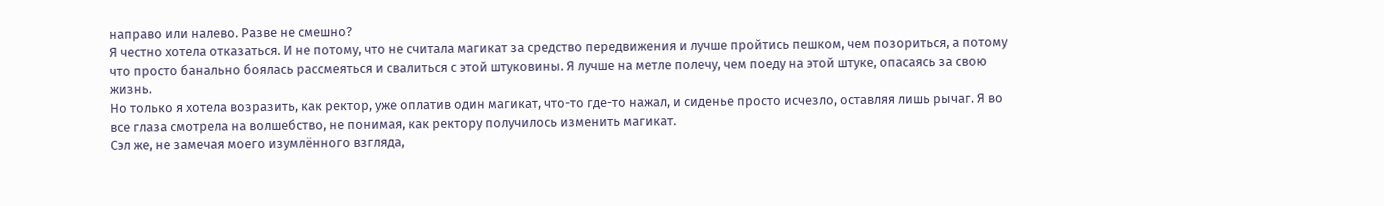направо или налево. Разве не смешно?
Я честно хотела отказаться. И не потому, что не считала магикат за средство передвижения и лучше пройтись пешком, чем позориться, а потому что просто банально боялась рассмеяться и свалиться с этой штуковины. Я лучше на метле полечу, чем поеду на этой штуке, опасаясь за свою жизнь.
Но только я хотела возразить, как ректор, уже оплатив один магикат, что-то где-то нажал, и сиденье просто исчезло, оставляя лишь рычаг. Я во все глаза смотрела на волшебство, не понимая, как ректору получилось изменить магикат.
Сэл же, не замечая моего изумлённого взгляда,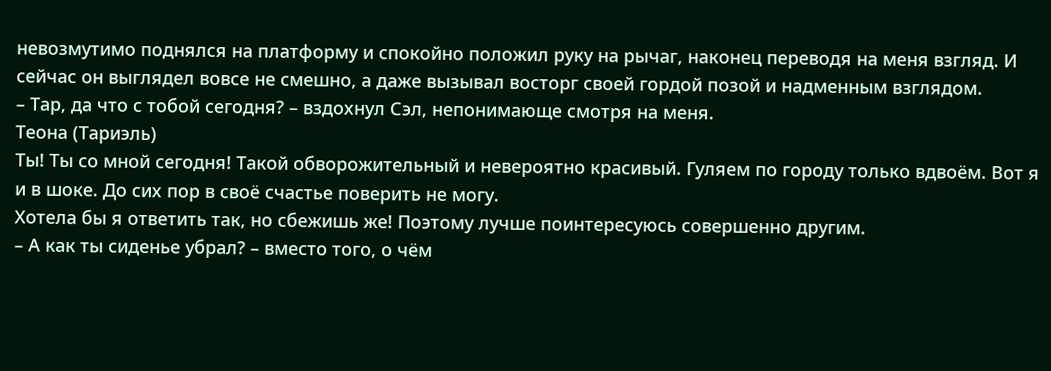невозмутимо поднялся на платформу и спокойно положил руку на рычаг, наконец переводя на меня взгляд. И сейчас он выглядел вовсе не смешно, а даже вызывал восторг своей гордой позой и надменным взглядом.
– Тар, да что с тобой сегодня? – вздохнул Сэл, непонимающе смотря на меня.
Теона (Тариэль)
Ты! Ты со мной сегодня! Такой обворожительный и невероятно красивый. Гуляем по городу только вдвоём. Вот я и в шоке. До сих пор в своё счастье поверить не могу.
Хотела бы я ответить так, но сбежишь же! Поэтому лучше поинтересуюсь совершенно другим.
– А как ты сиденье убрал? – вместо того, о чём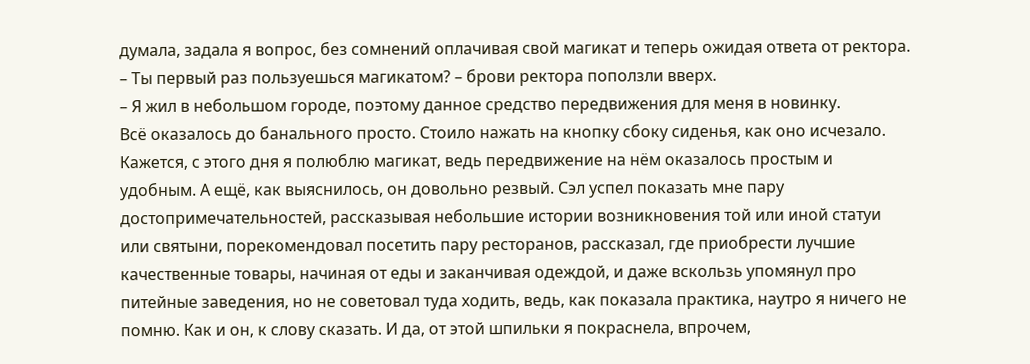думала, задала я вопрос, без сомнений оплачивая свой магикат и теперь ожидая ответа от ректора.
– Ты первый раз пользуешься магикатом? – брови ректора поползли вверх.
– Я жил в небольшом городе, поэтому данное средство передвижения для меня в новинку.
Всё оказалось до банального просто. Стоило нажать на кнопку сбоку сиденья, как оно исчезало.
Кажется, с этого дня я полюблю магикат, ведь передвижение на нём оказалось простым и удобным. А ещё, как выяснилось, он довольно резвый. Сэл успел показать мне пару достопримечательностей, рассказывая небольшие истории возникновения той или иной статуи или святыни, порекомендовал посетить пару ресторанов, рассказал, где приобрести лучшие качественные товары, начиная от еды и заканчивая одеждой, и даже вскользь упомянул про питейные заведения, но не советовал туда ходить, ведь, как показала практика, наутро я ничего не помню. Как и он, к слову сказать. И да, от этой шпильки я покраснела, впрочем,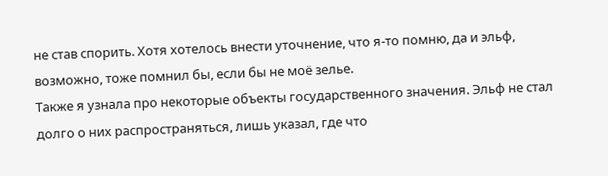не став спорить. Хотя хотелось внести уточнение, что я-то помню, да и эльф, возможно, тоже помнил бы, если бы не моё зелье.
Также я узнала про некоторые объекты государственного значения. Эльф не стал долго о них распространяться, лишь указал, где что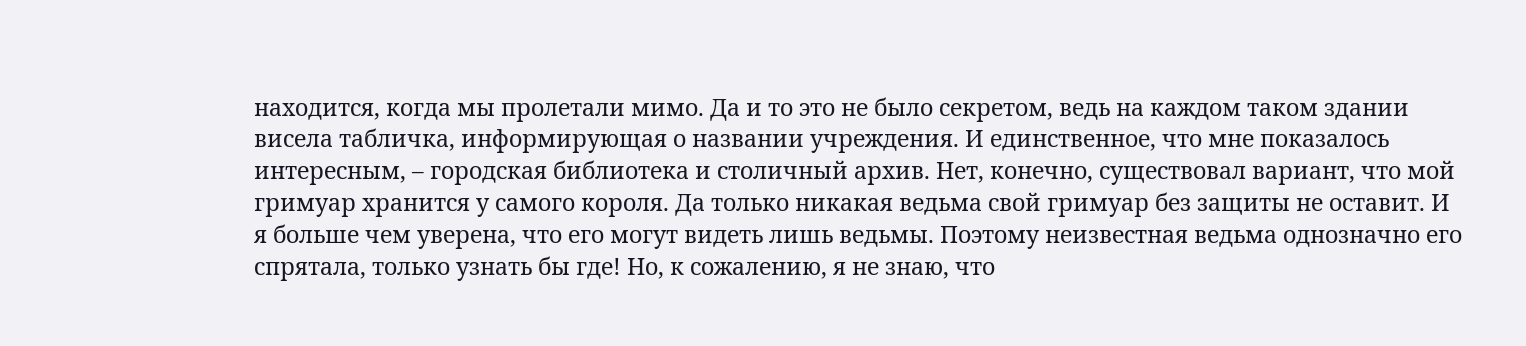находится, когда мы пролетали мимо. Да и то это не было секретом, ведь на каждом таком здании висела табличка, информирующая о названии учреждения. И единственное, что мне показалось интересным, – городская библиотека и столичный архив. Нет, конечно, существовал вариант, что мой гримуар хранится у самого короля. Да только никакая ведьма свой гримуар без защиты не оставит. И я больше чем уверена, что его могут видеть лишь ведьмы. Поэтому неизвестная ведьма однозначно его спрятала, только узнать бы где! Но, к сожалению, я не знаю, что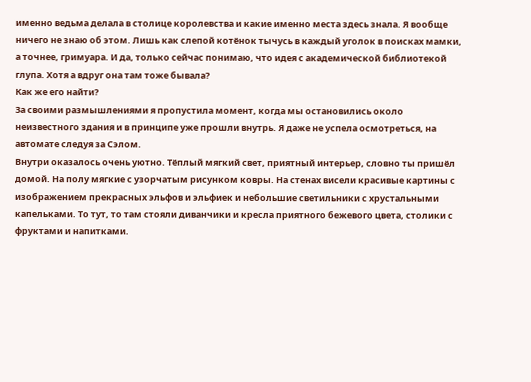именно ведьма делала в столице королевства и какие именно места здесь знала. Я вообще ничего не знаю об этом. Лишь как слепой котёнок тычусь в каждый уголок в поисках мамки, а точнее, гримуара. И да, только сейчас понимаю, что идея с академической библиотекой глупа. Хотя а вдруг она там тоже бывала?
Как же его найти?
За своими размышлениями я пропустила момент, когда мы остановились около неизвестного здания и в принципе уже прошли внутрь. Я даже не успела осмотреться, на автомате следуя за Сэлом.
Внутри оказалось очень уютно. Тёплый мягкий свет, приятный интерьер, словно ты пришёл домой. На полу мягкие с узорчатым рисунком ковры. На стенах висели красивые картины с изображением прекрасных эльфов и эльфиек и небольшие светильники с хрустальными капельками. То тут, то там стояли диванчики и кресла приятного бежевого цвета, столики с фруктами и напитками.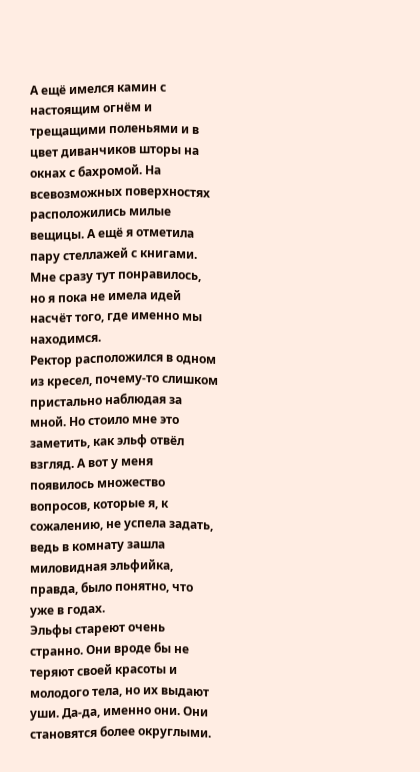А ещё имелся камин с настоящим огнём и трещащими поленьями и в цвет диванчиков шторы на окнах с бахромой. На всевозможных поверхностях расположились милые вещицы. А ещё я отметила пару стеллажей с книгами. Мне сразу тут понравилось, но я пока не имела идей насчёт того, где именно мы находимся.
Ректор расположился в одном из кресел, почему-то слишком пристально наблюдая за мной. Но стоило мне это заметить, как эльф отвёл взгляд. А вот у меня появилось множество вопросов, которые я, к сожалению, не успела задать, ведь в комнату зашла миловидная эльфийка, правда, было понятно, что уже в годах.
Эльфы стареют очень странно. Они вроде бы не теряют своей красоты и молодого тела, но их выдают уши. Да-да, именно они. Они становятся более округлыми.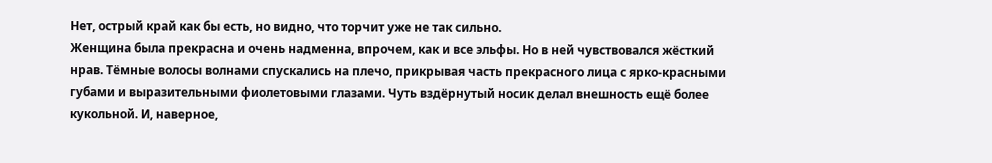Нет, острый край как бы есть, но видно, что торчит уже не так сильно.
Женщина была прекрасна и очень надменна, впрочем, как и все эльфы. Но в ней чувствовался жёсткий нрав. Тёмные волосы волнами спускались на плечо, прикрывая часть прекрасного лица с ярко-красными губами и выразительными фиолетовыми глазами. Чуть вздёрнутый носик делал внешность ещё более кукольной. И, наверное,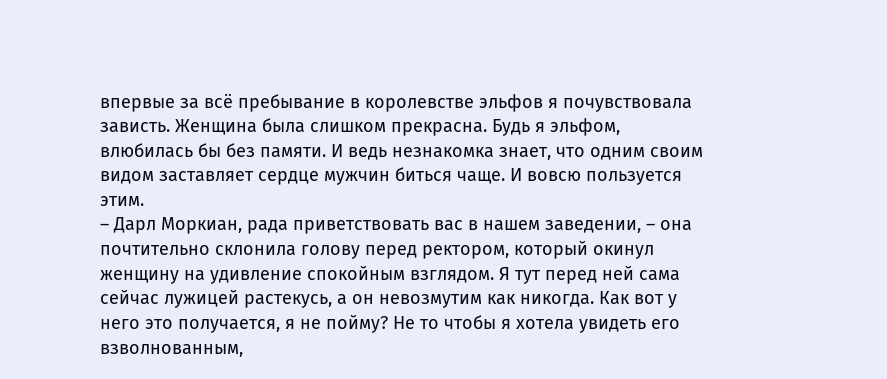впервые за всё пребывание в королевстве эльфов я почувствовала зависть. Женщина была слишком прекрасна. Будь я эльфом, влюбилась бы без памяти. И ведь незнакомка знает, что одним своим видом заставляет сердце мужчин биться чаще. И вовсю пользуется этим.
– Дарл Моркиан, рада приветствовать вас в нашем заведении, – она почтительно склонила голову перед ректором, который окинул женщину на удивление спокойным взглядом. Я тут перед ней сама сейчас лужицей растекусь, а он невозмутим как никогда. Как вот у него это получается, я не пойму? Не то чтобы я хотела увидеть его взволнованным,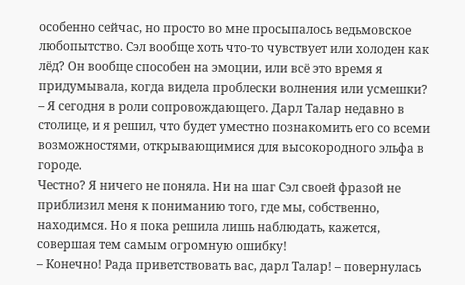особенно сейчас, но просто во мне просыпалось ведьмовское любопытство. Сэл вообще хоть что-то чувствует или холоден как лёд? Он вообще способен на эмоции, или всё это время я придумывала, когда видела проблески волнения или усмешки?
– Я сегодня в роли сопровождающего. Дарл Талар недавно в столице, и я решил, что будет уместно познакомить его со всеми возможностями, открывающимися для высокородного эльфа в городе.
Честно? Я ничего не поняла. Ни на шаг Сэл своей фразой не приблизил меня к пониманию того, где мы, собственно, находимся. Но я пока решила лишь наблюдать, кажется, совершая тем самым огромную ошибку!
– Конечно! Рада приветствовать вас, дарл Талар! – повернулась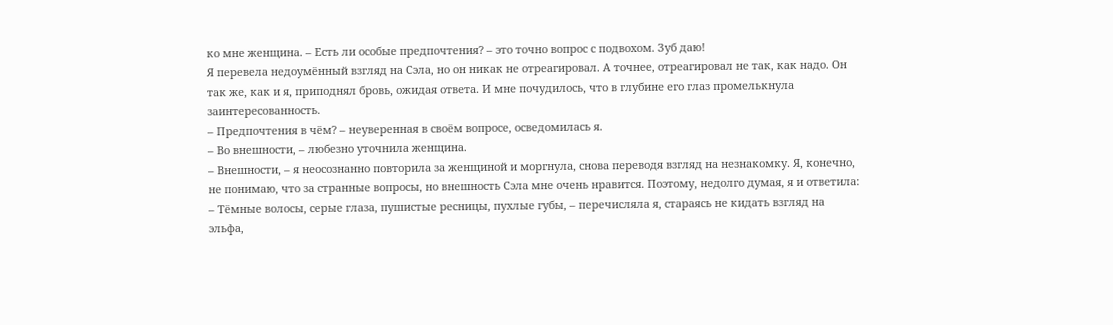ко мне женщина. – Есть ли особые предпочтения? – это точно вопрос с подвохом. Зуб даю!
Я перевела недоумённый взгляд на Сэла, но он никак не отреагировал. А точнее, отреагировал не так, как надо. Он так же, как и я, приподнял бровь, ожидая ответа. И мне почудилось, что в глубине его глаз промелькнула заинтересованность.
– Предпочтения в чём? – неуверенная в своём вопросе, осведомилась я.
– Во внешности, – любезно уточнила женщина.
– Внешности, – я неосознанно повторила за женщиной и моргнула, снова переводя взгляд на незнакомку. Я, конечно, не понимаю, что за странные вопросы, но внешность Сэла мне очень нравится. Поэтому, недолго думая, я и ответила: – Тёмные волосы, серые глаза, пушистые ресницы, пухлые губы, – перечисляла я, стараясь не кидать взгляд на эльфа,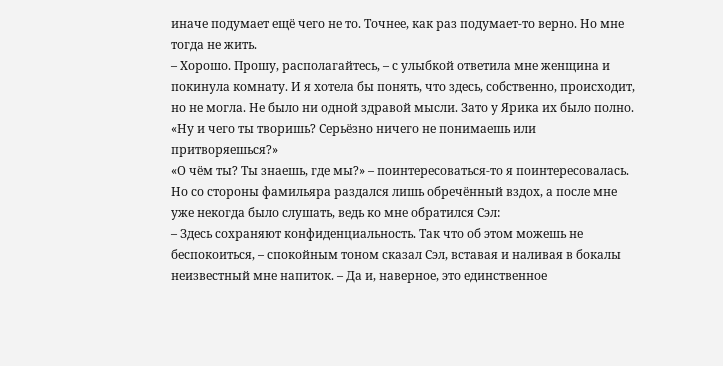иначе подумает ещё чего не то. Точнее, как раз подумает-то верно. Но мне тогда не жить.
– Хорошо. Прошу, располагайтесь, – с улыбкой ответила мне женщина и покинула комнату. И я хотела бы понять, что здесь, собственно, происходит, но не могла. Не было ни одной здравой мысли. Зато у Ярика их было полно.
«Ну и чего ты творишь? Серьёзно ничего не понимаешь или притворяешься?»
«О чём ты? Ты знаешь, где мы?» – поинтересоваться-то я поинтересовалась. Но со стороны фамильяра раздался лишь обречённый вздох, а после мне уже некогда было слушать, ведь ко мне обратился Сэл:
– Здесь сохраняют конфиденциальность. Так что об этом можешь не беспокоиться, – спокойным тоном сказал Сэл, вставая и наливая в бокалы неизвестный мне напиток. – Да и, наверное, это единственное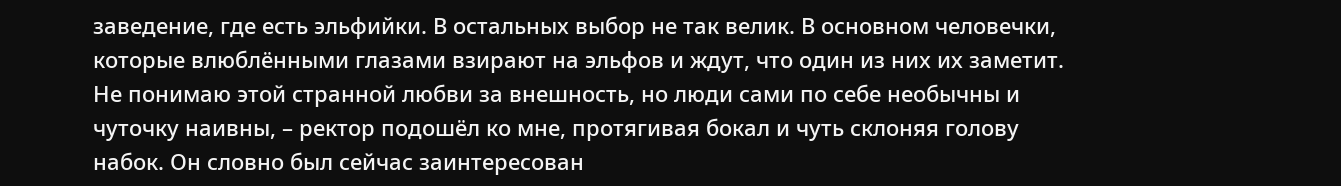заведение, где есть эльфийки. В остальных выбор не так велик. В основном человечки, которые влюблёнными глазами взирают на эльфов и ждут, что один из них их заметит. Не понимаю этой странной любви за внешность, но люди сами по себе необычны и чуточку наивны, – ректор подошёл ко мне, протягивая бокал и чуть склоняя голову набок. Он словно был сейчас заинтересован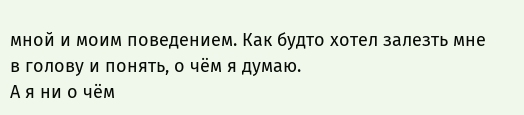мной и моим поведением. Как будто хотел залезть мне в голову и понять, о чём я думаю.
А я ни о чём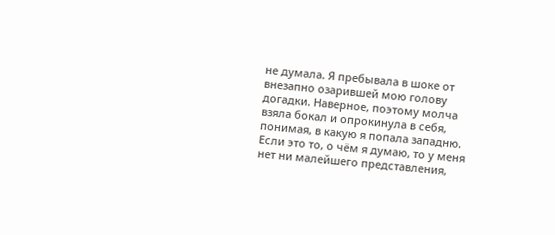не думала. Я пребывала в шоке от внезапно озарившей мою голову догадки. Наверное, поэтому молча взяла бокал и опрокинула в себя, понимая, в какую я попала западню. Если это то, о чём я думаю, то у меня нет ни малейшего представления,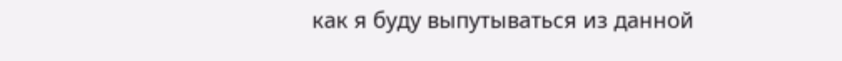как я буду выпутываться из данной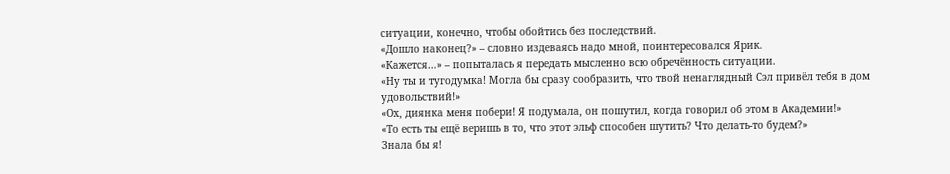ситуации, конечно, чтобы обойтись без последствий.
«Дошло наконец?» – словно издеваясь надо мной, поинтересовался Ярик.
«Кажется…» – попыталась я передать мысленно всю обречённость ситуации.
«Ну ты и тугодумка! Могла бы сразу сообразить, что твой ненаглядный Сэл привёл тебя в дом удовольствий!»
«Ох, диянка меня побери! Я подумала, он пошутил, когда говорил об этом в Академии!»
«То есть ты ещё веришь в то, что этот эльф способен шутить? Что делать-то будем?»
Знала бы я!